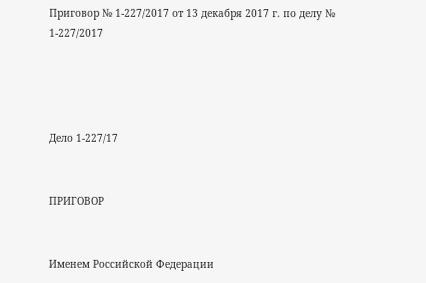Приговор № 1-227/2017 от 13 декабря 2017 г. по делу № 1-227/2017




Дело 1-227/17


ПРИГОВОР


Именем Российской Федерации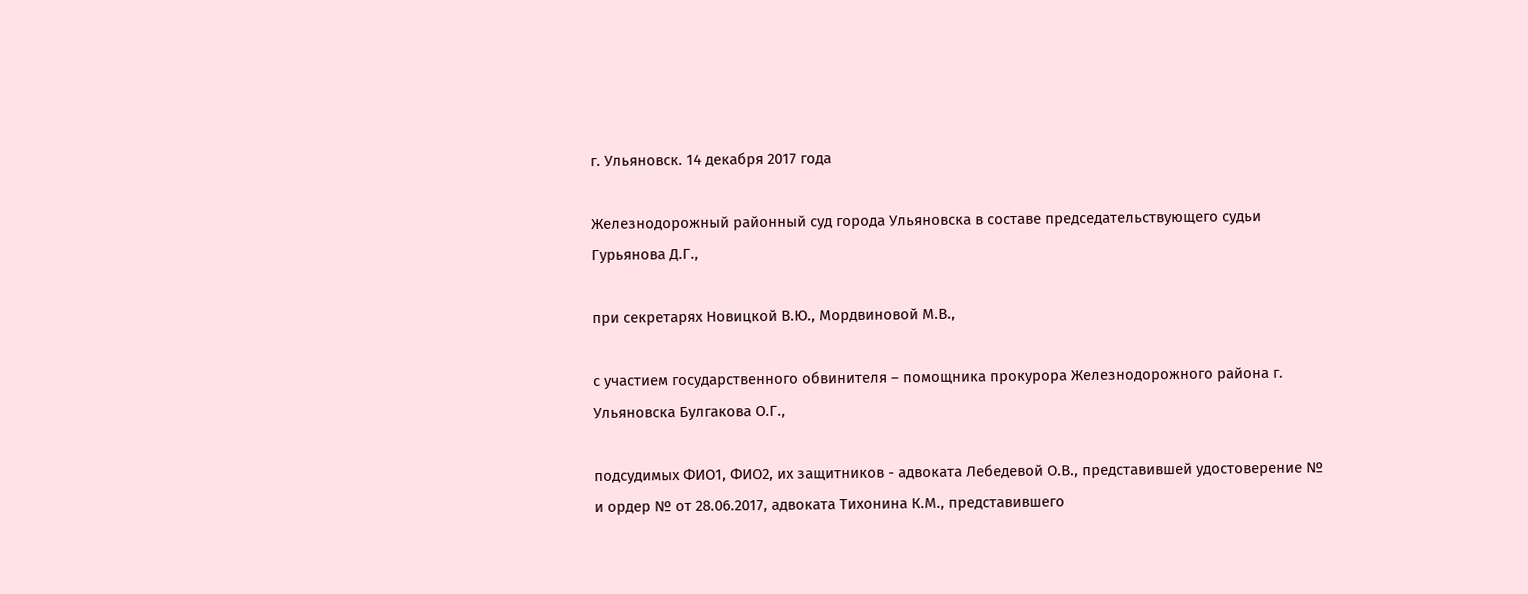г. Ульяновск. 14 декабря 2017 года

Железнодорожный районный суд города Ульяновска в составе председательствующего судьи Гурьянова Д.Г.,

при секретарях Новицкой В.Ю., Мордвиновой М.В.,

с участием государственного обвинителя – помощника прокурора Железнодорожного района г. Ульяновска Булгакова О.Г.,

подсудимых ФИО1, ФИО2, их защитников - адвоката Лебедевой О.В., представившей удостоверение № и ордер № от 28.06.2017, адвоката Тихонина К.М., представившего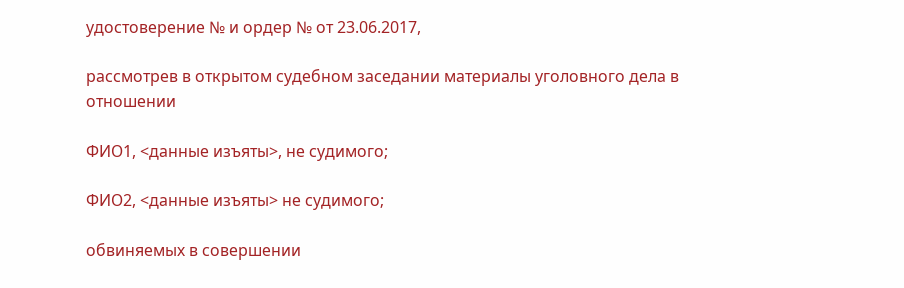удостоверение № и ордер № от 23.06.2017,

рассмотрев в открытом судебном заседании материалы уголовного дела в отношении

ФИО1, <данные изъяты>, не судимого;

ФИО2, <данные изъяты> не судимого;

обвиняемых в совершении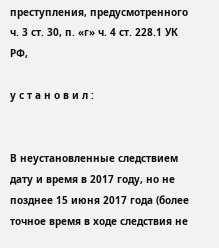преступления, предусмотренного ч. 3 ст. 30, п. «г» ч. 4 ст. 228.1 УК РФ,

у с т а н о в и л :


В неустановленные следствием дату и время в 2017 году, но не позднее 15 июня 2017 года (более точное время в ходе следствия не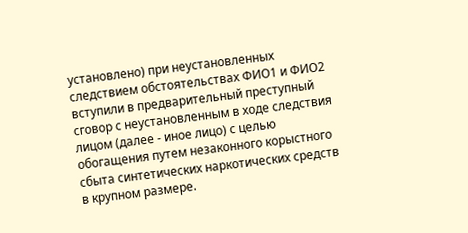установлено) при неустановленных следствием обстоятельствах ФИО1 и ФИО2 вступили в предварительный преступный сговор с неустановленным в ходе следствия лицом (далее - иное лицо) с целью обогащения путем незаконного корыстного сбыта синтетических наркотических средств в крупном размере.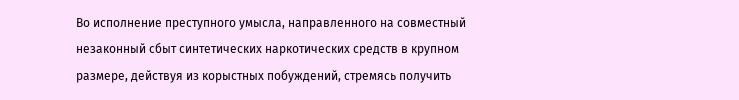Во исполнение преступного умысла, направленного на совместный незаконный сбыт синтетических наркотических средств в крупном размере, действуя из корыстных побуждений, стремясь получить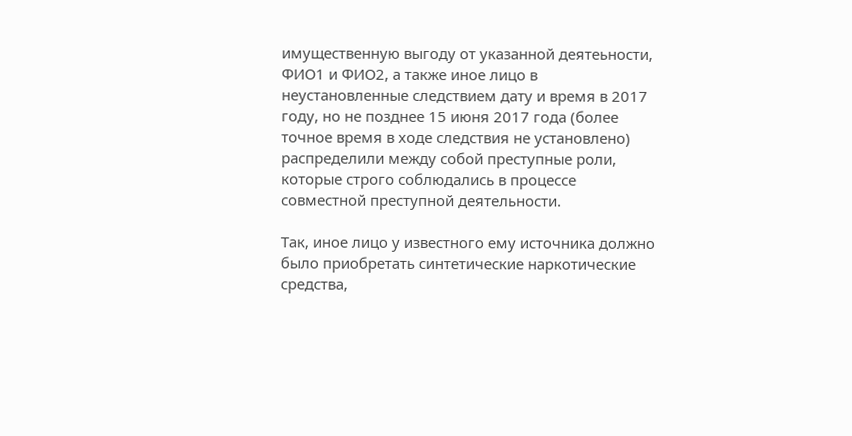имущественную выгоду от указанной деятеьности, ФИО1 и ФИО2, а также иное лицо в неустановленные следствием дату и время в 2017 году, но не позднее 15 июня 2017 года (более точное время в ходе следствия не установлено) распределили между собой преступные роли, которые строго соблюдались в процессе совместной преступной деятельности.

Так, иное лицо у известного ему источника должно было приобретать синтетические наркотические средства,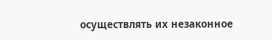осуществлять их незаконное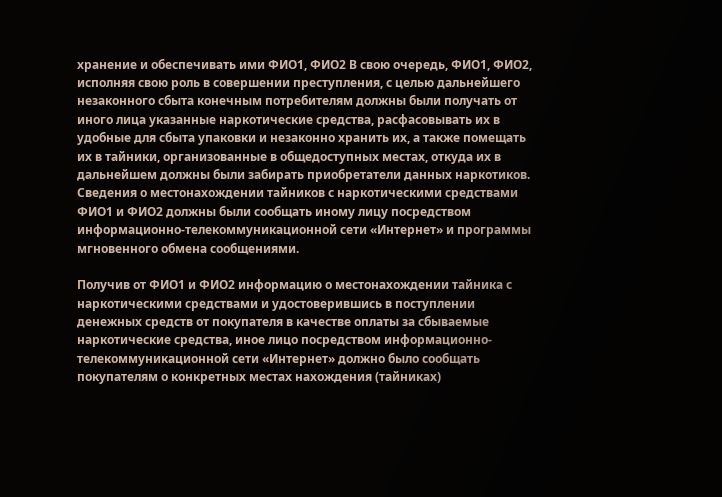хранение и обеспечивать ими ФИО1, ФИО2 В свою очередь, ФИО1, ФИО2, исполняя свою роль в совершении преступления, с целью дальнейшего незаконного сбыта конечным потребителям должны были получать от иного лица указанные наркотические средства, расфасовывать их в удобные для сбыта упаковки и незаконно хранить их, а также помещать их в тайники, организованные в общедоступных местах, откуда их в дальнейшем должны были забирать приобретатели данных наркотиков. Сведения о местонахождении тайников с наркотическими средствами ФИО1 и ФИО2 должны были сообщать иному лицу посредством информационно-телекоммуникационной сети «Интернет» и программы мгновенного обмена сообщениями.

Получив от ФИО1 и ФИО2 информацию о местонахождении тайника с наркотическими средствами и удостоверившись в поступлении денежных средств от покупателя в качестве оплаты за сбываемые наркотические средства, иное лицо посредством информационно-телекоммуникационной сети «Интернет» должно было сообщать покупателям о конкретных местах нахождения (тайниках)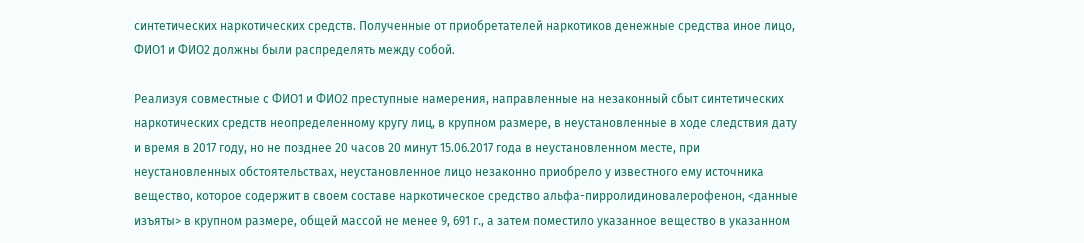синтетических наркотических средств. Полученные от приобретателей наркотиков денежные средства иное лицо, ФИО1 и ФИО2 должны были распределять между собой.

Реализуя совместные с ФИО1 и ФИО2 преступные намерения, направленные на незаконный сбыт синтетических наркотических средств неопределенному кругу лиц, в крупном размере, в неустановленные в ходе следствия дату и время в 2017 году, но не позднее 20 часов 20 минут 15.06.2017 года в неустановленном месте, при неустановленных обстоятельствах, неустановленное лицо незаконно приобрело у известного ему источника вещество, которое содержит в своем составе наркотическое средство альфа-пирролидиновалерофенон, <данные изъяты> в крупном размере, общей массой не менее 9, 691 г., а затем поместило указанное вещество в указанном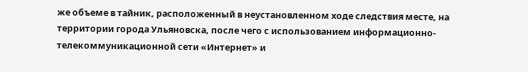же объеме в тайник, расположенный в неустановленном ходе следствия месте, на территории города Ульяновска, после чего с использованием информационно-телекоммуникационной сети «Интернет» и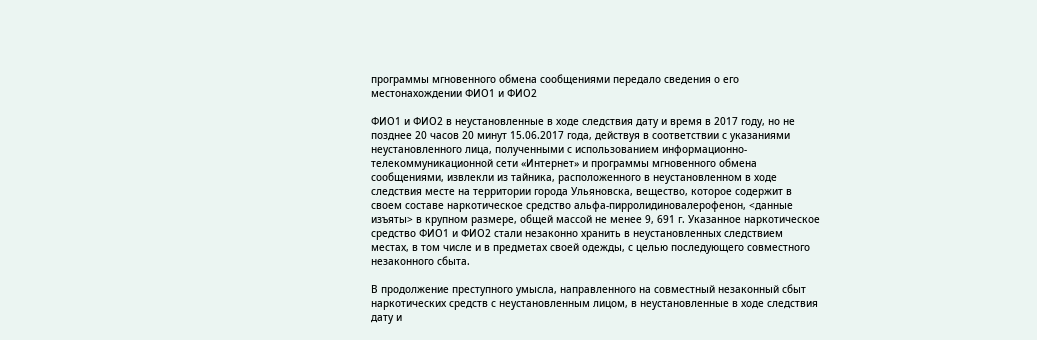программы мгновенного обмена сообщениями передало сведения о его местонахождении ФИО1 и ФИО2

ФИО1 и ФИО2 в неустановленные в ходе следствия дату и время в 2017 году, но не позднее 20 часов 20 минут 15.06.2017 года, действуя в соответствии с указаниями неустановленного лица, полученными с использованием информационно-телекоммуникационной сети «Интернет» и программы мгновенного обмена сообщениями, извлекли из тайника, расположенного в неустановленном в ходе следствия месте на территории города Ульяновска, вещество, которое содержит в своем составе наркотическое средство альфа-пирролидиновалерофенон, <данные изъяты> в крупном размере, общей массой не менее 9, 691 г. Указанное наркотическое средство ФИО1 и ФИО2 стали незаконно хранить в неустановленных следствием местах, в том числе и в предметах своей одежды, с целью последующего совместного незаконного сбыта.

В продолжение преступного умысла, направленного на совместный незаконный сбыт наркотических средств с неустановленным лицом, в неустановленные в ходе следствия дату и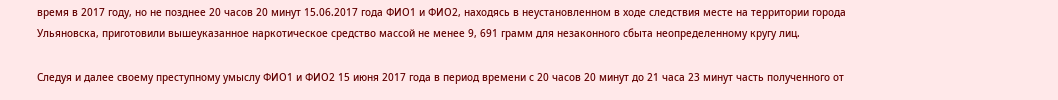время в 2017 году, но не позднее 20 часов 20 минут 15.06.2017 года ФИО1 и ФИО2, находясь в неустановленном в ходе следствия месте на территории города Ульяновска, приготовили вышеуказанное наркотическое средство массой не менее 9, 691 грамм для незаконного сбыта неопределенному кругу лиц.

Следуя и далее своему преступному умыслу ФИО1 и ФИО2 15 июня 2017 года в период времени с 20 часов 20 минут до 21 часа 23 минут часть полученного от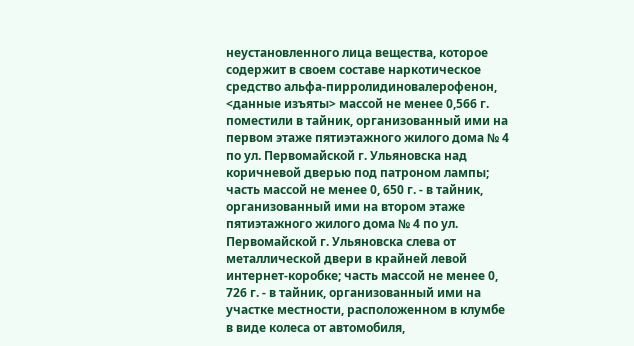неустановленного лица вещества, которое содержит в своем составе наркотическое средство альфа-пирролидиновалерофенон, <данные изъяты> массой не менее 0,566 г. поместили в тайник, организованный ими на первом этаже пятиэтажного жилого дома № 4 по ул. Первомайской г. Ульяновска над коричневой дверью под патроном лампы; часть массой не менее 0, 650 г. - в тайник, организованный ими на втором этаже пятиэтажного жилого дома № 4 по ул. Первомайской г. Ульяновска слева от металлической двери в крайней левой интернет-коробке; часть массой не менее 0, 726 г. - в тайник, организованный ими на участке местности, расположенном в клумбе в виде колеса от автомобиля,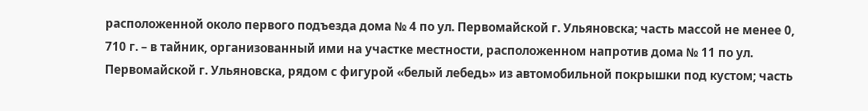расположенной около первого подъезда дома № 4 по ул. Первомайской г. Ульяновска; часть массой не менее 0, 710 г. – в тайник, организованный ими на участке местности, расположенном напротив дома № 11 по ул. Первомайской г. Ульяновска, рядом с фигурой «белый лебедь» из автомобильной покрышки под кустом; часть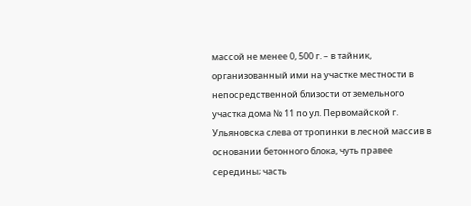массой не менее 0, 500 г. – в тайник, организованный ими на участке местности в непосредственной близости от земельного участка дома № 11 по ул. Первомайской г. Ульяновска слева от тропинки в лесной массив в основании бетонного блока, чуть правее середины; часть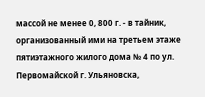массой не менее 0, 800 г. - в тайник, организованный ими на третьем этаже пятиэтажного жилого дома № 4 по ул. Первомайской г. Ульяновска,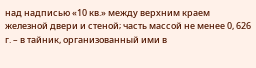над надписью «10 кв.» между верхним краем железной двери и стеной; часть массой не менее 0, 626 г. – в тайник, организованный ими в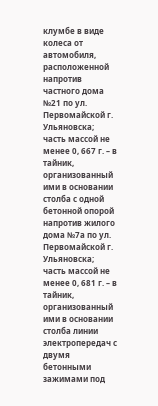клумбе в виде колеса от автомобиля, расположенной напротив частного дома №21 по ул. Первомайской г. Ульяновска; часть массой не менее 0, 667 г. – в тайник, организованный ими в основании столба с одной бетонной опорой напротив жилого дома №7а по ул. Первомайской г. Ульяновска; часть массой не менее 0, 681 г. – в тайник, организованный ими в основании столба линии электропередач с двумя бетонными зажимами под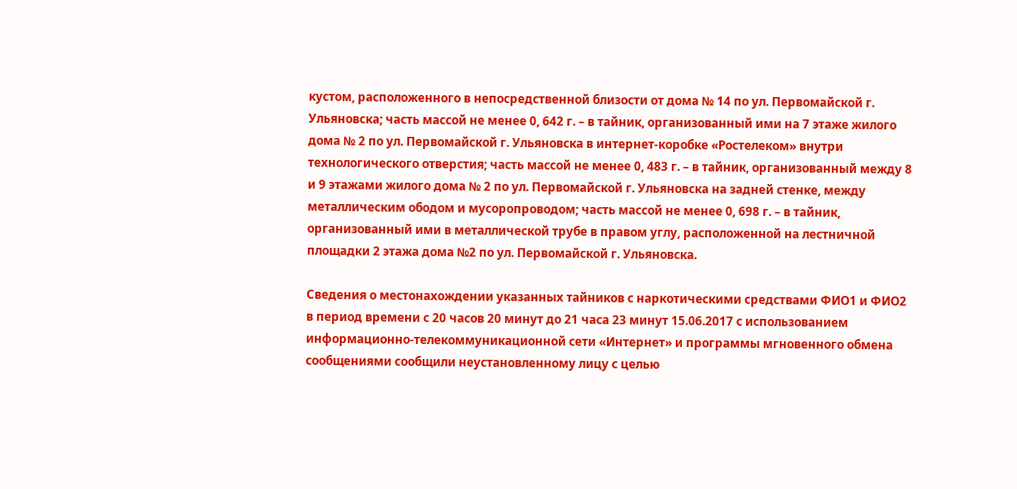кустом, расположенного в непосредственной близости от дома № 14 по ул. Первомайской г. Ульяновска; часть массой не менее 0, 642 г. – в тайник, организованный ими на 7 этаже жилого дома № 2 по ул. Первомайской г. Ульяновска в интернет-коробке «Ростелеком» внутри технологического отверстия; часть массой не менее 0, 483 г. – в тайник, организованный между 8 и 9 этажами жилого дома № 2 по ул. Первомайской г. Ульяновска на задней стенке, между металлическим ободом и мусоропроводом; часть массой не менее 0, 698 г. – в тайник, организованный ими в металлической трубе в правом углу, расположенной на лестничной площадки 2 этажа дома №2 по ул. Первомайской г. Ульяновска.

Сведения о местонахождении указанных тайников с наркотическими средствами ФИО1 и ФИО2 в период времени с 20 часов 20 минут до 21 часа 23 минут 15.06.2017 с использованием информационно-телекоммуникационной сети «Интернет» и программы мгновенного обмена сообщениями сообщили неустановленному лицу с целью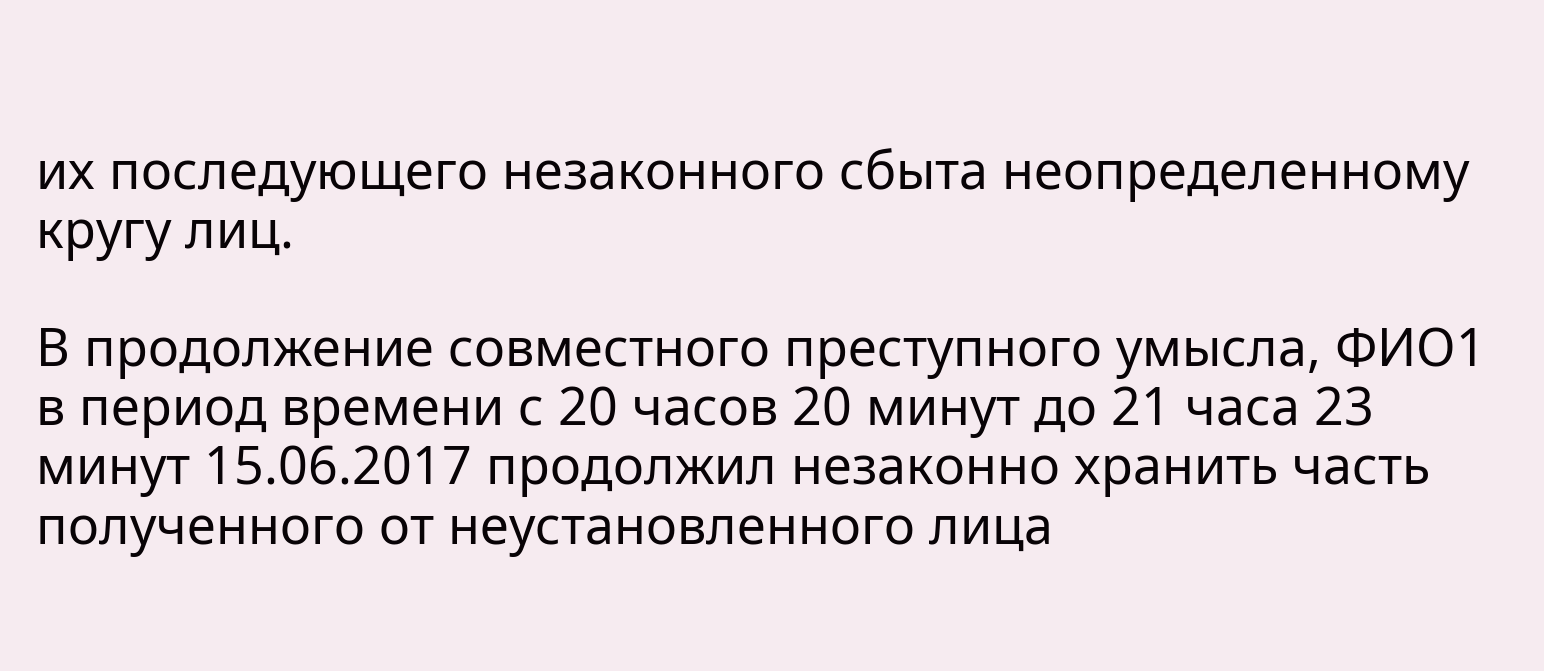их последующего незаконного сбыта неопределенному кругу лиц.

В продолжение совместного преступного умысла, ФИО1 в период времени с 20 часов 20 минут до 21 часа 23 минут 15.06.2017 продолжил незаконно хранить часть полученного от неустановленного лица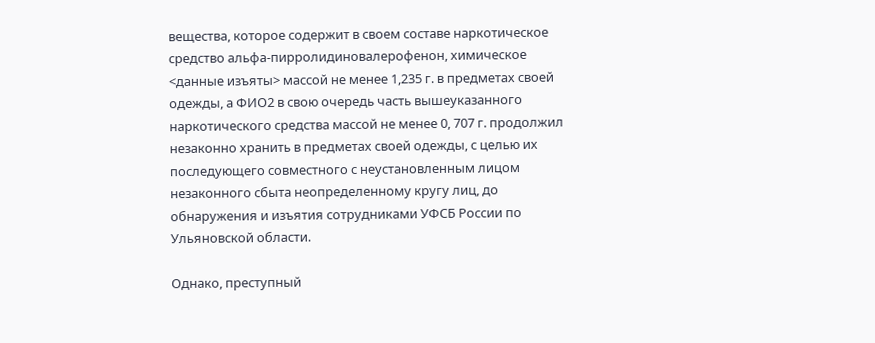вещества, которое содержит в своем составе наркотическое средство альфа-пирролидиновалерофенон, химическое <данные изъяты> массой не менее 1,235 г. в предметах своей одежды, а ФИО2 в свою очередь часть вышеуказанного наркотического средства массой не менее 0, 707 г. продолжил незаконно хранить в предметах своей одежды, с целью их последующего совместного с неустановленным лицом незаконного сбыта неопределенному кругу лиц, до обнаружения и изъятия сотрудниками УФСБ России по Ульяновской области.

Однако, преступный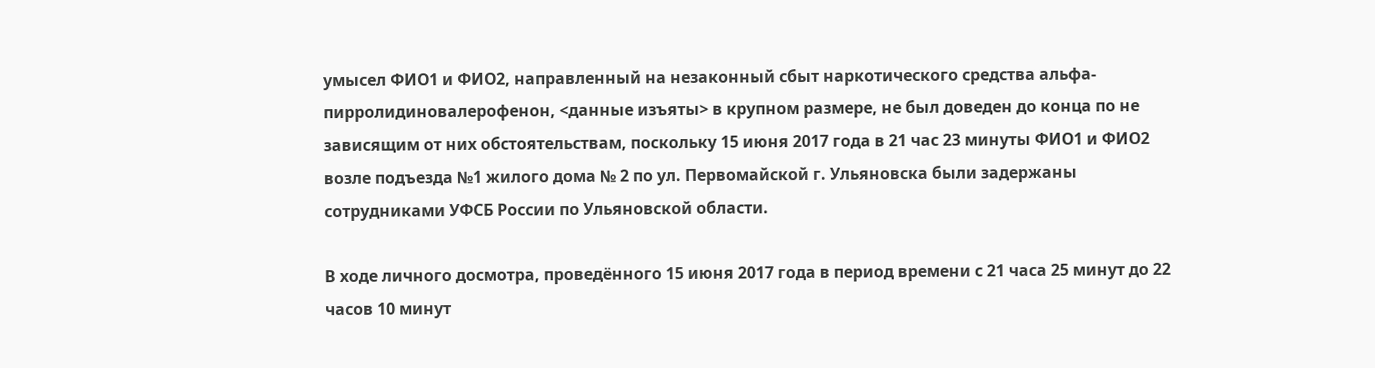умысел ФИО1 и ФИО2, направленный на незаконный сбыт наркотического средства альфа-пирролидиновалерофенон, <данные изъяты> в крупном размере, не был доведен до конца по не зависящим от них обстоятельствам, поскольку 15 июня 2017 года в 21 час 23 минуты ФИО1 и ФИО2 возле подъезда №1 жилого дома № 2 по ул. Первомайской г. Ульяновска были задержаны сотрудниками УФСБ России по Ульяновской области.

В ходе личного досмотра, проведённого 15 июня 2017 года в период времени с 21 часа 25 минут до 22 часов 10 минут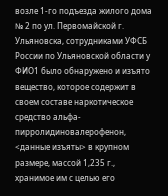возле 1-го подъезда жилого дома № 2 по ул. Первомайской г. Ульяновска, сотрудниками УФСБ России по Ульяновской области у ФИО1 было обнаружено и изъято вещество, которое содержит в своем составе наркотическое средство альфа-пирролидиновалерофенон, <данные изъяты> в крупном размере, массой 1,235 г., хранимое им с целью его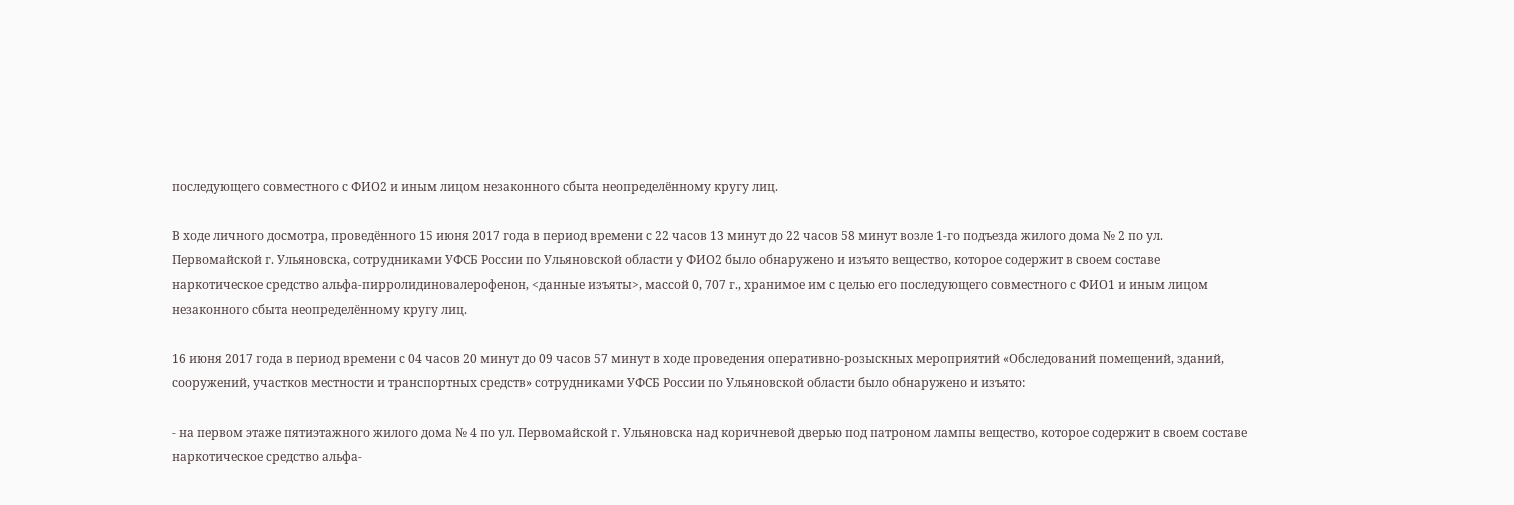последующего совместного с ФИО2 и иным лицом незаконного сбыта неопределённому кругу лиц.

В ходе личного досмотра, проведённого 15 июня 2017 года в период времени с 22 часов 13 минут до 22 часов 58 минут возле 1-го подъезда жилого дома № 2 по ул. Первомайской г. Ульяновска, сотрудниками УФСБ России по Ульяновской области у ФИО2 было обнаружено и изъято вещество, которое содержит в своем составе наркотическое средство альфа-пирролидиновалерофенон, <данные изъяты>, массой 0, 707 г., хранимое им с целью его последующего совместного с ФИО1 и иным лицом незаконного сбыта неопределённому кругу лиц.

16 июня 2017 года в период времени с 04 часов 20 минут до 09 часов 57 минут в ходе проведения оперативно-розыскных мероприятий «Обследований помещений, зданий, сооружений, участков местности и транспортных средств» сотрудниками УФСБ России по Ульяновской области было обнаружено и изъято:

- на первом этаже пятиэтажного жилого дома № 4 по ул. Первомайской г. Ульяновска над коричневой дверью под патроном лампы вещество, которое содержит в своем составе наркотическое средство альфа-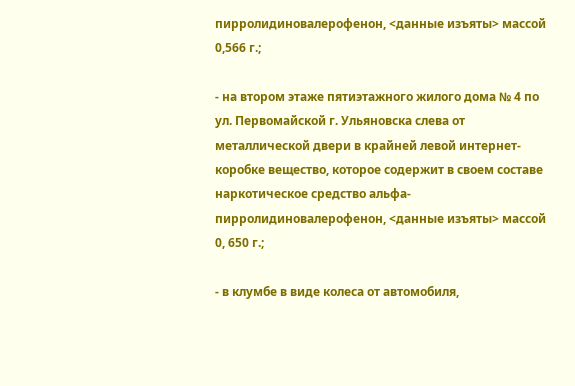пирролидиновалерофенон, <данные изъяты> массой 0,566 г.;

- на втором этаже пятиэтажного жилого дома № 4 по ул. Первомайской г. Ульяновска слева от металлической двери в крайней левой интернет-коробке вещество, которое содержит в своем составе наркотическое средство альфа-пирролидиновалерофенон, <данные изъяты> массой 0, 650 г.;

- в клумбе в виде колеса от автомобиля,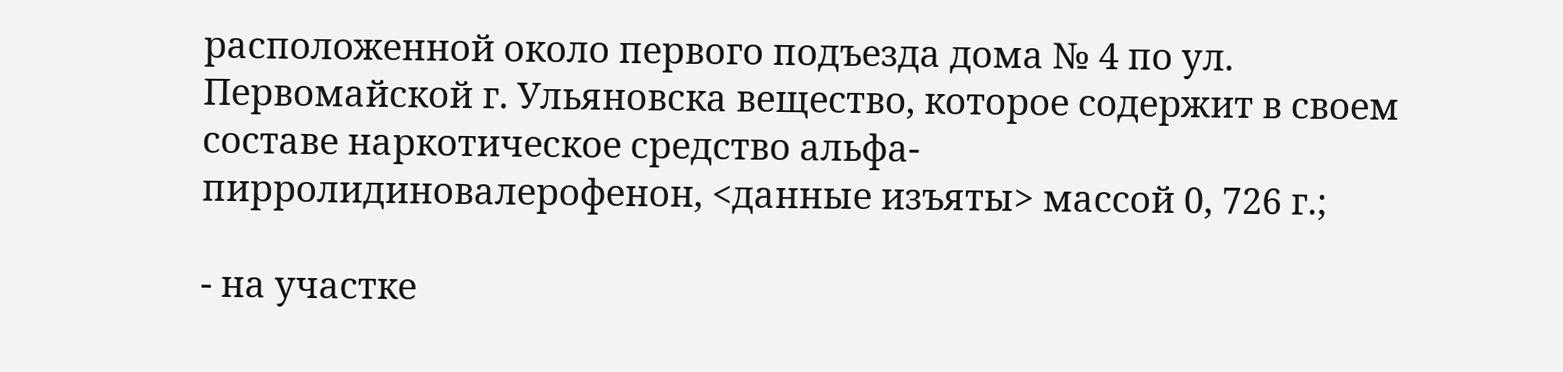расположенной около первого подъезда дома № 4 по ул. Первомайской г. Ульяновска вещество, которое содержит в своем составе наркотическое средство альфа-пирролидиновалерофенон, <данные изъяты> массой 0, 726 г.;

- на участке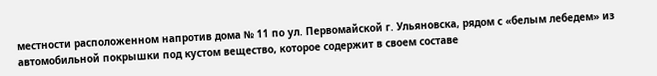местности расположенном напротив дома № 11 по ул. Первомайской г. Ульяновска, рядом с «белым лебедем» из автомобильной покрышки под кустом вещество, которое содержит в своем составе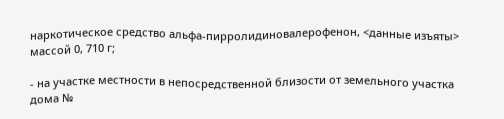наркотическое средство альфа-пирролидиновалерофенон, <данные изъяты> массой 0, 710 г;

- на участке местности в непосредственной близости от земельного участка дома №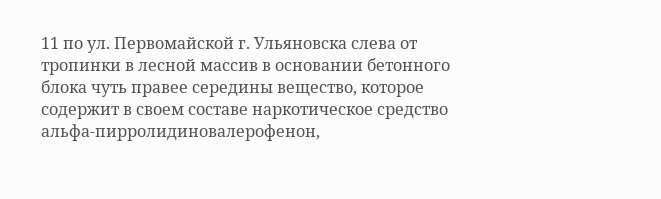11 по ул. Первомайской г. Ульяновска слева от тропинки в лесной массив в основании бетонного блока чуть правее середины вещество, которое содержит в своем составе наркотическое средство альфа-пирролидиновалерофенон,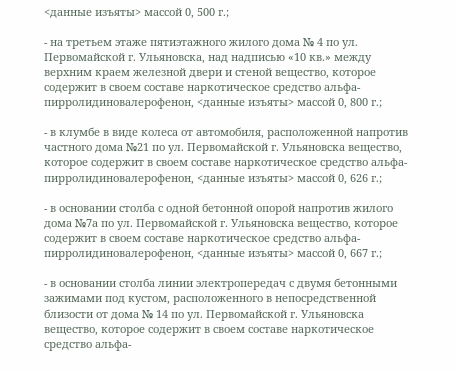<данные изъяты> массой 0, 500 г.;

- на третьем этаже пятиэтажного жилого дома № 4 по ул. Первомайской г. Ульяновска, над надписью «10 кв.» между верхним краем железной двери и стеной вещество, которое содержит в своем составе наркотическое средство альфа-пирролидиновалерофенон, <данные изъяты> массой 0, 800 г.;

- в клумбе в виде колеса от автомобиля, расположенной напротив частного дома №21 по ул. Первомайской г. Ульяновска вещество, которое содержит в своем составе наркотическое средство альфа-пирролидиновалерофенон, <данные изъяты> массой 0, 626 г.;

- в основании столба с одной бетонной опорой напротив жилого дома №7а по ул. Первомайской г. Ульяновска вещество, которое содержит в своем составе наркотическое средство альфа-пирролидиновалерофенон, <данные изъяты> массой 0, 667 г.;

- в основании столба линии электропередач с двумя бетонными зажимами под кустом, расположенного в непосредственной близости от дома № 14 по ул. Первомайской г. Ульяновска вещество, которое содержит в своем составе наркотическое средство альфа-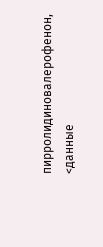пирролидиновалерофенон, <данные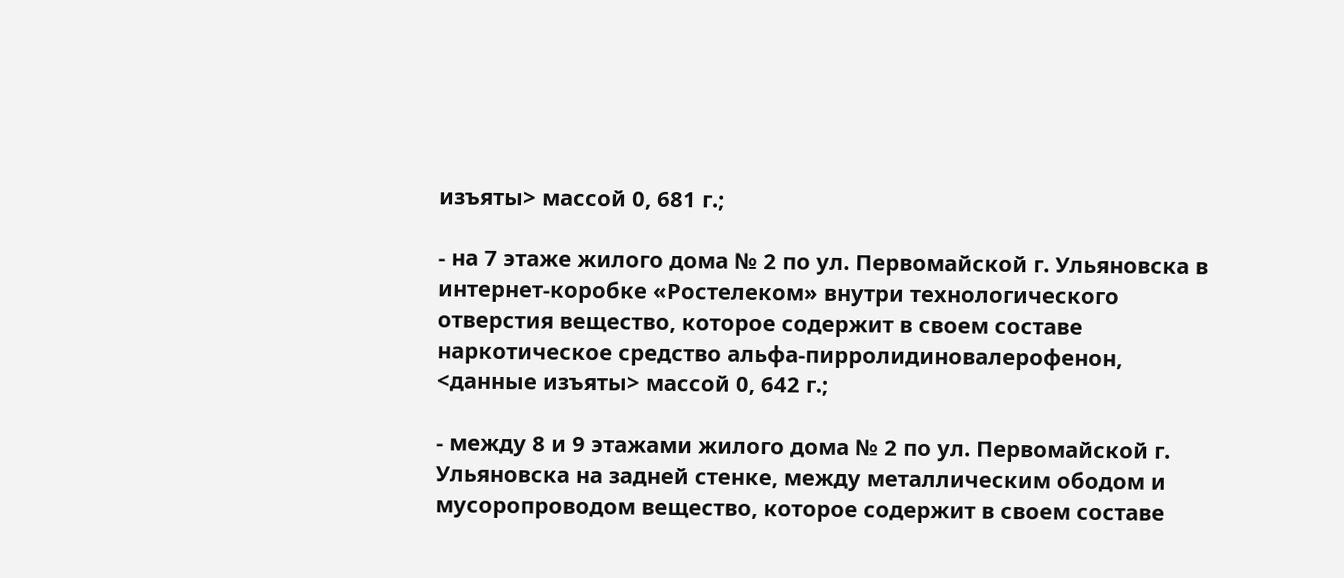изъяты> массой 0, 681 г.;

- на 7 этаже жилого дома № 2 по ул. Первомайской г. Ульяновска в интернет-коробке «Ростелеком» внутри технологического отверстия вещество, которое содержит в своем составе наркотическое средство альфа-пирролидиновалерофенон, <данные изъяты> массой 0, 642 г.;

- между 8 и 9 этажами жилого дома № 2 по ул. Первомайской г. Ульяновска на задней стенке, между металлическим ободом и мусоропроводом вещество, которое содержит в своем составе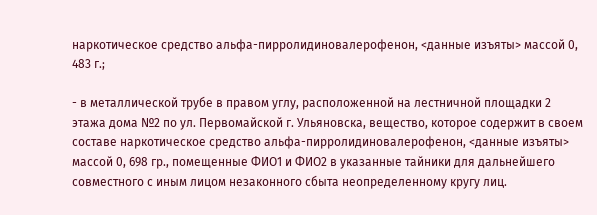наркотическое средство альфа-пирролидиновалерофенон, <данные изъяты> массой 0, 483 г.;

- в металлической трубе в правом углу, расположенной на лестничной площадки 2 этажа дома №2 по ул. Первомайской г. Ульяновска, вещество, которое содержит в своем составе наркотическое средство альфа-пирролидиновалерофенон, <данные изъяты> массой 0, 698 гр., помещенные ФИО1 и ФИО2 в указанные тайники для дальнейшего совместного с иным лицом незаконного сбыта неопределенному кругу лиц.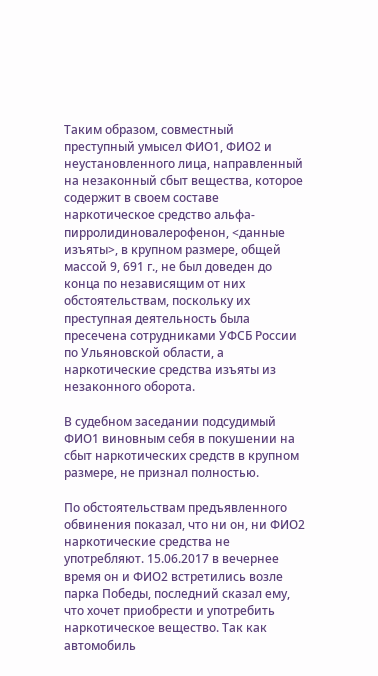Таким образом, совместный преступный умысел ФИО1, ФИО2 и неустановленного лица, направленный на незаконный сбыт вещества, которое содержит в своем составе наркотическое средство альфа-пирролидиновалерофенон, <данные изъяты>, в крупном размере, общей массой 9, 691 г., не был доведен до конца по независящим от них обстоятельствам, поскольку их преступная деятельность была пресечена сотрудниками УФСБ России по Ульяновской области, а наркотические средства изъяты из незаконного оборота.

В судебном заседании подсудимый ФИО1 виновным себя в покушении на сбыт наркотических средств в крупном размере, не признал полностью.

По обстоятельствам предъявленного обвинения показал, что ни он, ни ФИО2 наркотические средства не употребляют. 15.06.2017 в вечернее время он и ФИО2 встретились возле парка Победы, последний сказал ему, что хочет приобрести и употребить наркотическое вещество. Так как автомобиль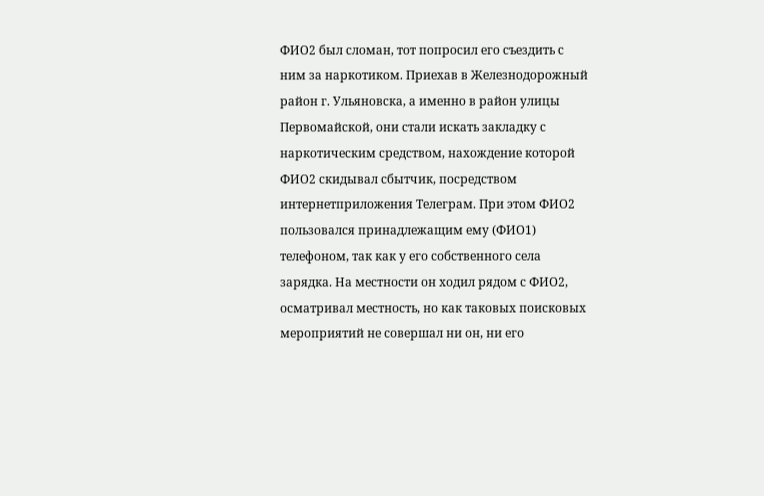ФИО2 был сломан, тот попросил его съездить с ним за наркотиком. Приехав в Железнодорожный район г. Ульяновска, а именно в район улицы Первомайской, они стали искать закладку с наркотическим средством, нахождение которой ФИО2 скидывал сбытчик, посредством интернетприложения Телеграм. При этом ФИО2 пользовался принадлежащим ему (ФИО1) телефоном, так как у его собственного села зарядка. На местности он ходил рядом с ФИО2, осматривал местность, но как таковых поисковых мероприятий не совершал ни он, ни его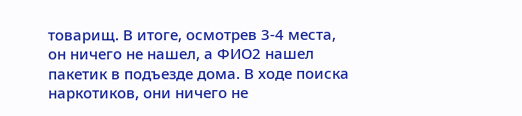товарищ. В итоге, осмотрев 3-4 места, он ничего не нашел, а ФИО2 нашел пакетик в подъезде дома. В ходе поиска наркотиков, они ничего не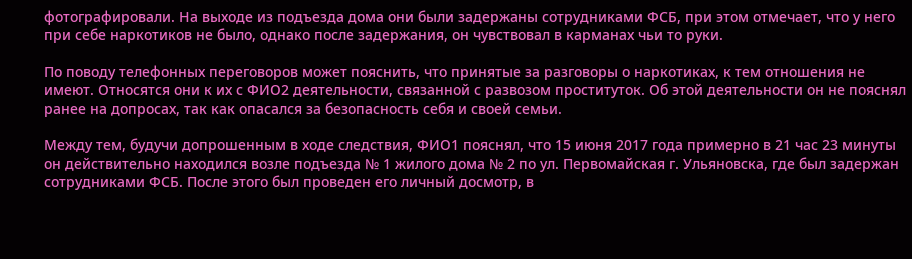фотографировали. На выходе из подъезда дома они были задержаны сотрудниками ФСБ, при этом отмечает, что у него при себе наркотиков не было, однако после задержания, он чувствовал в карманах чьи то руки.

По поводу телефонных переговоров может пояснить, что принятые за разговоры о наркотиках, к тем отношения не имеют. Относятся они к их с ФИО2 деятельности, связанной с развозом проституток. Об этой деятельности он не пояснял ранее на допросах, так как опасался за безопасность себя и своей семьи.

Между тем, будучи допрошенным в ходе следствия, ФИО1 пояснял, что 15 июня 2017 года примерно в 21 час 23 минуты он действительно находился возле подъезда № 1 жилого дома № 2 по ул. Первомайская г. Ульяновска, где был задержан сотрудниками ФСБ. После этого был проведен его личный досмотр, в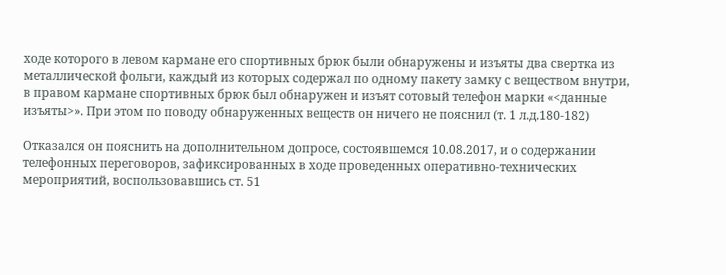ходе которого в левом кармане его спортивных брюк были обнаружены и изъяты два свертка из металлической фольги, каждый из которых содержал по одному пакету замку с веществом внутри, в правом кармане спортивных брюк был обнаружен и изъят сотовый телефон марки «<данные изъяты>». При этом по поводу обнаруженных веществ он ничего не пояснил (т. 1 л.д.180-182)

Отказался он пояснить на дополнительном допросе, состоявшемся 10.08.2017, и о содержании телефонных переговоров, зафиксированных в ходе проведенных оперативно-технических мероприятий, воспользовавшись ст. 51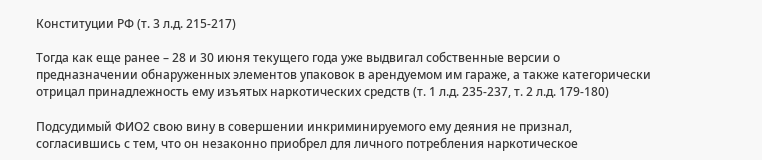Конституции РФ (т. 3 л.д. 215-217)

Тогда как еще ранее – 28 и 30 июня текущего года уже выдвигал собственные версии о предназначении обнаруженных элементов упаковок в арендуемом им гараже, а также категорически отрицал принадлежность ему изъятых наркотических средств (т. 1 л.д. 235-237, т. 2 л.д. 179-180)

Подсудимый ФИО2 свою вину в совершении инкриминируемого ему деяния не признал, согласившись с тем, что он незаконно приобрел для личного потребления наркотическое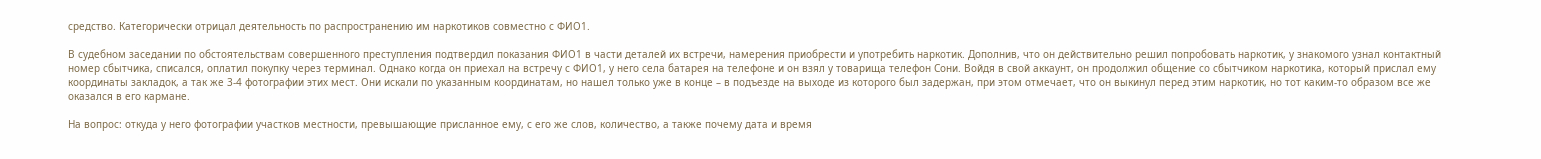средство. Категорически отрицал деятельность по распространению им наркотиков совместно с ФИО1.

В судебном заседании по обстоятельствам совершенного преступления подтвердил показания ФИО1 в части деталей их встречи, намерения приобрести и употребить наркотик. Дополнив, что он действительно решил попробовать наркотик, у знакомого узнал контактный номер сбытчика, списался, оплатил покупку через терминал. Однако когда он приехал на встречу с ФИО1, у него села батарея на телефоне и он взял у товарища телефон Сони. Войдя в свой аккаунт, он продолжил общение со сбытчиком наркотика, который прислал ему координаты закладок, а так же 3-4 фотографии этих мест. Они искали по указанным координатам, но нашел только уже в конце – в подъезде на выходе из которого был задержан, при этом отмечает, что он выкинул перед этим наркотик, но тот каким-то образом все же оказался в его кармане.

На вопрос: откуда у него фотографии участков местности, превышающие присланное ему, с его же слов, количество, а также почему дата и время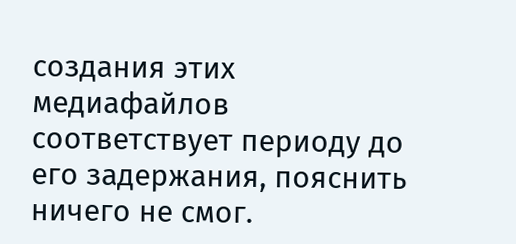создания этих медиафайлов соответствует периоду до его задержания, пояснить ничего не смог.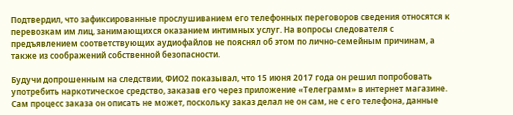Подтвердил, что зафиксированные прослушиванием его телефонных переговоров сведения относятся к перевозкам им лиц, занимающихся оказанием интимных услуг. На вопросы следователя с предъявлением соответствующих аудиофайлов не пояснял об этом по лично-семейным причинам, а также из соображений собственной безопасности.

Будучи допрошенным на следствии, ФИО2 показывал, что 15 июня 2017 года он решил попробовать употребить наркотическое средство, заказав его через приложение «Телеграмм» в интернет магазине. Сам процесс заказа он описать не может, поскольку заказ делал не он сам, не с его телефона, данные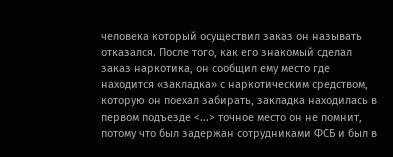человека который осуществил заказ он называть отказался. После того, как его знакомый сделал заказ наркотика, он сообщил ему место где находится «закладка» с наркотическим средством, которую он поехал забирать, закладка находилась в первом подъезде <...> точное место он не помнит, потому что был задержан сотрудниками ФСБ и был в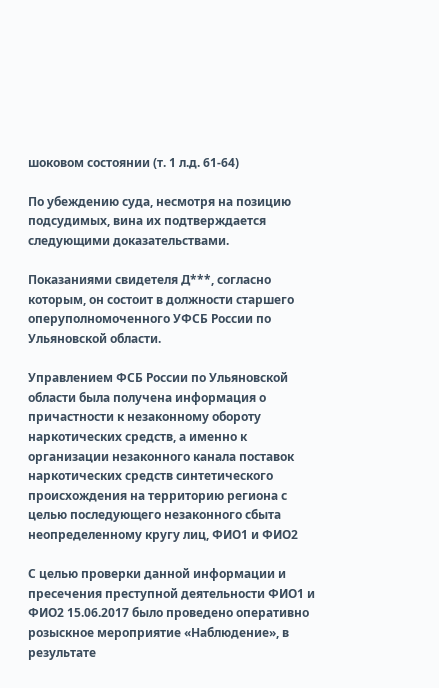шоковом состоянии (т. 1 л.д. 61-64)

По убеждению суда, несмотря на позицию подсудимых, вина их подтверждается следующими доказательствами.

Показаниями свидетеля Д***, согласно которым, он состоит в должности старшего оперуполномоченного УФСБ России по Ульяновской области.

Управлением ФСБ России по Ульяновской области была получена информация о причастности к незаконному обороту наркотических средств, а именно к организации незаконного канала поставок наркотических средств синтетического происхождения на территорию региона с целью последующего незаконного сбыта неопределенному кругу лиц, ФИО1 и ФИО2

С целью проверки данной информации и пресечения преступной деятельности ФИО1 и ФИО2 15.06.2017 было проведено оперативно розыскное мероприятие «Наблюдение», в результате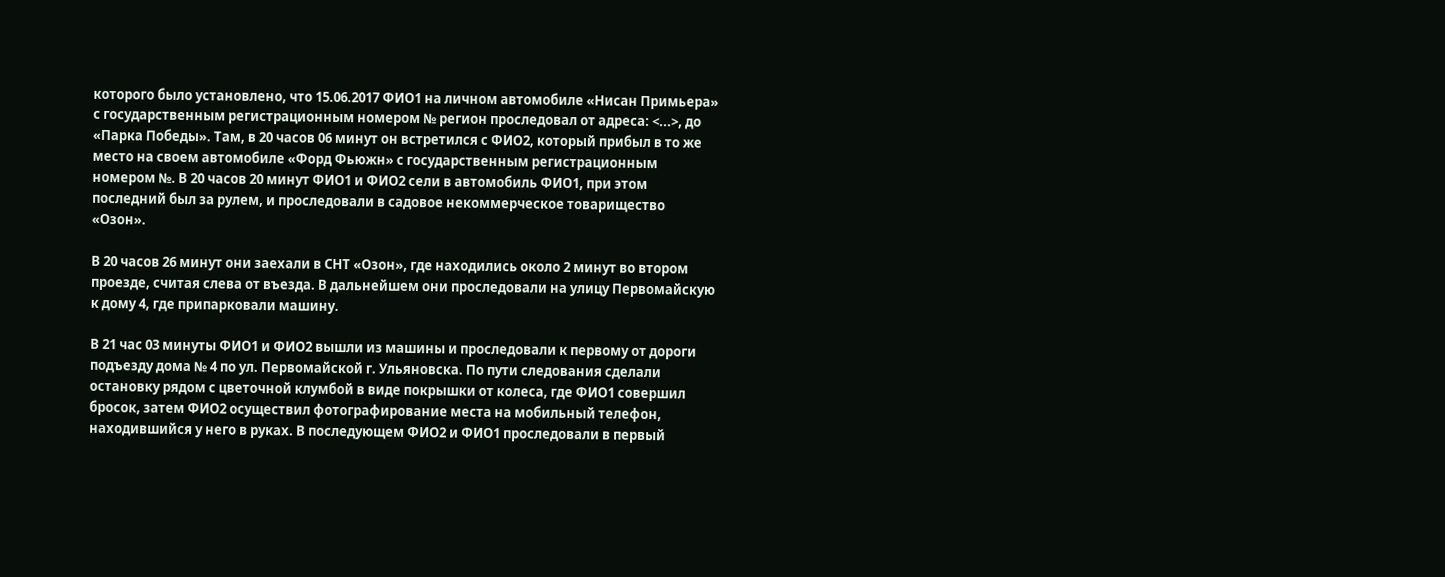которого было установлено, что 15.06.2017 ФИО1 на личном автомобиле «Нисан Примьера» с государственным регистрационным номером № регион проследовал от адреса: <...>, до «Парка Победы». Там, в 20 часов 06 минут он встретился с ФИО2, который прибыл в то же место на своем автомобиле «Форд Фьюжн» с государственным регистрационным номером №. В 20 часов 20 минут ФИО1 и ФИО2 сели в автомобиль ФИО1, при этом последний был за рулем, и проследовали в садовое некоммерческое товарищество «Озон».

В 20 часов 26 минут они заехали в СНТ «Озон», где находились около 2 минут во втором проезде, считая слева от въезда. В дальнейшем они проследовали на улицу Первомайскую к дому 4, где припарковали машину.

В 21 час 03 минуты ФИО1 и ФИО2 вышли из машины и проследовали к первому от дороги подъезду дома № 4 по ул. Первомайской г. Ульяновска. По пути следования сделали остановку рядом с цветочной клумбой в виде покрышки от колеса, где ФИО1 совершил бросок, затем ФИО2 осуществил фотографирование места на мобильный телефон, находившийся у него в руках. В последующем ФИО2 и ФИО1 проследовали в первый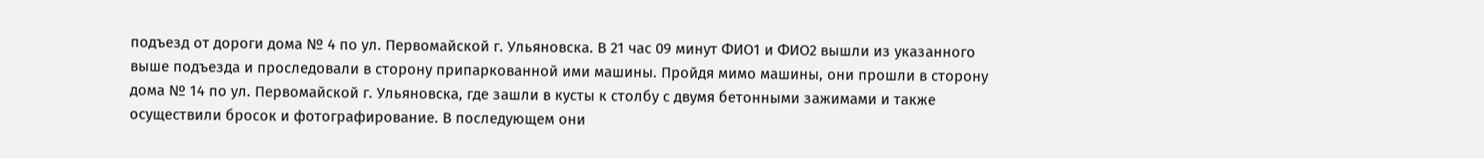подъезд от дороги дома № 4 по ул. Первомайской г. Ульяновска. В 21 час 09 минут ФИО1 и ФИО2 вышли из указанного выше подъезда и проследовали в сторону припаркованной ими машины. Пройдя мимо машины, они прошли в сторону дома № 14 по ул. Первомайской г. Ульяновска, где зашли в кусты к столбу с двумя бетонными зажимами и также осуществили бросок и фотографирование. В последующем они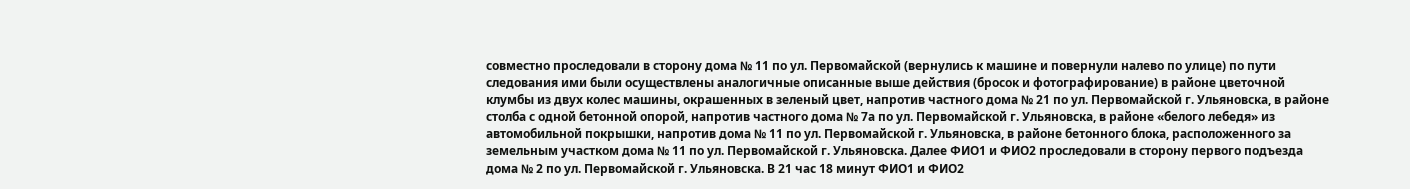совместно проследовали в сторону дома № 11 по ул. Первомайской (вернулись к машине и повернули налево по улице) по пути следования ими были осуществлены аналогичные описанные выше действия (бросок и фотографирование) в районе цветочной клумбы из двух колес машины, окрашенных в зеленый цвет, напротив частного дома № 21 по ул. Первомайской г. Ульяновска, в районе столба с одной бетонной опорой, напротив частного дома № 7а по ул. Первомайской г. Ульяновска, в районе «белого лебедя» из автомобильной покрышки, напротив дома № 11 по ул. Первомайской г. Ульяновска, в районе бетонного блока, расположенного за земельным участком дома № 11 по ул. Первомайской г. Ульяновска. Далее ФИО1 и ФИО2 проследовали в сторону первого подъезда дома № 2 по ул. Первомайской г. Ульяновска. В 21 час 18 минут ФИО1 и ФИО2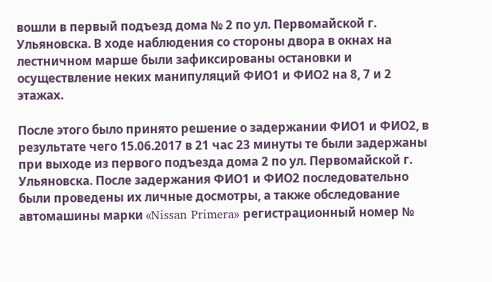вошли в первый подъезд дома № 2 по ул. Первомайской г. Ульяновска. В ходе наблюдения со стороны двора в окнах на лестничном марше были зафиксированы остановки и осуществление неких манипуляций ФИО1 и ФИО2 на 8, 7 и 2 этажах.

После этого было принято решение о задержании ФИО1 и ФИО2, в результате чего 15.06.2017 в 21 час 23 минуты те были задержаны при выходе из первого подъезда дома 2 по ул. Первомайской г. Ульяновска. После задержания ФИО1 и ФИО2 последовательно были проведены их личные досмотры, а также обследование автомашины марки «Nissan Primera» регистрационный номер №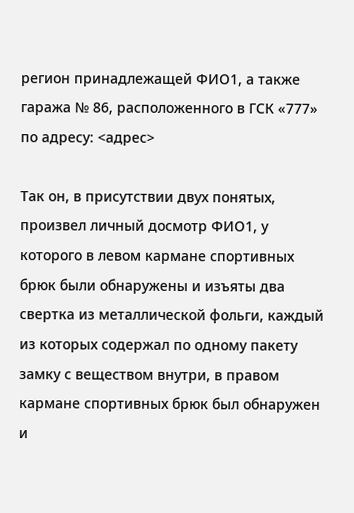регион принадлежащей ФИО1, а также гаража № 86, расположенного в ГСК «777» по адресу: <адрес>

Так он, в присутствии двух понятых, произвел личный досмотр ФИО1, у которого в левом кармане спортивных брюк были обнаружены и изъяты два свертка из металлической фольги, каждый из которых содержал по одному пакету замку с веществом внутри, в правом кармане спортивных брюк был обнаружен и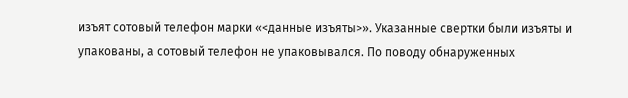изъят сотовый телефон марки «<данные изъяты>». Указанные свертки были изъяты и упакованы, а сотовый телефон не упаковывался. По поводу обнаруженных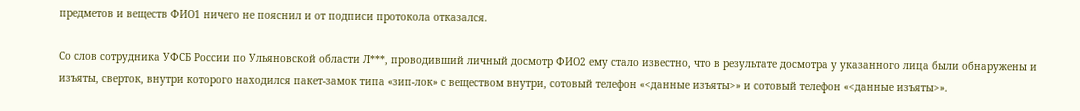предметов и веществ ФИО1 ничего не пояснил и от подписи протокола отказался.

Со слов сотрудника УФСБ России по Ульяновской области Л***, проводивший личный досмотр ФИО2 ему стало известно, что в результате досмотра у указанного лица были обнаружены и изъяты, сверток, внутри которого находился пакет-замок типа «зип-лок» с веществом внутри, сотовый телефон «<данные изъяты>» и сотовый телефон «<данные изъяты>».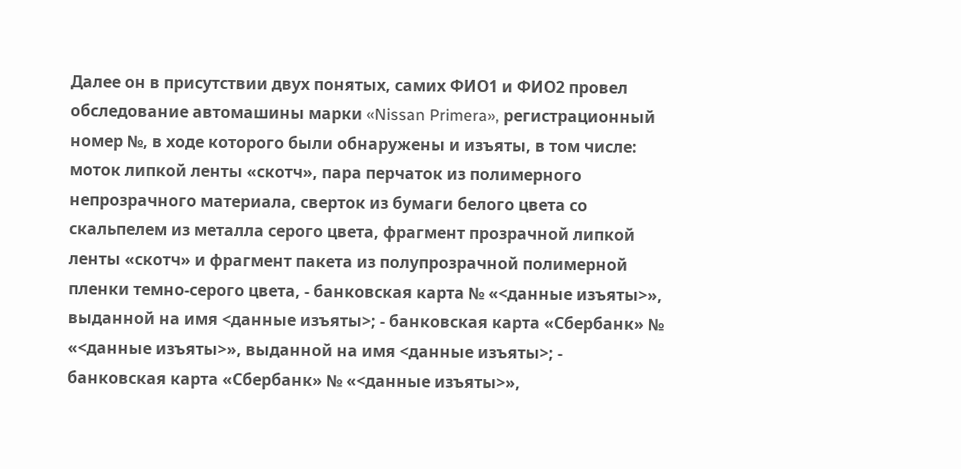Далее он в присутствии двух понятых, самих ФИО1 и ФИО2 провел обследование автомашины марки «Nissan Primera», регистрационный номер №, в ходе которого были обнаружены и изъяты, в том числе: моток липкой ленты «скотч», пара перчаток из полимерного непрозрачного материала, сверток из бумаги белого цвета со скальпелем из металла серого цвета, фрагмент прозрачной липкой ленты «скотч» и фрагмент пакета из полупрозрачной полимерной пленки темно-серого цвета, - банковская карта № «<данные изъяты>», выданной на имя <данные изъяты>; - банковская карта «Сбербанк» № «<данные изъяты>», выданной на имя <данные изъяты>; - банковская карта «Сбербанк» № «<данные изъяты>»,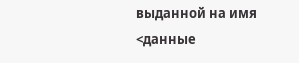выданной на имя <данные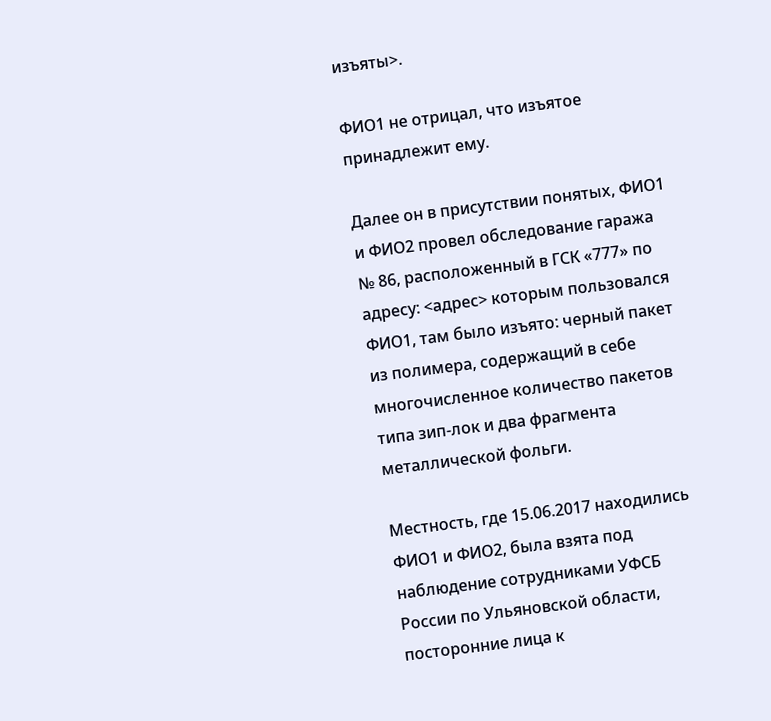изъяты>.

ФИО1 не отрицал, что изъятое принадлежит ему.

Далее он в присутствии понятых, ФИО1 и ФИО2 провел обследование гаража № 86, расположенный в ГСК «777» по адресу: <адрес> которым пользовался ФИО1, там было изъято: черный пакет из полимера, содержащий в себе многочисленное количество пакетов типа зип-лок и два фрагмента металлической фольги.

Местность, где 15.06.2017 находились ФИО1 и ФИО2, была взята под наблюдение сотрудниками УФСБ России по Ульяновской области, посторонние лица к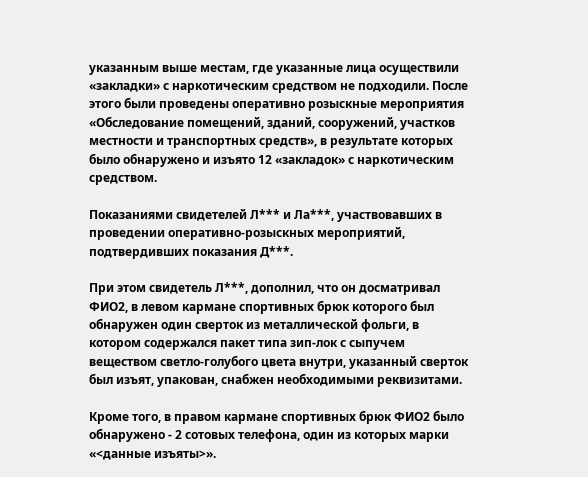указанным выше местам, где указанные лица осуществили «закладки» с наркотическим средством не подходили. После этого были проведены оперативно розыскные мероприятия «Обследование помещений, зданий, сооружений, участков местности и транспортных средств», в результате которых было обнаружено и изъято 12 «закладок» с наркотическим средством.

Показаниями свидетелей Л*** и Ла***, участвовавших в проведении оперативно-розыскных мероприятий, подтвердивших показания Д***.

При этом свидетель Л***, дополнил, что он досматривал ФИО2, в левом кармане спортивных брюк которого был обнаружен один сверток из металлической фольги, в котором содержался пакет типа зип-лок с сыпучем веществом светло-голубого цвета внутри, указанный сверток был изъят, упакован, снабжен необходимыми реквизитами.

Кроме того, в правом кармане спортивных брюк ФИО2 было обнаружено - 2 сотовых телефона, один из которых марки «<данные изъяты>».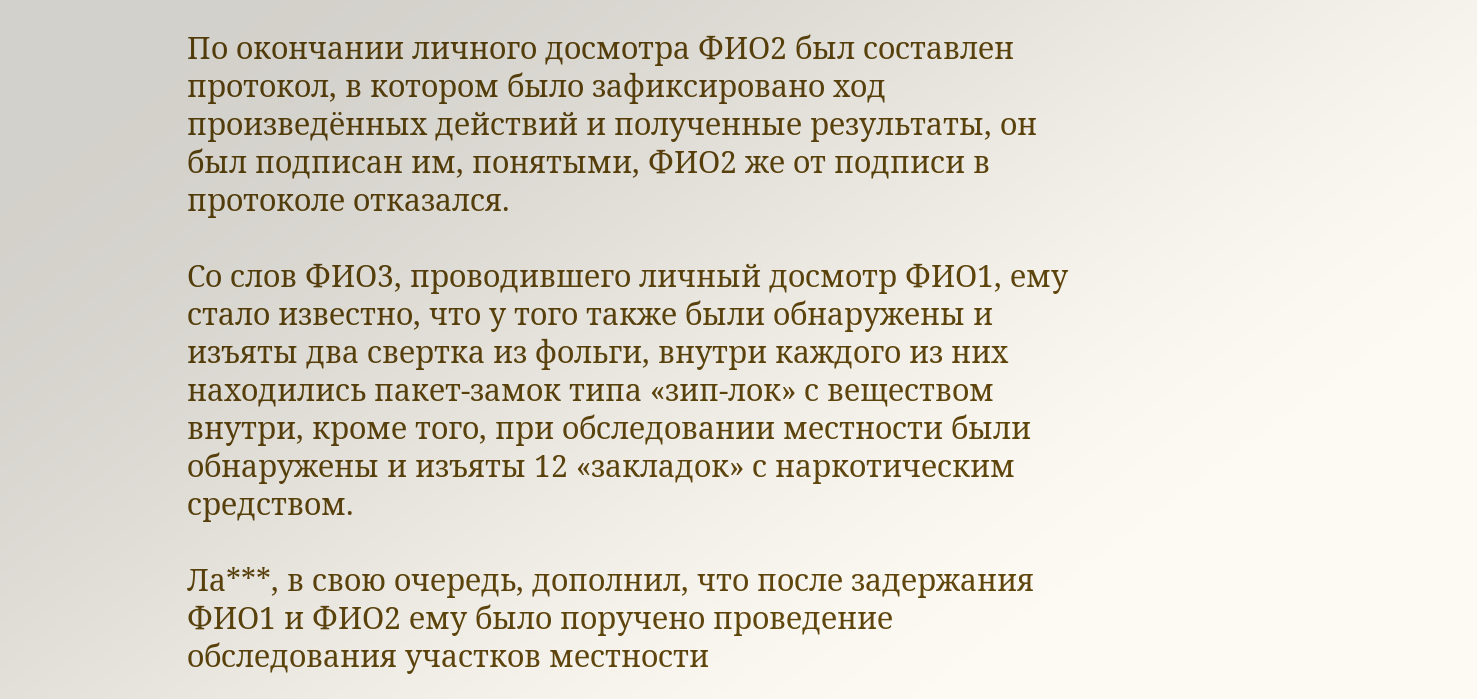По окончании личного досмотра ФИО2 был составлен протокол, в котором было зафиксировано ход произведённых действий и полученные результаты, он был подписан им, понятыми, ФИО2 же от подписи в протоколе отказался.

Со слов ФИО3, проводившего личный досмотр ФИО1, ему стало известно, что у того также были обнаружены и изъяты два свертка из фольги, внутри каждого из них находились пакет-замок типа «зип-лок» с веществом внутри, кроме того, при обследовании местности были обнаружены и изъяты 12 «закладок» с наркотическим средством.

Ла***, в свою очередь, дополнил, что после задержания ФИО1 и ФИО2 ему было поручено проведение обследования участков местности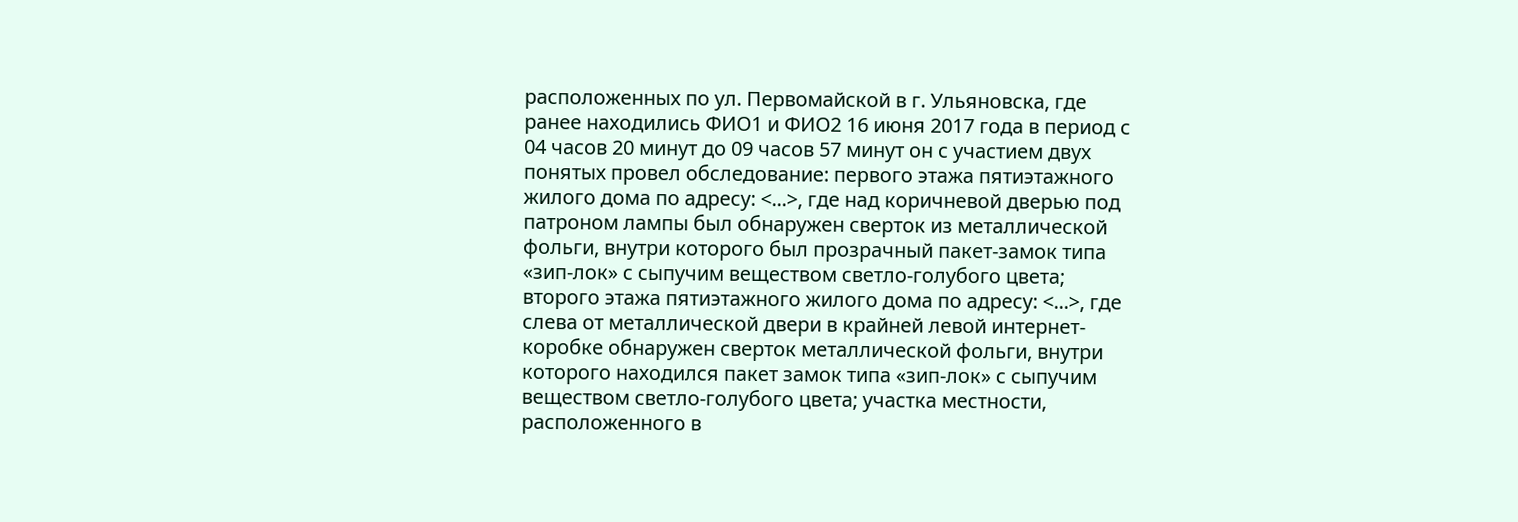расположенных по ул. Первомайской в г. Ульяновска, где ранее находились ФИО1 и ФИО2 16 июня 2017 года в период с 04 часов 20 минут до 09 часов 57 минут он с участием двух понятых провел обследование: первого этажа пятиэтажного жилого дома по адресу: <...>, где над коричневой дверью под патроном лампы был обнаружен сверток из металлической фольги, внутри которого был прозрачный пакет-замок типа «зип-лок» с сыпучим веществом светло-голубого цвета; второго этажа пятиэтажного жилого дома по адресу: <...>, где слева от металлической двери в крайней левой интернет-коробке обнаружен сверток металлической фольги, внутри которого находился пакет замок типа «зип-лок» с сыпучим веществом светло-голубого цвета; участка местности, расположенного в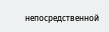непосредственной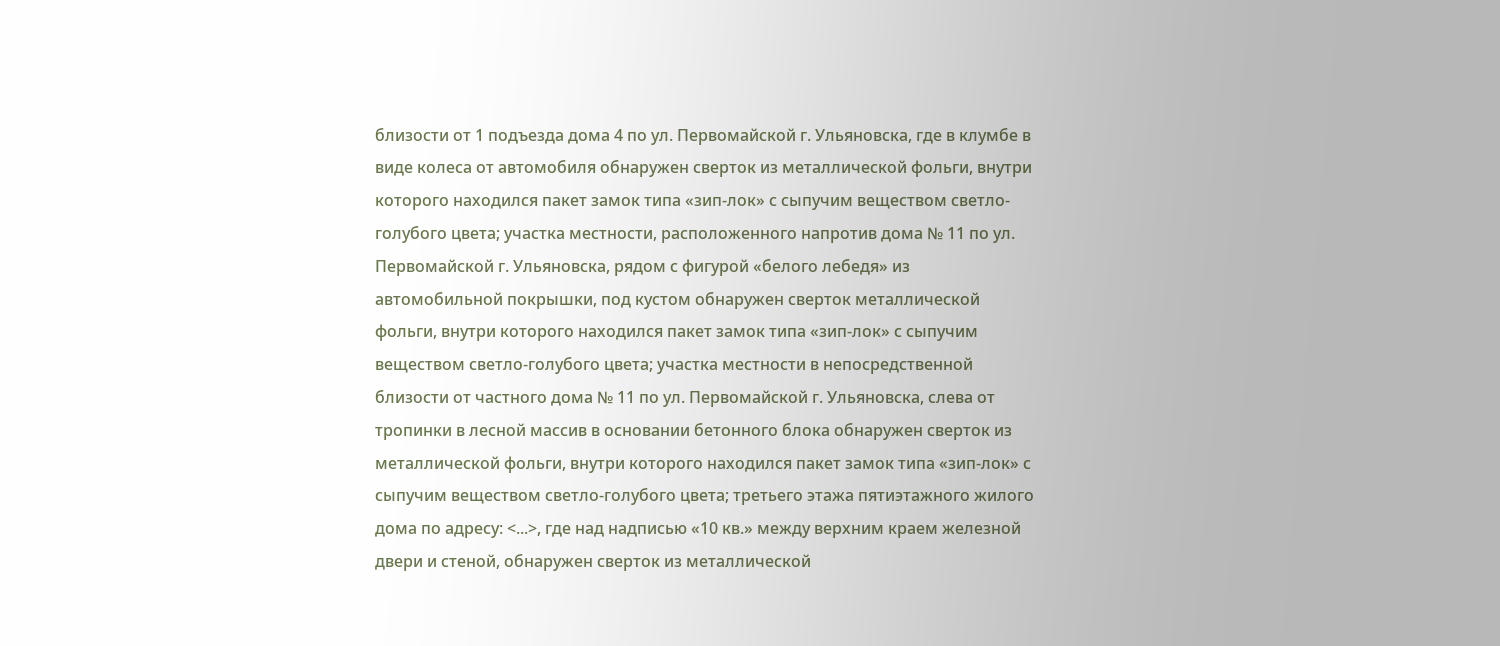близости от 1 подъезда дома 4 по ул. Первомайской г. Ульяновска, где в клумбе в виде колеса от автомобиля обнаружен сверток из металлической фольги, внутри которого находился пакет замок типа «зип-лок» с сыпучим веществом светло-голубого цвета; участка местности, расположенного напротив дома № 11 по ул. Первомайской г. Ульяновска, рядом с фигурой «белого лебедя» из автомобильной покрышки, под кустом обнаружен сверток металлической фольги, внутри которого находился пакет замок типа «зип-лок» с сыпучим веществом светло-голубого цвета; участка местности в непосредственной близости от частного дома № 11 по ул. Первомайской г. Ульяновска, слева от тропинки в лесной массив в основании бетонного блока обнаружен сверток из металлической фольги, внутри которого находился пакет замок типа «зип-лок» с сыпучим веществом светло-голубого цвета; третьего этажа пятиэтажного жилого дома по адресу: <...>, где над надписью «10 кв.» между верхним краем железной двери и стеной, обнаружен сверток из металлической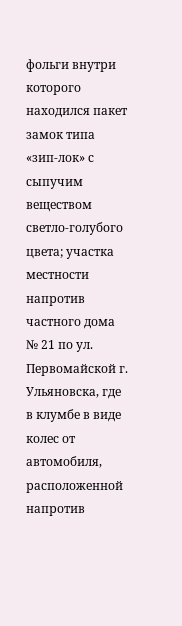фольги внутри которого находился пакет замок типа «зип-лок» с сыпучим веществом светло-голубого цвета; участка местности напротив частного дома № 21 по ул. Первомайской г. Ульяновска, где в клумбе в виде колес от автомобиля, расположенной напротив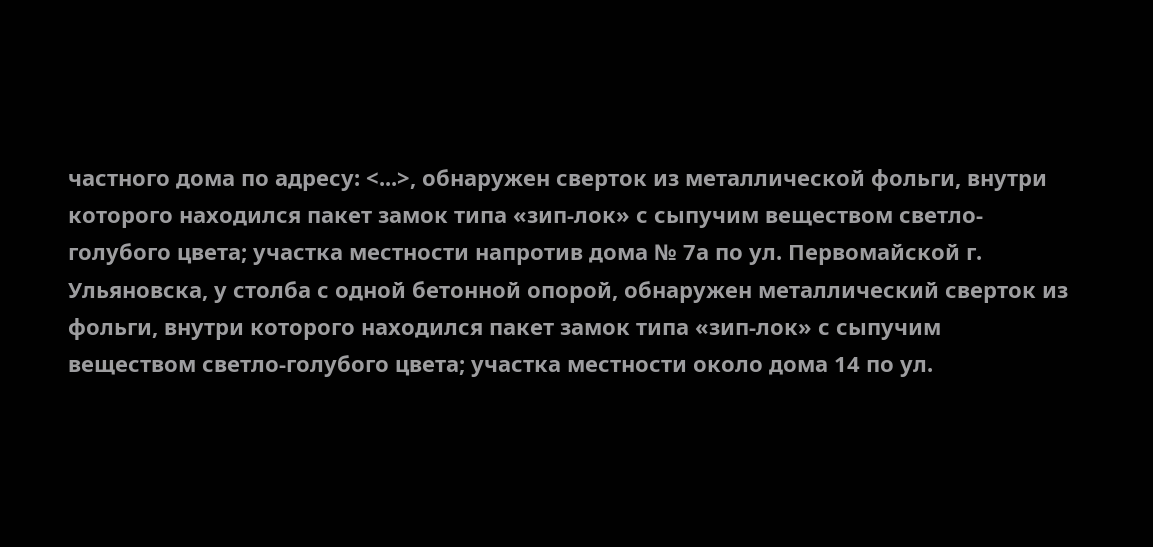частного дома по адресу: <...>, обнаружен сверток из металлической фольги, внутри которого находился пакет замок типа «зип-лок» с сыпучим веществом светло-голубого цвета; участка местности напротив дома № 7а по ул. Первомайской г. Ульяновска, у столба с одной бетонной опорой, обнаружен металлический сверток из фольги, внутри которого находился пакет замок типа «зип-лок» с сыпучим веществом светло-голубого цвета; участка местности около дома 14 по ул.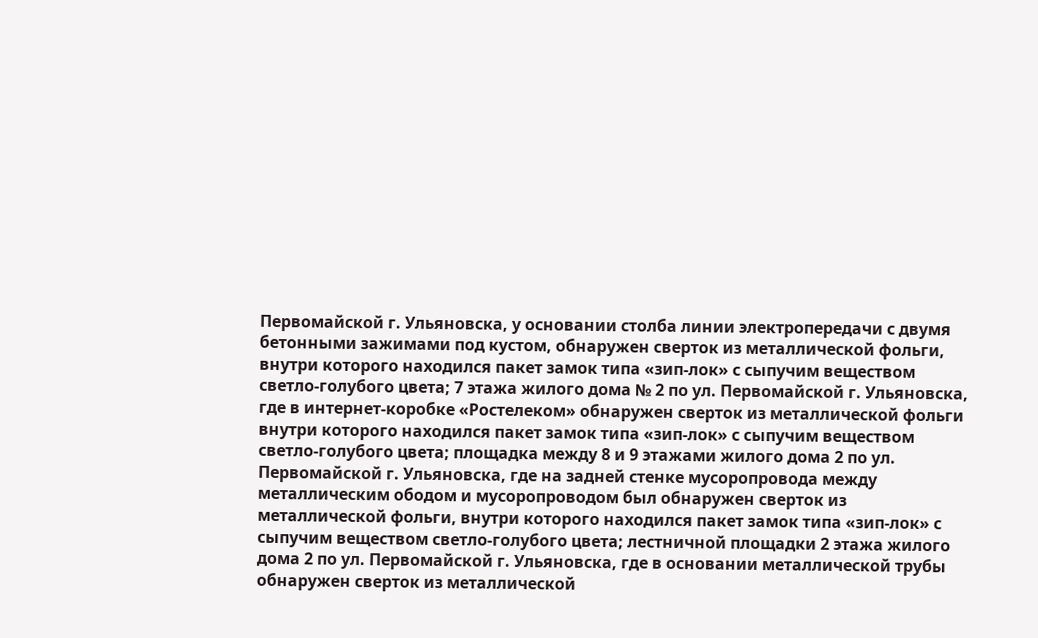Первомайской г. Ульяновска, у основании столба линии электропередачи с двумя бетонными зажимами под кустом, обнаружен сверток из металлической фольги, внутри которого находился пакет замок типа «зип-лок» с сыпучим веществом светло-голубого цвета; 7 этажа жилого дома № 2 по ул. Первомайской г. Ульяновска, где в интернет-коробке «Ростелеком» обнаружен сверток из металлической фольги внутри которого находился пакет замок типа «зип-лок» с сыпучим веществом светло-голубого цвета; площадка между 8 и 9 этажами жилого дома 2 по ул. Первомайской г. Ульяновска, где на задней стенке мусоропровода между металлическим ободом и мусоропроводом был обнаружен сверток из металлической фольги, внутри которого находился пакет замок типа «зип-лок» с сыпучим веществом светло-голубого цвета; лестничной площадки 2 этажа жилого дома 2 по ул. Первомайской г. Ульяновска, где в основании металлической трубы обнаружен сверток из металлической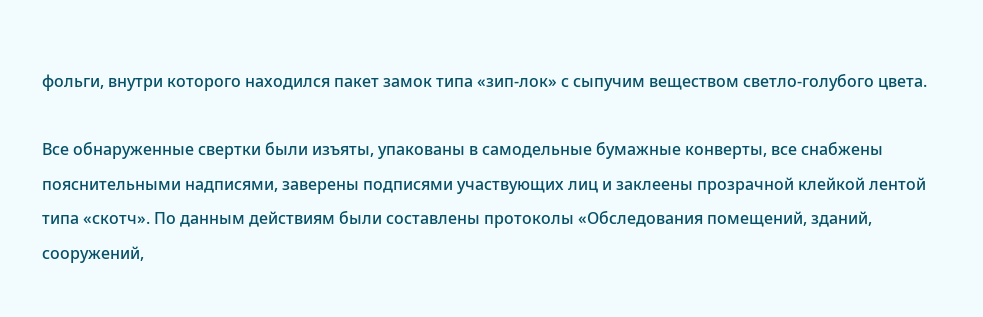фольги, внутри которого находился пакет замок типа «зип-лок» с сыпучим веществом светло-голубого цвета.

Все обнаруженные свертки были изъяты, упакованы в самодельные бумажные конверты, все снабжены пояснительными надписями, заверены подписями участвующих лиц и заклеены прозрачной клейкой лентой типа «скотч». По данным действиям были составлены протоколы «Обследования помещений, зданий, сооружений,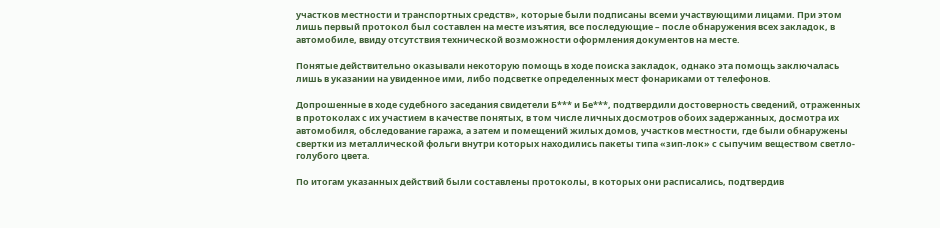участков местности и транспортных средств», которые были подписаны всеми участвующими лицами. При этом лишь первый протокол был составлен на месте изъятия, все последующие – после обнаружения всех закладок, в автомобиле, ввиду отсутствия технической возможности оформления документов на месте.

Понятые действительно оказывали некоторую помощь в ходе поиска закладок, однако эта помощь заключалась лишь в указании на увиденное ими, либо подсветке определенных мест фонариками от телефонов.

Допрошенные в ходе судебного заседания свидетели Б*** и Бе***, подтвердили достоверность сведений, отраженных в протоколах с их участием в качестве понятых, в том числе личных досмотров обоих задержанных, досмотра их автомобиля, обследование гаража, а затем и помещений жилых домов, участков местности, где были обнаружены свертки из металлической фольги внутри которых находились пакеты типа «зип-лок» с сыпучим веществом светло-голубого цвета.

По итогам указанных действий были составлены протоколы, в которых они расписались, подтвердив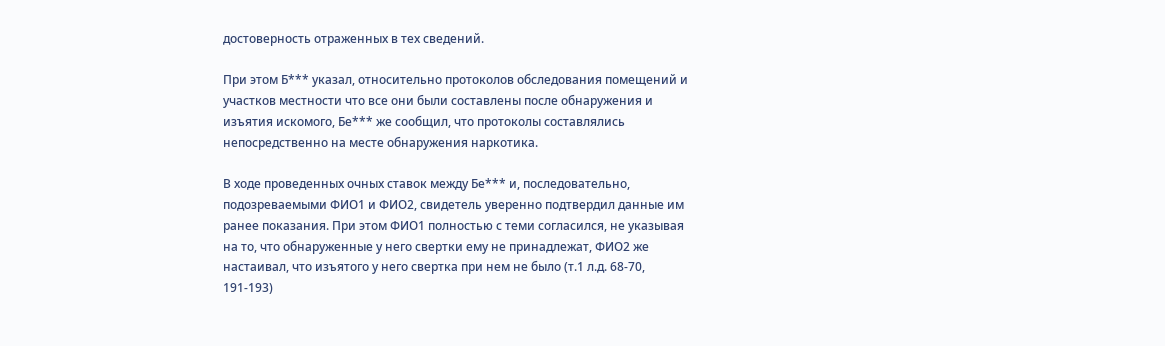достоверность отраженных в тех сведений.

При этом Б*** указал, относительно протоколов обследования помещений и участков местности что все они были составлены после обнаружения и изъятия искомого, Бе*** же сообщил, что протоколы составлялись непосредственно на месте обнаружения наркотика.

В ходе проведенных очных ставок между Бе*** и, последовательно, подозреваемыми ФИО1 и ФИО2, свидетель уверенно подтвердил данные им ранее показания. При этом ФИО1 полностью с теми согласился, не указывая на то, что обнаруженные у него свертки ему не принадлежат, ФИО2 же настаивал, что изъятого у него свертка при нем не было (т.1 л.д. 68-70, 191-193)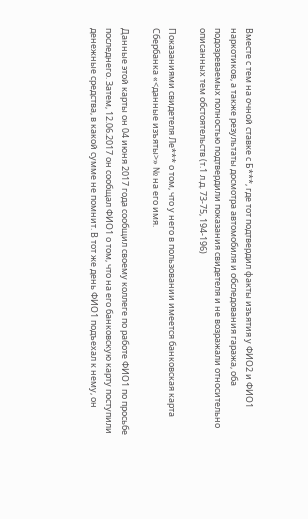Вместе с тем на очной ставке с Б***, где тот подтвердил факты изъятия у ФИО2 и ФИО1 наркотиков, а также результаты досмотра автомобиля и обследования гаража, оба подозреваемых полностью подтвердили показания свидетеля и не возражали относительно описанных тем обстоятельств (т.1 л.д. 73-75, 194-196)

Показаниями свидетеля Ле*** о том, что у него в пользовании имеется банковская карта Сбербанка «<данные изъяты>» № на его имя.

Данные этой карты он 04 июня 2017 года сообщил своему коллеге по работе ФИО1 по просьбе последнего. Затем, 12.06.2017 он сообщал ФИО1 о том, что на его банковскую карту поступили денежные средства, в какой сумме не помнит. В тот же день ФИО1 подъехал к нему, он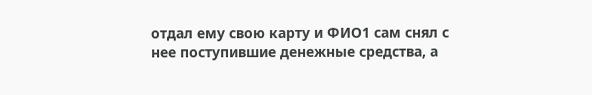отдал ему свою карту и ФИО1 сам снял с нее поступившие денежные средства, а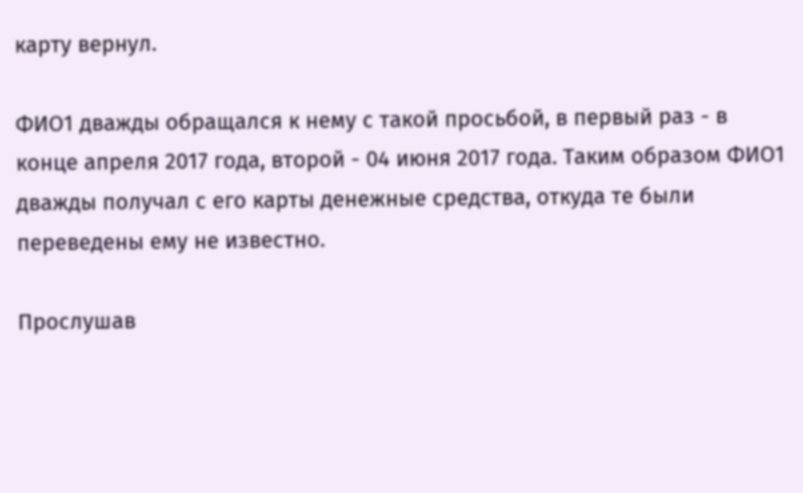карту вернул.

ФИО1 дважды обращался к нему с такой просьбой, в первый раз - в конце апреля 2017 года, второй - 04 июня 2017 года. Таким образом ФИО1 дважды получал с его карты денежные средства, откуда те были переведены ему не известно.

Прослушав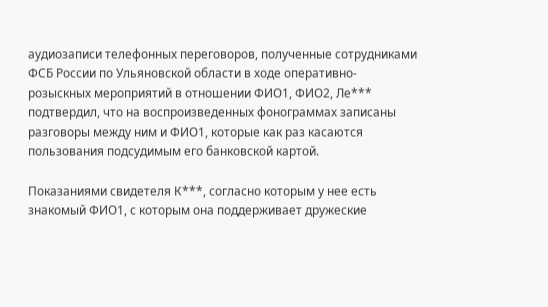аудиозаписи телефонных переговоров, полученные сотрудниками ФСБ России по Ульяновской области в ходе оперативно-розыскных мероприятий в отношении ФИО1, ФИО2, Ле*** подтвердил, что на воспроизведенных фонограммах записаны разговоры между ним и ФИО1, которые как раз касаются пользования подсудимым его банковской картой.

Показаниями свидетеля К***, согласно которым у нее есть знакомый ФИО1, с которым она поддерживает дружеские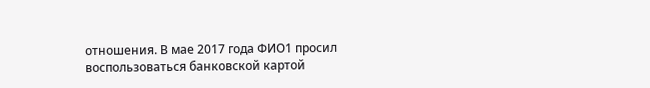отношения. В мае 2017 года ФИО1 просил воспользоваться банковской картой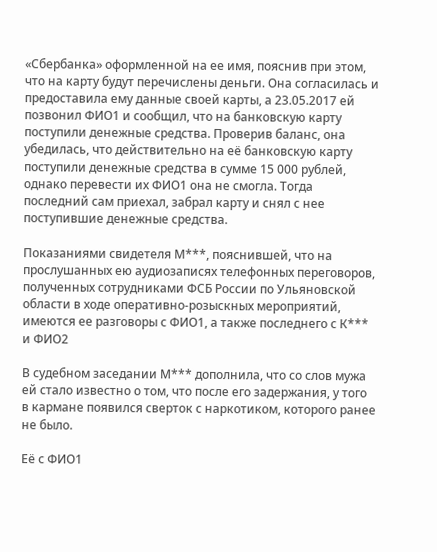«Сбербанка» оформленной на ее имя, пояснив при этом, что на карту будут перечислены деньги. Она согласилась и предоставила ему данные своей карты, а 23.05.2017 ей позвонил ФИО1 и сообщил, что на банковскую карту поступили денежные средства. Проверив баланс, она убедилась, что действительно на её банковскую карту поступили денежные средства в сумме 15 000 рублей, однако перевести их ФИО1 она не смогла. Тогда последний сам приехал, забрал карту и снял с нее поступившие денежные средства.

Показаниями свидетеля М***, пояснившей, что на прослушанных ею аудиозаписях телефонных переговоров, полученных сотрудниками ФСБ России по Ульяновской области в ходе оперативно-розыскных мероприятий, имеются ее разговоры с ФИО1, а также последнего с К*** и ФИО2

В судебном заседании М*** дополнила, что со слов мужа ей стало известно о том, что после его задержания, у того в кармане появился сверток с наркотиком, которого ранее не было.

Её с ФИО1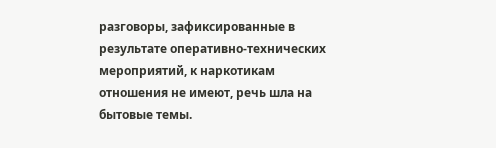разговоры, зафиксированные в результате оперативно-технических мероприятий, к наркотикам отношения не имеют, речь шла на бытовые темы.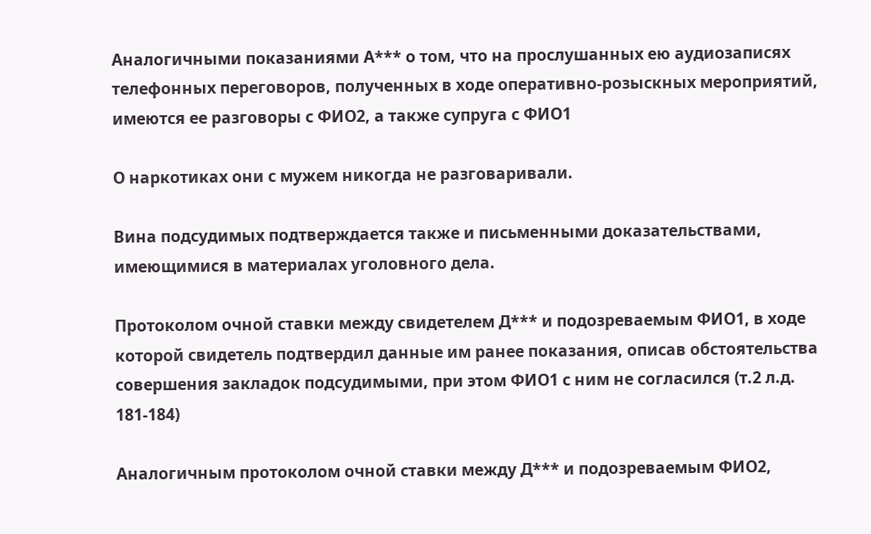Аналогичными показаниями А*** о том, что на прослушанных ею аудиозаписях телефонных переговоров, полученных в ходе оперативно-розыскных мероприятий, имеются ее разговоры с ФИО2, а также супруга с ФИО1

О наркотиках они с мужем никогда не разговаривали.

Вина подсудимых подтверждается также и письменными доказательствами, имеющимися в материалах уголовного дела.

Протоколом очной ставки между свидетелем Д*** и подозреваемым ФИО1, в ходе которой свидетель подтвердил данные им ранее показания, описав обстоятельства совершения закладок подсудимыми, при этом ФИО1 с ним не согласился (т.2 л.д. 181-184)

Аналогичным протоколом очной ставки между Д*** и подозреваемым ФИО2,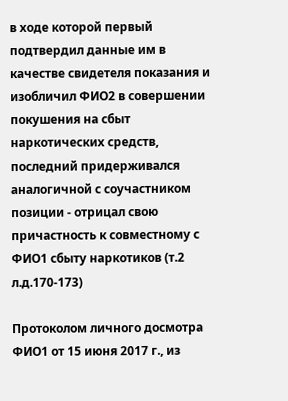в ходе которой первый подтвердил данные им в качестве свидетеля показания и изобличил ФИО2 в совершении покушения на сбыт наркотических средств, последний придерживался аналогичной с соучастником позиции - отрицал свою причастность к совместному с ФИО1 сбыту наркотиков (т.2 л.д.170-173)

Протоколом личного досмотра ФИО1 от 15 июня 2017 г., из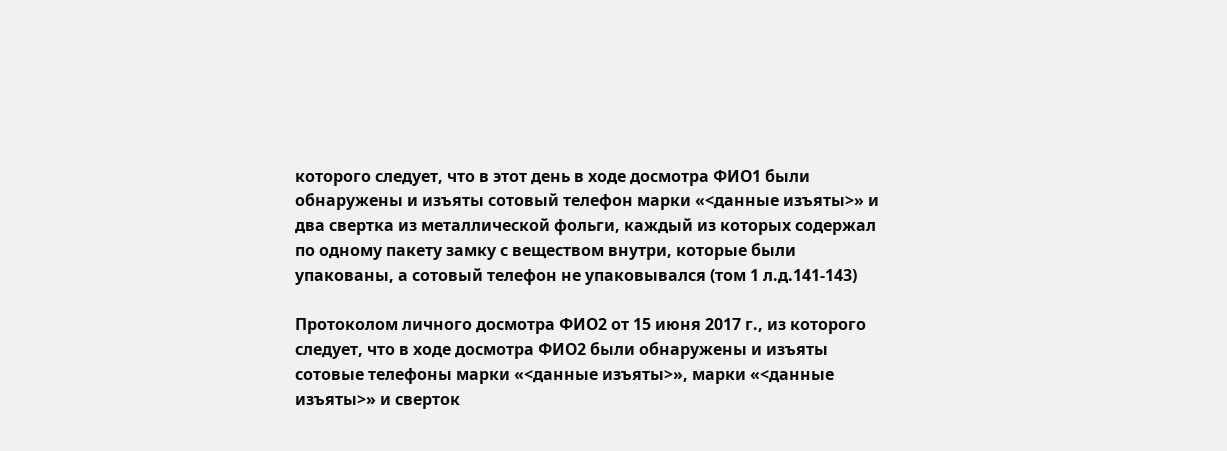которого следует, что в этот день в ходе досмотра ФИО1 были обнаружены и изъяты сотовый телефон марки «<данные изъяты>» и два свертка из металлической фольги, каждый из которых содержал по одному пакету замку с веществом внутри, которые были упакованы, а сотовый телефон не упаковывался (том 1 л.д.141-143)

Протоколом личного досмотра ФИО2 от 15 июня 2017 г., из которого следует, что в ходе досмотра ФИО2 были обнаружены и изъяты сотовые телефоны марки «<данные изъяты>», марки «<данные изъяты>» и сверток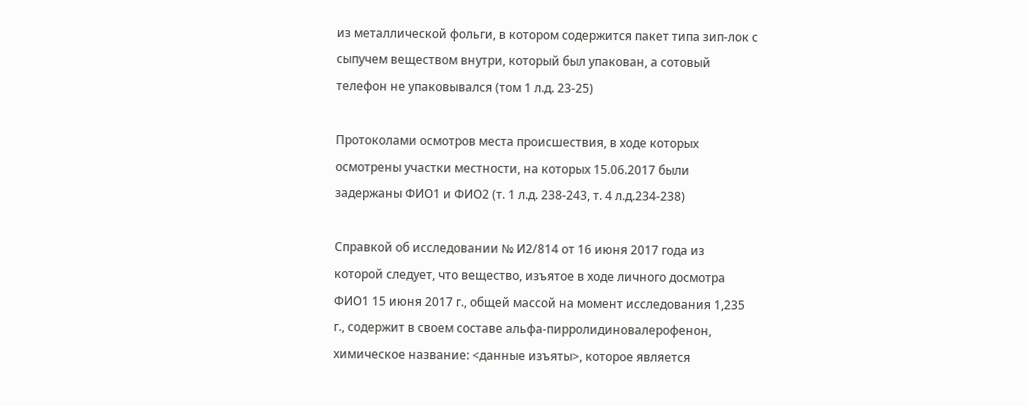из металлической фольги, в котором содержится пакет типа зип-лок с сыпучем веществом внутри, который был упакован, а сотовый телефон не упаковывался (том 1 л.д. 23-25)

Протоколами осмотров места происшествия, в ходе которых осмотрены участки местности, на которых 15.06.2017 были задержаны ФИО1 и ФИО2 (т. 1 л.д. 238-243, т. 4 л.д.234-238)

Справкой об исследовании № И2/814 от 16 июня 2017 года из которой следует, что вещество, изъятое в ходе личного досмотра ФИО1 15 июня 2017 г., общей массой на момент исследования 1,235 г., содержит в своем составе альфа-пирролидиновалерофенон, химическое название: <данные изъяты>, которое является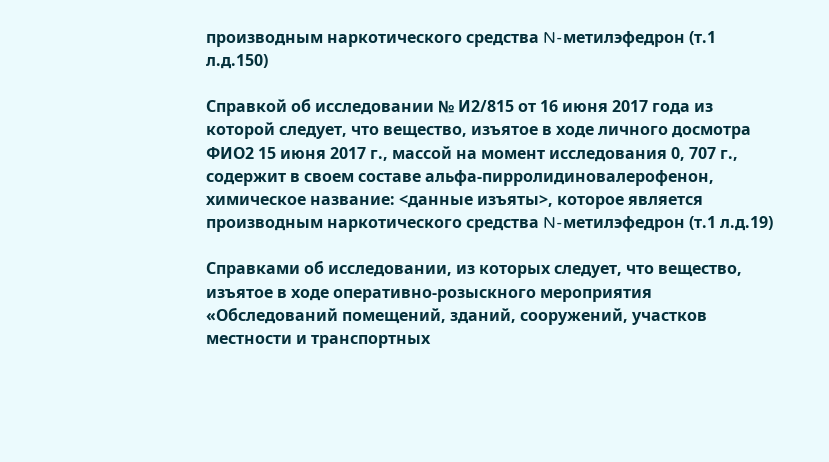производным наркотического средства N-метилэфедрон (т.1 л.д.150)

Справкой об исследовании № И2/815 от 16 июня 2017 года из которой следует, что вещество, изъятое в ходе личного досмотра ФИО2 15 июня 2017 г., массой на момент исследования 0, 707 г., содержит в своем составе альфа-пирролидиновалерофенон, химическое название: <данные изъяты>, которое является производным наркотического средства N-метилэфедрон (т.1 л.д.19)

Справками об исследовании, из которых следует, что вещество, изъятое в ходе оперативно-розыскного мероприятия «Обследований помещений, зданий, сооружений, участков местности и транспортных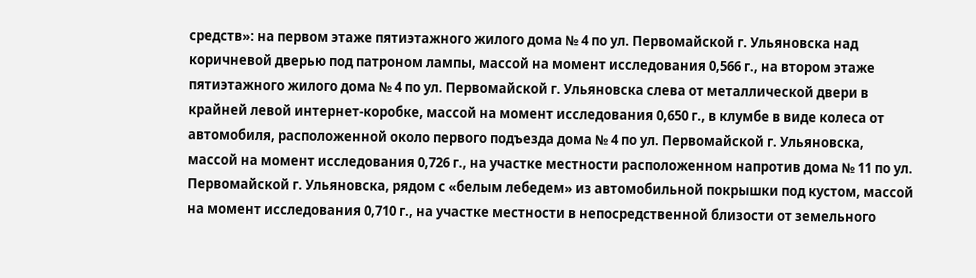средств»: на первом этаже пятиэтажного жилого дома № 4 по ул. Первомайской г. Ульяновска над коричневой дверью под патроном лампы, массой на момент исследования 0,566 г., на втором этаже пятиэтажного жилого дома № 4 по ул. Первомайской г. Ульяновска слева от металлической двери в крайней левой интернет-коробке, массой на момент исследования 0,650 г., в клумбе в виде колеса от автомобиля, расположенной около первого подъезда дома № 4 по ул. Первомайской г. Ульяновска, массой на момент исследования 0,726 г., на участке местности расположенном напротив дома № 11 по ул. Первомайской г. Ульяновска, рядом с «белым лебедем» из автомобильной покрышки под кустом, массой на момент исследования 0,710 г., на участке местности в непосредственной близости от земельного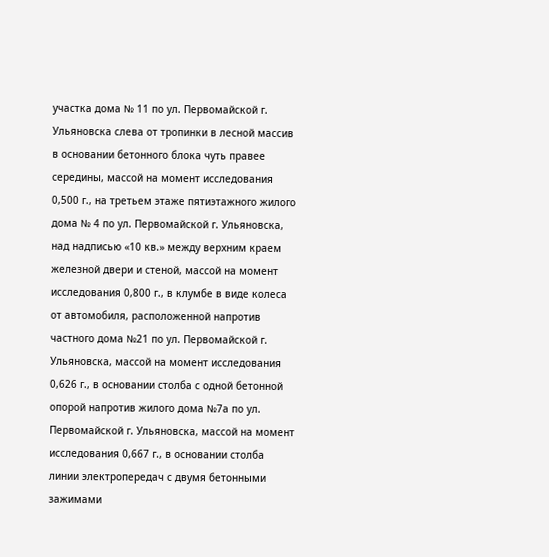участка дома № 11 по ул. Первомайской г. Ульяновска слева от тропинки в лесной массив в основании бетонного блока чуть правее середины, массой на момент исследования 0,500 г., на третьем этаже пятиэтажного жилого дома № 4 по ул. Первомайской г. Ульяновска, над надписью «10 кв.» между верхним краем железной двери и стеной, массой на момент исследования 0,800 г., в клумбе в виде колеса от автомобиля, расположенной напротив частного дома №21 по ул. Первомайской г. Ульяновска, массой на момент исследования 0,626 г., в основании столба с одной бетонной опорой напротив жилого дома №7а по ул. Первомайской г. Ульяновска, массой на момент исследования 0,667 г., в основании столба линии электропередач с двумя бетонными зажимами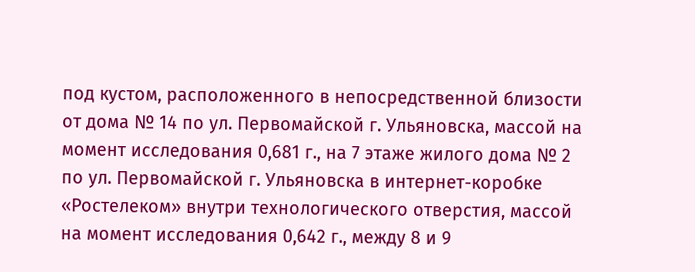под кустом, расположенного в непосредственной близости от дома № 14 по ул. Первомайской г. Ульяновска, массой на момент исследования 0,681 г., на 7 этаже жилого дома № 2 по ул. Первомайской г. Ульяновска в интернет-коробке «Ростелеком» внутри технологического отверстия, массой на момент исследования 0,642 г., между 8 и 9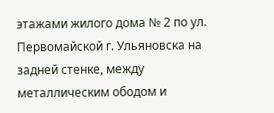этажами жилого дома № 2 по ул. Первомайской г. Ульяновска на задней стенке, между металлическим ободом и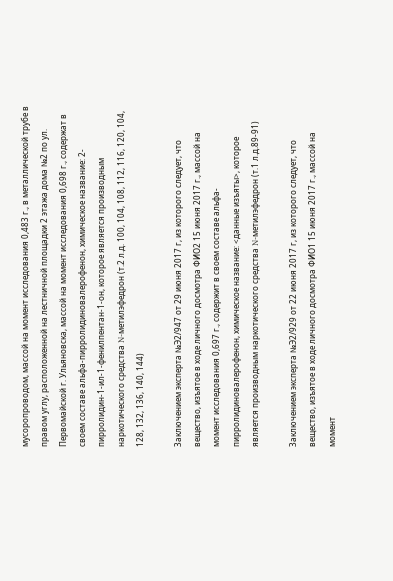мусоропроводом, массой на момент исследования 0,483 г., в металлической трубе в правом углу, расположенной на лестничной площадки 2 этажа дома №2 по ул. Первомайской г. Ульяновска, массой на момент исследования 0,698 г., содержат в своем составе альфа-пирролидиновалерофенон, химическое название: 2-пирролидин-1-ил-1-фенилпентан-1-он, которое является производным наркотического средства N-метилэфедрон (т.2 л.д. 100, 104, 108, 112, 116, 120, 104, 128, 132, 136, 140, 144)

Заключением эксперта №Э2/947 от 29 июня 2017 г, из которого следует, что вещество, изъятое в ходе личного досмотра ФИО2 15 июня 2017 г., массой на момент исследования 0,697 г., содержит в своем составе альфа-пирролидиновалерофенон, химическое название: <данные изъяты>, которое является производным наркотического средства N-метилэфедрон (т.1 л.д.89-91)

Заключением эксперта №Э2/929 от 22 июня 2017 г, из которого следует, что вещество, изъятое в ходе личного досмотра ФИО1 15 июня 2017 г., массой на момент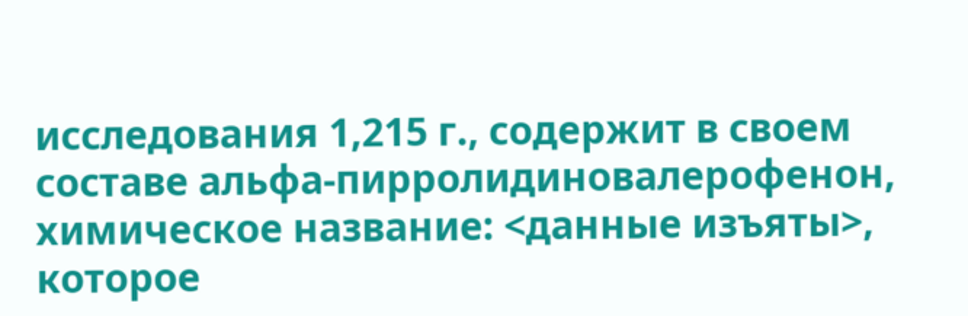исследования 1,215 г., содержит в своем составе альфа-пирролидиновалерофенон, химическое название: <данные изъяты>, которое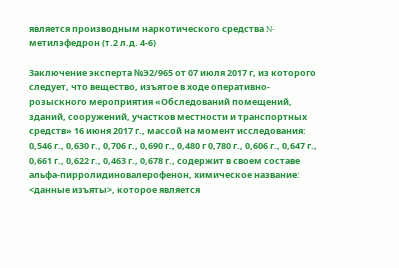является производным наркотического средства N-метилэфедрон (т.2 л.д. 4-6)

Заключение эксперта №Э2/965 от 07 июля 2017 г, из которого следует, что вещество, изъятое в ходе оперативно-розыскного мероприятия «Обследований помещений, зданий, сооружений, участков местности и транспортных средств» 16 июня 2017 г., массой на момент исследования: 0,546 г., 0,630 г., 0,706 г., 0,690 г., 0,480 г 0,780 г., 0,606 г., 0,647 г., 0,661 г., 0,622 г., 0,463 г., 0,678 г., содержит в своем составе альфа-пирролидиновалерофенон, химическое название: <данные изъяты>, которое является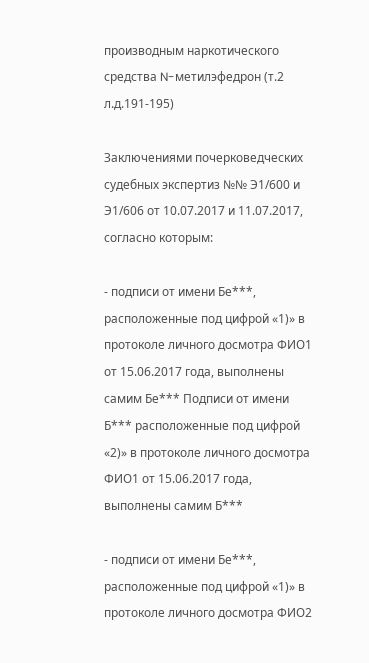производным наркотического средства N-метилэфедрон (т.2 л.д.191-195)

Заключениями почерковедческих судебных экспертиз №№ Э1/600 и Э1/606 от 10.07.2017 и 11.07.2017, согласно которым:

- подписи от имени Бе***, расположенные под цифрой «1)» в протоколе личного досмотра ФИО1 от 15.06.2017 года, выполнены самим Бе*** Подписи от имени Б*** расположенные под цифрой «2)» в протоколе личного досмотра ФИО1 от 15.06.2017 года, выполнены самим Б***

- подписи от имени Бе***, расположенные под цифрой «1)» в протоколе личного досмотра ФИО2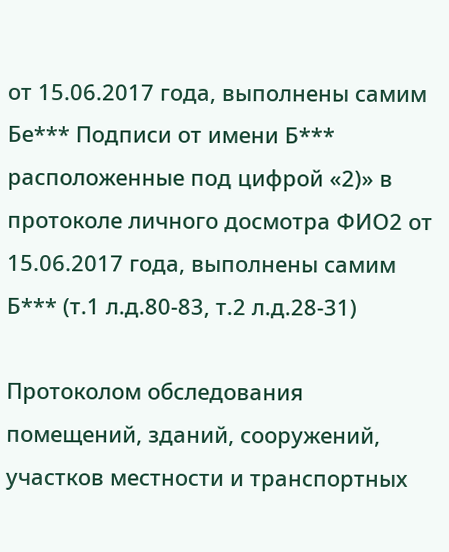от 15.06.2017 года, выполнены самим Бе*** Подписи от имени Б*** расположенные под цифрой «2)» в протоколе личного досмотра ФИО2 от 15.06.2017 года, выполнены самим Б*** (т.1 л.д.80-83, т.2 л.д.28-31)

Протоколом обследования помещений, зданий, сооружений, участков местности и транспортных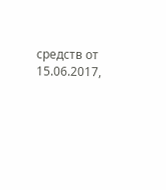средств от 15.06.2017,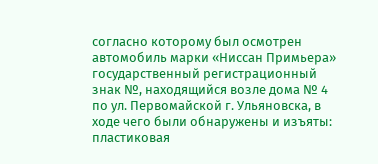согласно которому был осмотрен автомобиль марки «Ниссан Примьера» государственный регистрационный знак №, находящийся возле дома № 4 по ул. Первомайской г. Ульяновска, в ходе чего были обнаружены и изъяты: пластиковая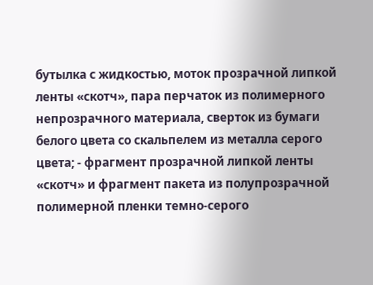бутылка с жидкостью, моток прозрачной липкой ленты «скотч», пара перчаток из полимерного непрозрачного материала, сверток из бумаги белого цвета со скальпелем из металла серого цвета; - фрагмент прозрачной липкой ленты «скотч» и фрагмент пакета из полупрозрачной полимерной пленки темно-серого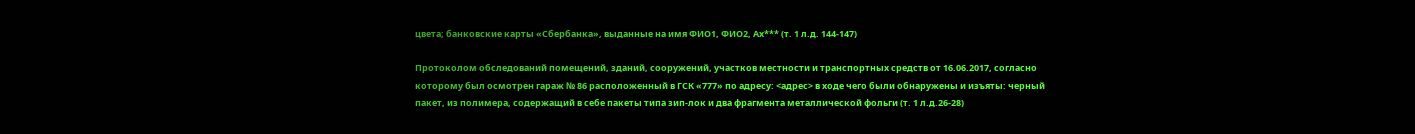цвета; банковские карты «Сбербанка», выданные на имя ФИО1, ФИО2, Ах*** (т. 1 л.д. 144-147)

Протоколом обследований помещений, зданий, сооружений, участков местности и транспортных средств от 16.06.2017, согласно которому был осмотрен гараж № 86 расположенный в ГСК «777» по адресу: <адрес> в ходе чего были обнаружены и изъяты: черный пакет, из полимера, содержащий в себе пакеты типа зип-лок и два фрагмента металлической фольги (т. 1 л.д.26-28)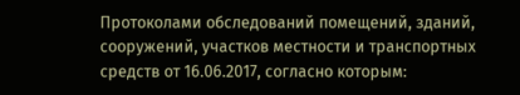Протоколами обследований помещений, зданий, сооружений, участков местности и транспортных средств от 16.06.2017, согласно которым: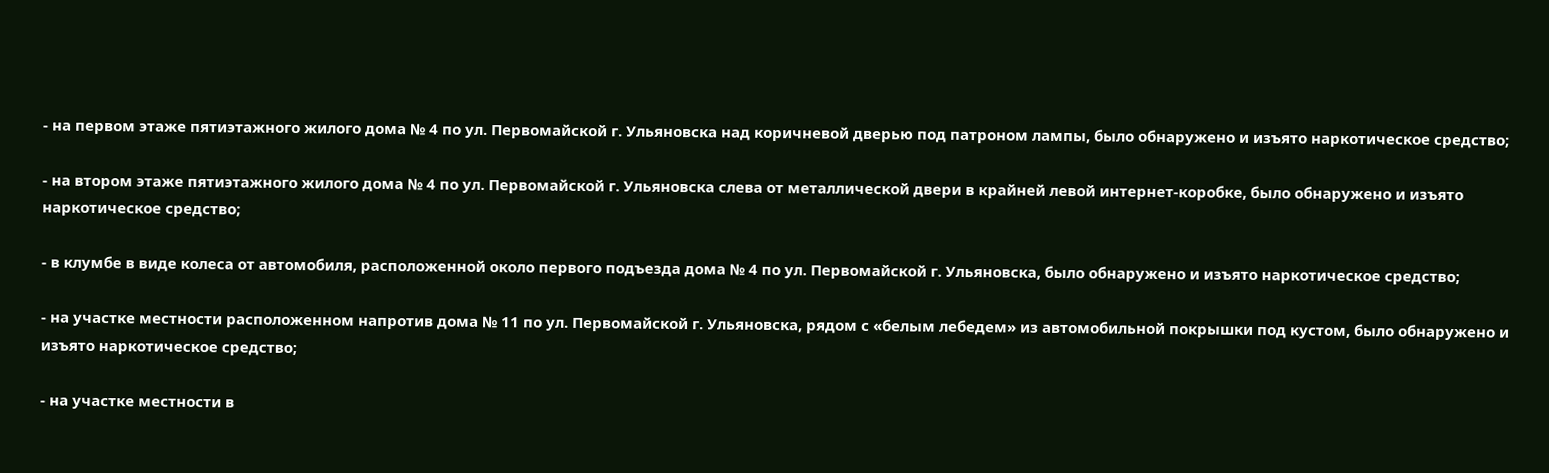- на первом этаже пятиэтажного жилого дома № 4 по ул. Первомайской г. Ульяновска над коричневой дверью под патроном лампы, было обнаружено и изъято наркотическое средство;

- на втором этаже пятиэтажного жилого дома № 4 по ул. Первомайской г. Ульяновска слева от металлической двери в крайней левой интернет-коробке, было обнаружено и изъято наркотическое средство;

- в клумбе в виде колеса от автомобиля, расположенной около первого подъезда дома № 4 по ул. Первомайской г. Ульяновска, было обнаружено и изъято наркотическое средство;

- на участке местности расположенном напротив дома № 11 по ул. Первомайской г. Ульяновска, рядом с «белым лебедем» из автомобильной покрышки под кустом, было обнаружено и изъято наркотическое средство;

- на участке местности в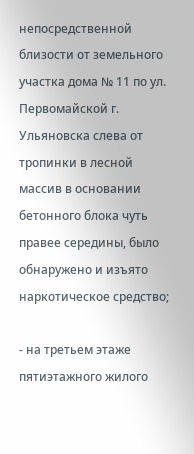непосредственной близости от земельного участка дома № 11 по ул. Первомайской г. Ульяновска слева от тропинки в лесной массив в основании бетонного блока чуть правее середины, было обнаружено и изъято наркотическое средство;

- на третьем этаже пятиэтажного жилого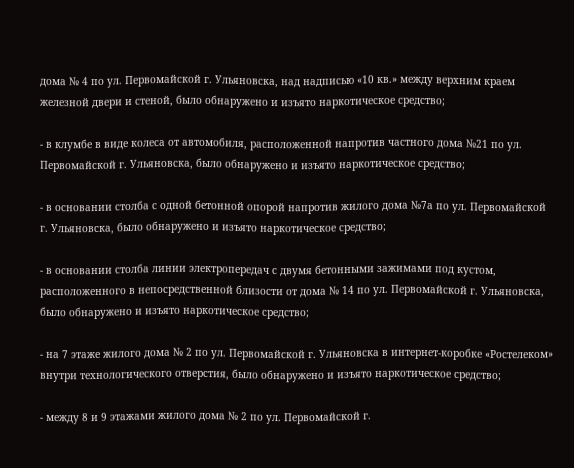дома № 4 по ул. Первомайской г. Ульяновска, над надписью «10 кв.» между верхним краем железной двери и стеной, было обнаружено и изъято наркотическое средство;

- в клумбе в виде колеса от автомобиля, расположенной напротив частного дома №21 по ул. Первомайской г. Ульяновска, было обнаружено и изъято наркотическое средство;

- в основании столба с одной бетонной опорой напротив жилого дома №7а по ул. Первомайской г. Ульяновска, было обнаружено и изъято наркотическое средство;

- в основании столба линии электропередач с двумя бетонными зажимами под кустом, расположенного в непосредственной близости от дома № 14 по ул. Первомайской г. Ульяновска, было обнаружено и изъято наркотическое средство;

- на 7 этаже жилого дома № 2 по ул. Первомайской г. Ульяновска в интернет-коробке «Ростелеком» внутри технологического отверстия, было обнаружено и изъято наркотическое средство;

- между 8 и 9 этажами жилого дома № 2 по ул. Первомайской г.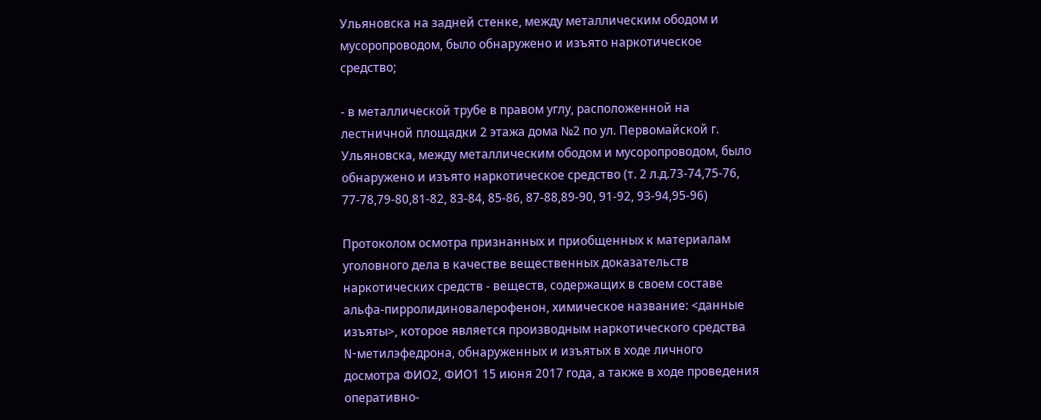Ульяновска на задней стенке, между металлическим ободом и мусоропроводом, было обнаружено и изъято наркотическое средство;

- в металлической трубе в правом углу, расположенной на лестничной площадки 2 этажа дома №2 по ул. Первомайской г. Ульяновска, между металлическим ободом и мусоропроводом, было обнаружено и изъято наркотическое средство (т. 2 л.д.73-74,75-76, 77-78,79-80,81-82, 83-84, 85-86, 87-88,89-90, 91-92, 93-94,95-96)

Протоколом осмотра признанных и приобщенных к материалам уголовного дела в качестве вещественных доказательств наркотических средств - веществ, содержащих в своем составе альфа-пирролидиновалерофенон, химическое название: <данные изъяты>, которое является производным наркотического средства N-метилэфедрона, обнаруженных и изъятых в ходе личного досмотра ФИО2, ФИО1 15 июня 2017 года, а также в ходе проведения оперативно-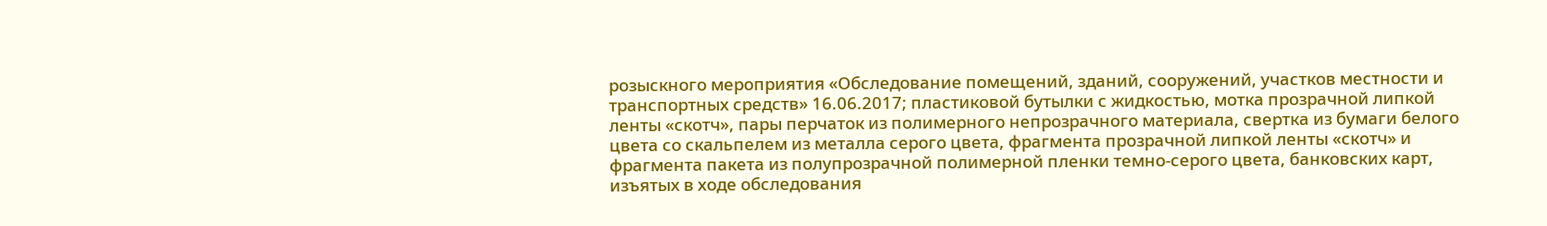розыскного мероприятия «Обследование помещений, зданий, сооружений, участков местности и транспортных средств» 16.06.2017; пластиковой бутылки с жидкостью, мотка прозрачной липкой ленты «скотч», пары перчаток из полимерного непрозрачного материала, свертка из бумаги белого цвета со скальпелем из металла серого цвета, фрагмента прозрачной липкой ленты «скотч» и фрагмента пакета из полупрозрачной полимерной пленки темно-серого цвета, банковских карт, изъятых в ходе обследования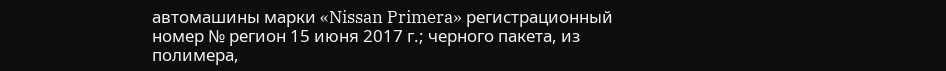автомашины марки «Nissan Primera» регистрационный номер № регион 15 июня 2017 г.; черного пакета, из полимера,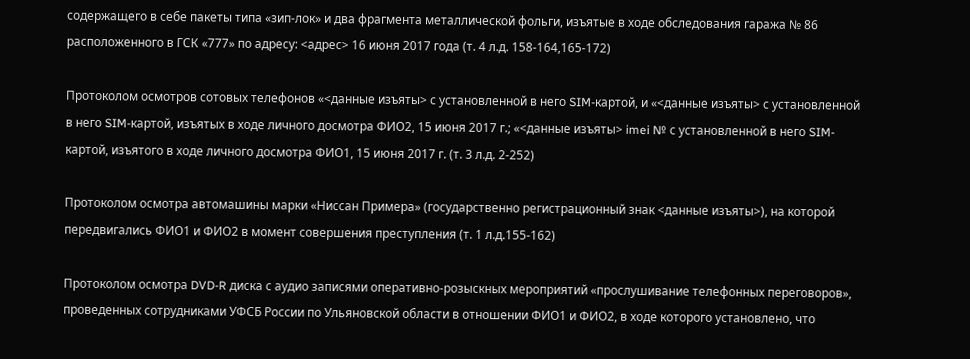содержащего в себе пакеты типа «зип-лок» и два фрагмента металлической фольги, изъятые в ходе обследования гаража № 86 расположенного в ГСК «777» по адресу: <адрес> 16 июня 2017 года (т. 4 л.д. 158-164,165-172)

Протоколом осмотров сотовых телефонов «<данные изъяты> с установленной в него SIM-картой, и «<данные изъяты> с установленной в него SIM-картой, изъятых в ходе личного досмотра ФИО2, 15 июня 2017 г.; «<данные изъяты> imei № с установленной в него SIM-картой, изъятого в ходе личного досмотра ФИО1, 15 июня 2017 г. (т. 3 л.д. 2-252)

Протоколом осмотра автомашины марки «Ниссан Примера» (государственно регистрационный знак <данные изъяты>), на которой передвигались ФИО1 и ФИО2 в момент совершения преступления (т. 1 л.д.155-162)

Протоколом осмотра DVD-R диска с аудио записями оперативно-розыскных мероприятий «прослушивание телефонных переговоров», проведенных сотрудниками УФСБ России по Ульяновской области в отношении ФИО1 и ФИО2, в ходе которого установлено, что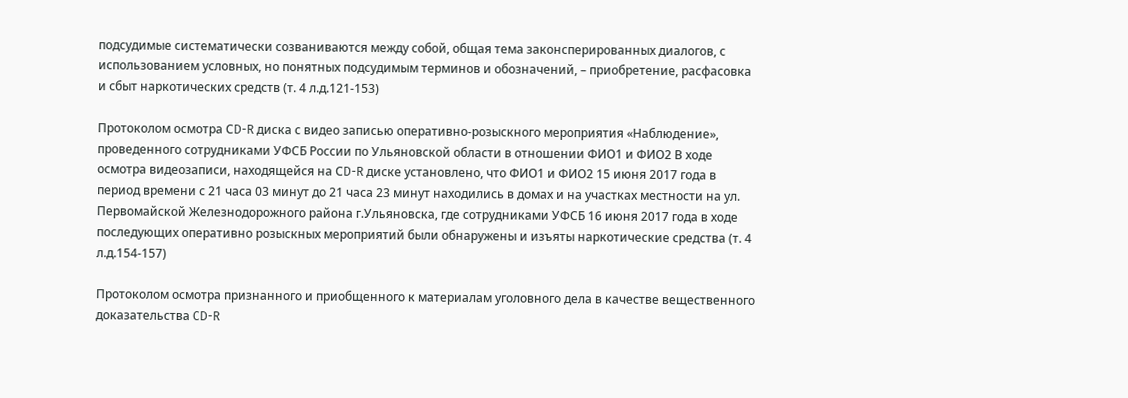подсудимые систематически созваниваются между собой, общая тема законсперированных диалогов, с использованием условных, но понятных подсудимым терминов и обозначений, – приобретение, расфасовка и сбыт наркотических средств (т. 4 л.д.121-153)

Протоколом осмотра СD-R диска с видео записью оперативно-розыскного мероприятия «Наблюдение», проведенного сотрудниками УФСБ России по Ульяновской области в отношении ФИО1 и ФИО2 В ходе осмотра видеозаписи, находящейся на СD-R диске установлено, что ФИО1 и ФИО2 15 июня 2017 года в период времени с 21 часа 03 минут до 21 часа 23 минут находились в домах и на участках местности на ул. Первомайской Железнодорожного района г.Ульяновска, где сотрудниками УФСБ 16 июня 2017 года в ходе последующих оперативно розыскных мероприятий были обнаружены и изъяты наркотические средства (т. 4 л.д.154-157)

Протоколом осмотра признанного и приобщенного к материалам уголовного дела в качестве вещественного доказательства CD-R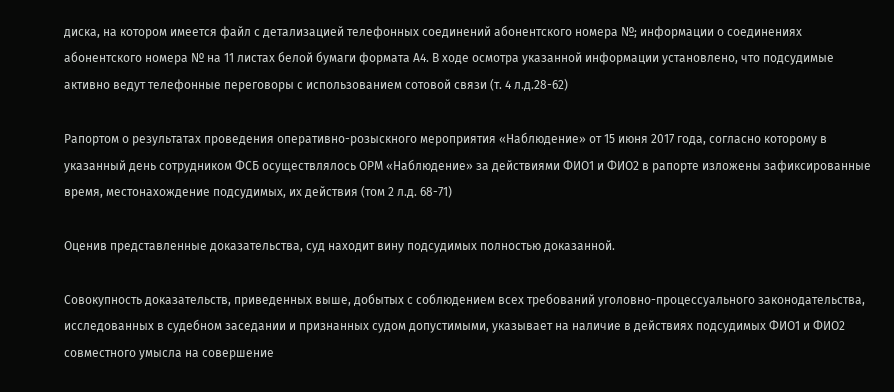диска, на котором имеется файл с детализацией телефонных соединений абонентского номера №; информации о соединениях абонентского номера № на 11 листах белой бумаги формата А4. В ходе осмотра указанной информации установлено, что подсудимые активно ведут телефонные переговоры с использованием сотовой связи (т. 4 л.д.28-62)

Рапортом о результатах проведения оперативно-розыскного мероприятия «Наблюдение» от 15 июня 2017 года, согласно которому в указанный день сотрудником ФСБ осуществлялось ОРМ «Наблюдение» за действиями ФИО1 и ФИО2 в рапорте изложены зафиксированные время, местонахождение подсудимых, их действия (том 2 л.д. 68-71)

Оценив представленные доказательства, суд находит вину подсудимых полностью доказанной.

Совокупность доказательств, приведенных выше, добытых с соблюдением всех требований уголовно-процессуального законодательства, исследованных в судебном заседании и признанных судом допустимыми, указывает на наличие в действиях подсудимых ФИО1 и ФИО2 совместного умысла на совершение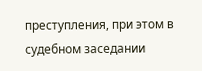преступления, при этом в судебном заседании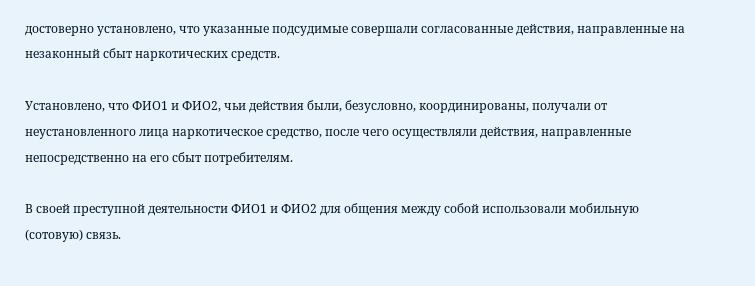достоверно установлено, что указанные подсудимые совершали согласованные действия, направленные на незаконный сбыт наркотических средств.

Установлено, что ФИО1 и ФИО2, чьи действия были, безусловно, координированы, получали от неустановленного лица наркотическое средство, после чего осуществляли действия, направленные непосредственно на его сбыт потребителям.

В своей преступной деятельности ФИО1 и ФИО2 для общения между собой использовали мобильную (сотовую) связь.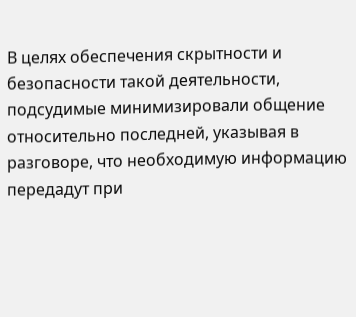В целях обеспечения скрытности и безопасности такой деятельности, подсудимые минимизировали общение относительно последней, указывая в разговоре, что необходимую информацию передадут при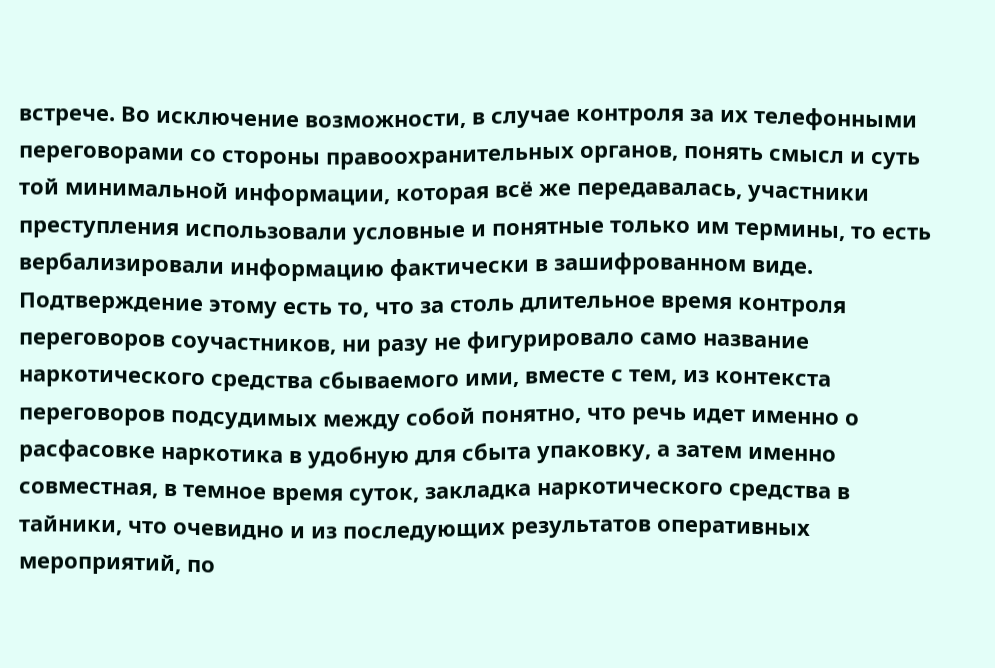встрече. Во исключение возможности, в случае контроля за их телефонными переговорами со стороны правоохранительных органов, понять смысл и суть той минимальной информации, которая всё же передавалась, участники преступления использовали условные и понятные только им термины, то есть вербализировали информацию фактически в зашифрованном виде. Подтверждение этому есть то, что за столь длительное время контроля переговоров соучастников, ни разу не фигурировало само название наркотического средства сбываемого ими, вместе с тем, из контекста переговоров подсудимых между собой понятно, что речь идет именно о расфасовке наркотика в удобную для сбыта упаковку, а затем именно совместная, в темное время суток, закладка наркотического средства в тайники, что очевидно и из последующих результатов оперативных мероприятий, по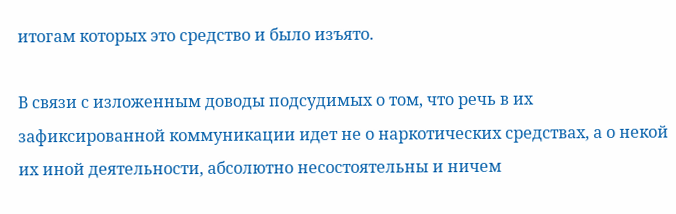итогам которых это средство и было изъято.

В связи с изложенным доводы подсудимых о том, что речь в их зафиксированной коммуникации идет не о наркотических средствах, а о некой их иной деятельности, абсолютно несостоятельны и ничем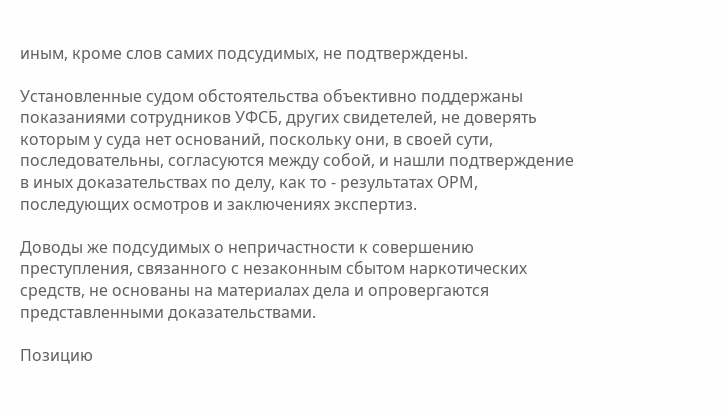иным, кроме слов самих подсудимых, не подтверждены.

Установленные судом обстоятельства объективно поддержаны показаниями сотрудников УФСБ, других свидетелей, не доверять которым у суда нет оснований, поскольку они, в своей сути, последовательны, согласуются между собой, и нашли подтверждение в иных доказательствах по делу, как то - результатах ОРМ, последующих осмотров и заключениях экспертиз.

Доводы же подсудимых о непричастности к совершению преступления, связанного с незаконным сбытом наркотических средств, не основаны на материалах дела и опровергаются представленными доказательствами.

Позицию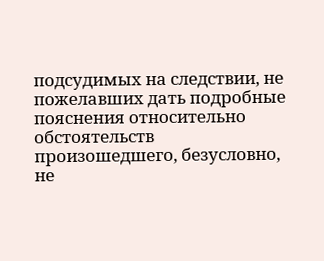подсудимых на следствии, не пожелавших дать подробные пояснения относительно обстоятельств произошедшего, безусловно, не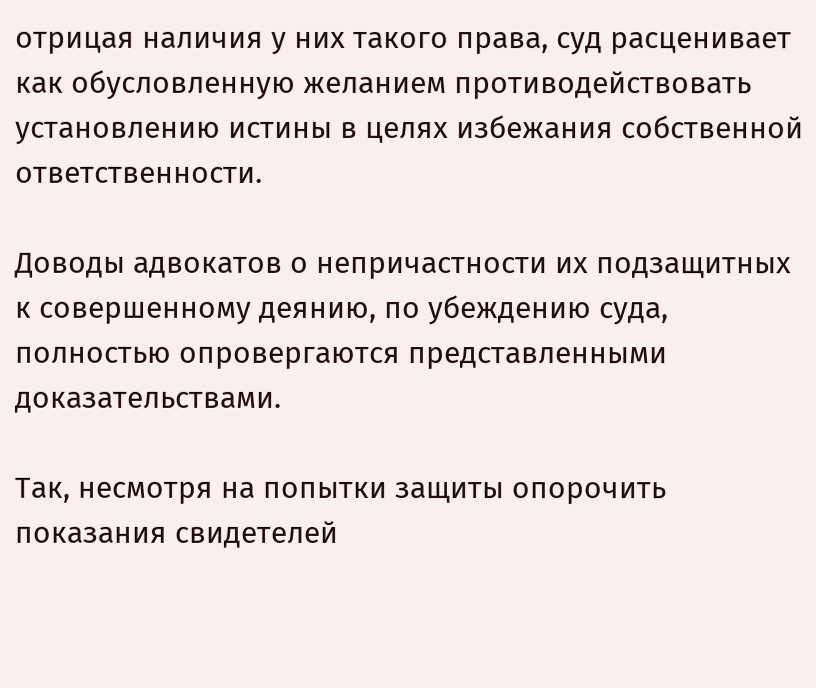отрицая наличия у них такого права, суд расценивает как обусловленную желанием противодействовать установлению истины в целях избежания собственной ответственности.

Доводы адвокатов о непричастности их подзащитных к совершенному деянию, по убеждению суда, полностью опровергаются представленными доказательствами.

Так, несмотря на попытки защиты опорочить показания свидетелей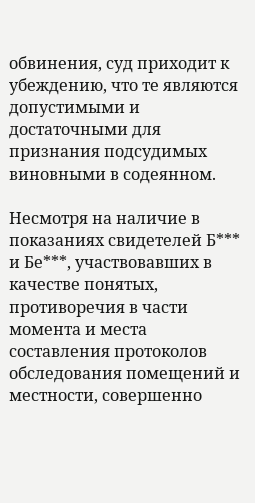обвинения, суд приходит к убеждению, что те являются допустимыми и достаточными для признания подсудимых виновными в содеянном.

Несмотря на наличие в показаниях свидетелей Б*** и Бе***, участвовавших в качестве понятых, противоречия в части момента и места составления протоколов обследования помещений и местности, совершенно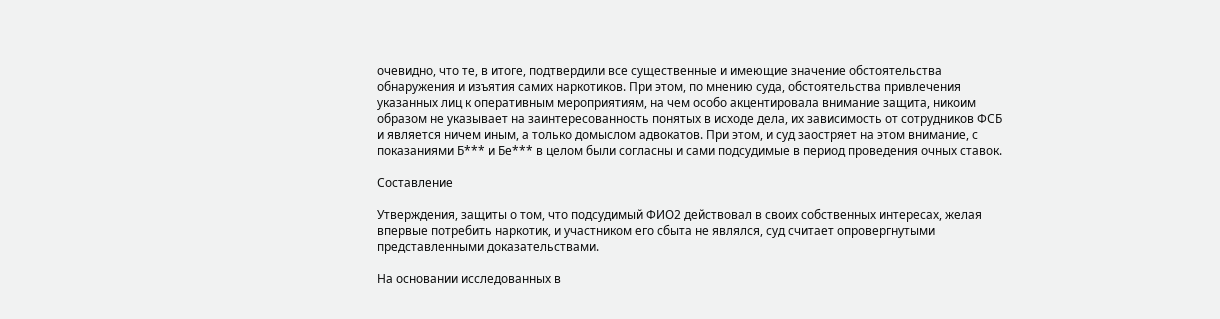очевидно, что те, в итоге, подтвердили все существенные и имеющие значение обстоятельства обнаружения и изъятия самих наркотиков. При этом, по мнению суда, обстоятельства привлечения указанных лиц к оперативным мероприятиям, на чем особо акцентировала внимание защита, никоим образом не указывает на заинтересованность понятых в исходе дела, их зависимость от сотрудников ФСБ и является ничем иным, а только домыслом адвокатов. При этом, и суд заостряет на этом внимание, с показаниями Б*** и Бе*** в целом были согласны и сами подсудимые в период проведения очных ставок.

Составление

Утверждения, защиты о том, что подсудимый ФИО2 действовал в своих собственных интересах, желая впервые потребить наркотик, и участником его сбыта не являлся, суд считает опровергнутыми представленными доказательствами.

На основании исследованных в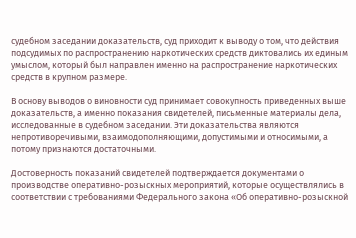судебном заседании доказательств, суд приходит к выводу о том, что действия подсудимых по распространению наркотических средств диктовались их единым умыслом, который был направлен именно на распространение наркотических средств в крупном размере.

В основу выводов о виновности суд принимает совокупность приведенных выше доказательств, а именно показания свидетелей, письменные материалы дела, исследованные в судебном заседании. Эти доказательства являются непротиворечивыми, взаимодополняющими, допустимыми и относимыми, а потому признаются достаточными.

Достоверность показаний свидетелей подтверждается документами о производстве оперативно-розыскных мероприятий, которые осуществлялись в соответствии с требованиями Федерального закона «Об оперативно-розыскной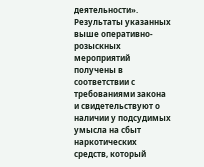деятельности». Результаты указанных выше оперативно-розыскных мероприятий получены в соответствии с требованиями закона и свидетельствуют о наличии у подсудимых умысла на сбыт наркотических средств, который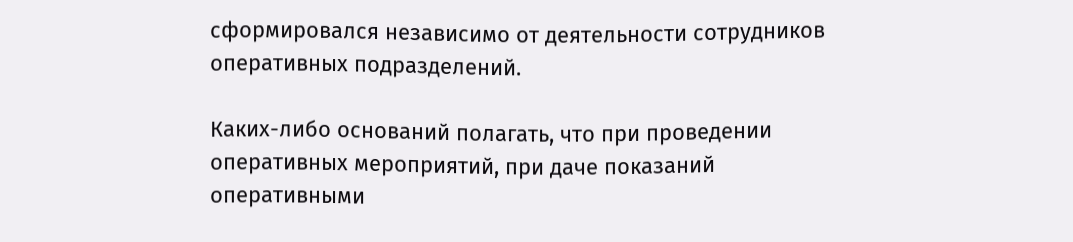сформировался независимо от деятельности сотрудников оперативных подразделений.

Каких-либо оснований полагать, что при проведении оперативных мероприятий, при даче показаний оперативными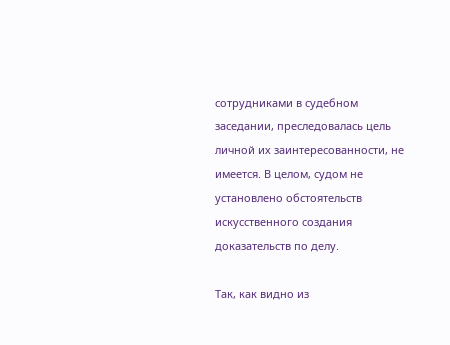сотрудниками в судебном заседании, преследовалась цель личной их заинтересованности, не имеется. В целом, судом не установлено обстоятельств искусственного создания доказательств по делу.

Так, как видно из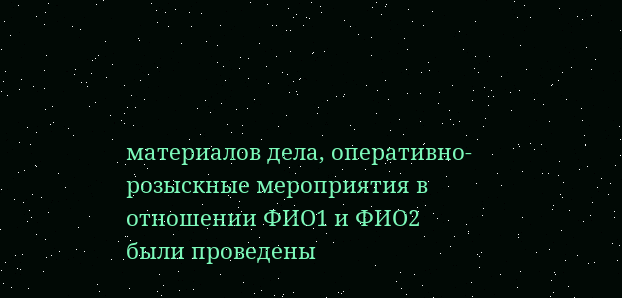материалов дела, оперативно-розыскные мероприятия в отношении ФИО1 и ФИО2 были проведены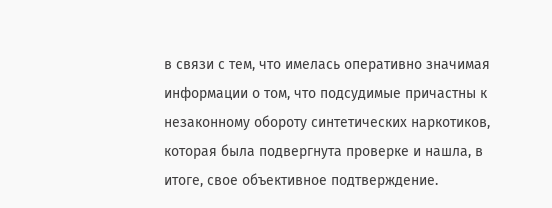в связи с тем, что имелась оперативно значимая информации о том, что подсудимые причастны к незаконному обороту синтетических наркотиков, которая была подвергнута проверке и нашла, в итоге, свое объективное подтверждение.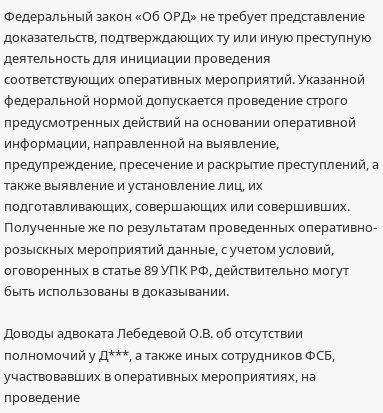Федеральный закон «Об ОРД» не требует представление доказательств, подтверждающих ту или иную преступную деятельность для инициации проведения соответствующих оперативных мероприятий. Указанной федеральной нормой допускается проведение строго предусмотренных действий на основании оперативной информации, направленной на выявление, предупреждение, пресечение и раскрытие преступлений, а также выявление и установление лиц, их подготавливающих, совершающих или совершивших. Полученные же по результатам проведенных оперативно-розыскных мероприятий данные, с учетом условий, оговоренных в статье 89 УПК РФ, действительно могут быть использованы в доказывании.

Доводы адвоката Лебедевой О.В. об отсутствии полномочий у Д***, а также иных сотрудников ФСБ, участвовавших в оперативных мероприятиях, на проведение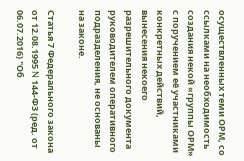осуществленных теми ОРМ, со ссылками на необходимость создания некой «группы ОРМ» с поручением её участниками конкретных действий, вынесения некоего разрешительного документа руководителем оперативного подразделения, не основаны на законе.

Статья 7 Федерального закона от 12.08.1995 N 144-ФЗ (ред. от 06.07.2016) "Об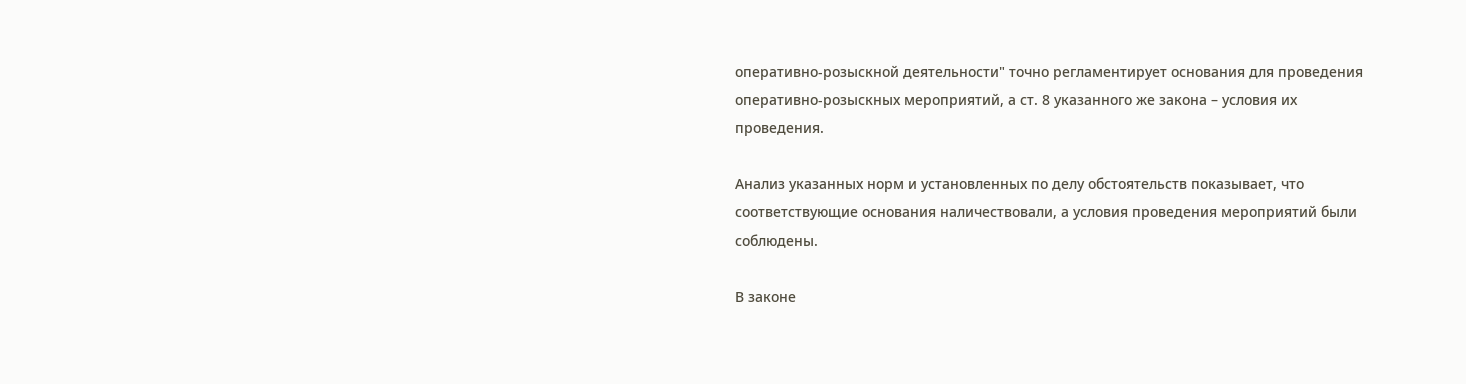оперативно-розыскной деятельности" точно регламентирует основания для проведения оперативно-розыскных мероприятий, а ст. 8 указанного же закона – условия их проведения.

Анализ указанных норм и установленных по делу обстоятельств показывает, что соответствующие основания наличествовали, а условия проведения мероприятий были соблюдены.

В законе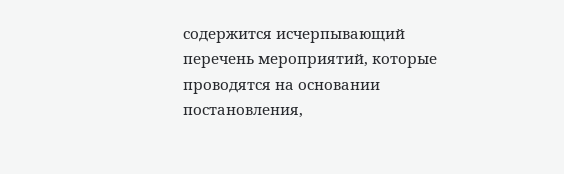содержится исчерпывающий перечень мероприятий, которые проводятся на основании постановления,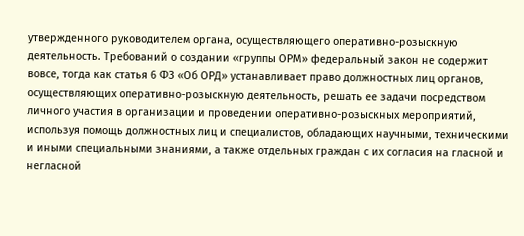утвержденного руководителем органа, осуществляющего оперативно-розыскную деятельность. Требований о создании «группы ОРМ» федеральный закон не содержит вовсе, тогда как статья 6 ФЗ «Об ОРД» устанавливает право должностных лиц органов, осуществляющих оперативно-розыскную деятельность, решать ее задачи посредством личного участия в организации и проведении оперативно-розыскных мероприятий, используя помощь должностных лиц и специалистов, обладающих научными, техническими и иными специальными знаниями, а также отдельных граждан с их согласия на гласной и негласной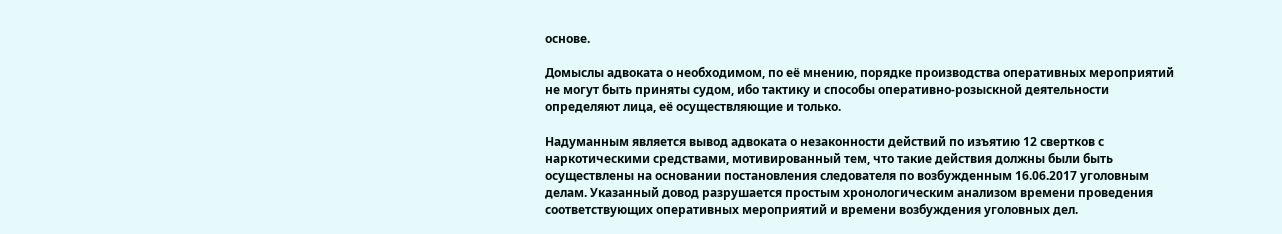основе.

Домыслы адвоката о необходимом, по её мнению, порядке производства оперативных мероприятий не могут быть приняты судом, ибо тактику и способы оперативно-розыскной деятельности определяют лица, её осуществляющие и только.

Надуманным является вывод адвоката о незаконности действий по изъятию 12 свертков с наркотическими средствами, мотивированный тем, что такие действия должны были быть осуществлены на основании постановления следователя по возбужденным 16.06.2017 уголовным делам. Указанный довод разрушается простым хронологическим анализом времени проведения соответствующих оперативных мероприятий и времени возбуждения уголовных дел.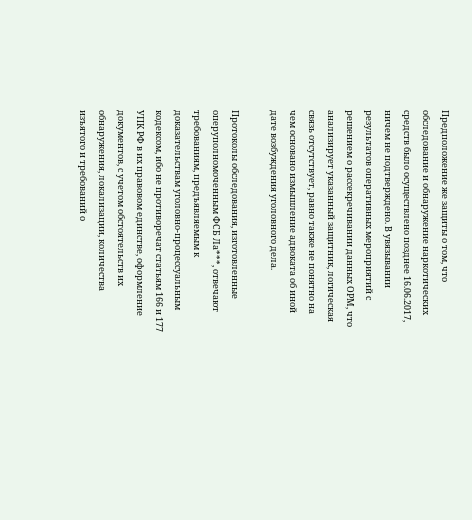Предположение же защиты о том, что обследование и обнаружение наркотических средств было осуществлено позднее 16.06.2017, ничем не подтверждено. В увязывании результатов оперативных мероприятий с решением о рассекречивании данных ОРМ, что анализирует указанный защитник, логическая связь отсутствует, равно также не понятно на чем основано измышление адвоката об иной дате возбуждения уголовного дела.

Протоколы обследования, изготовленные оперуполномоченным ФСБ Ла***, отвечают требованиям, предъявляемым к доказательствам уголовно-процессуальным кодексом, ибо не противоречат статьям 166 и 177 УПК РФ в их правовом единстве, оформление документов, с учетом обстоятельств их обнаружения, локализации, количества изъятого и требований о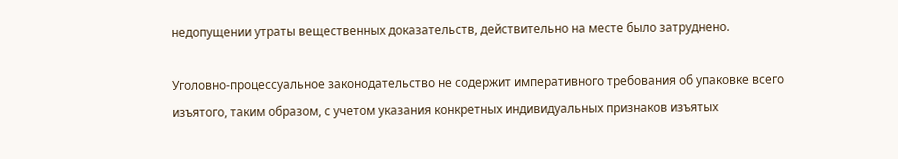недопущении утраты вещественных доказательств, действительно на месте было затруднено.

Уголовно-процессуальное законодательство не содержит императивного требования об упаковке всего изъятого, таким образом, с учетом указания конкретных индивидуальных признаков изъятых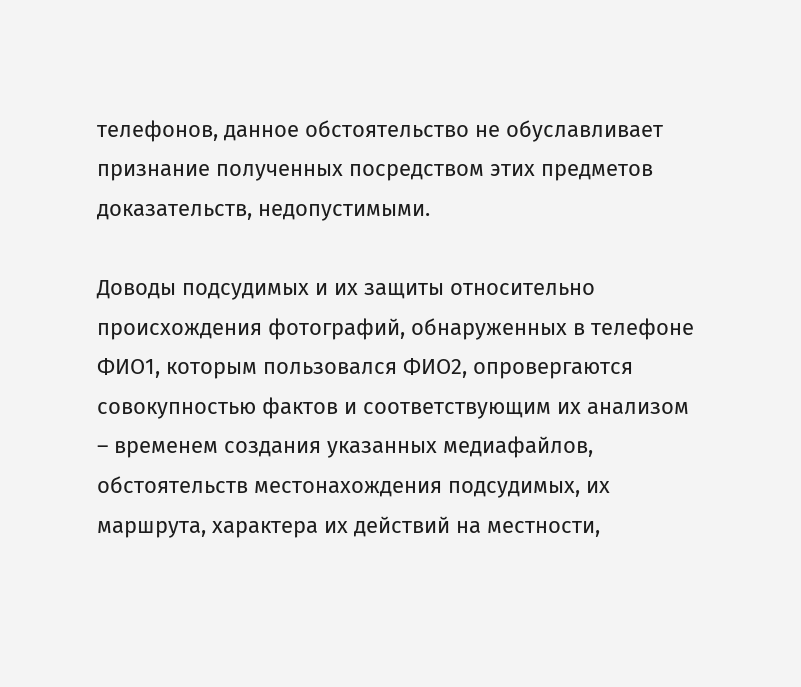телефонов, данное обстоятельство не обуславливает признание полученных посредством этих предметов доказательств, недопустимыми.

Доводы подсудимых и их защиты относительно происхождения фотографий, обнаруженных в телефоне ФИО1, которым пользовался ФИО2, опровергаются совокупностью фактов и соответствующим их анализом – временем создания указанных медиафайлов, обстоятельств местонахождения подсудимых, их маршрута, характера их действий на местности,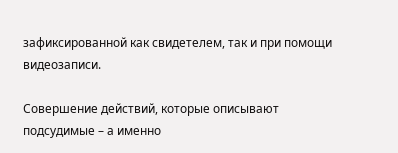зафиксированной как свидетелем, так и при помощи видеозаписи.

Совершение действий, которые описывают подсудимые – а именно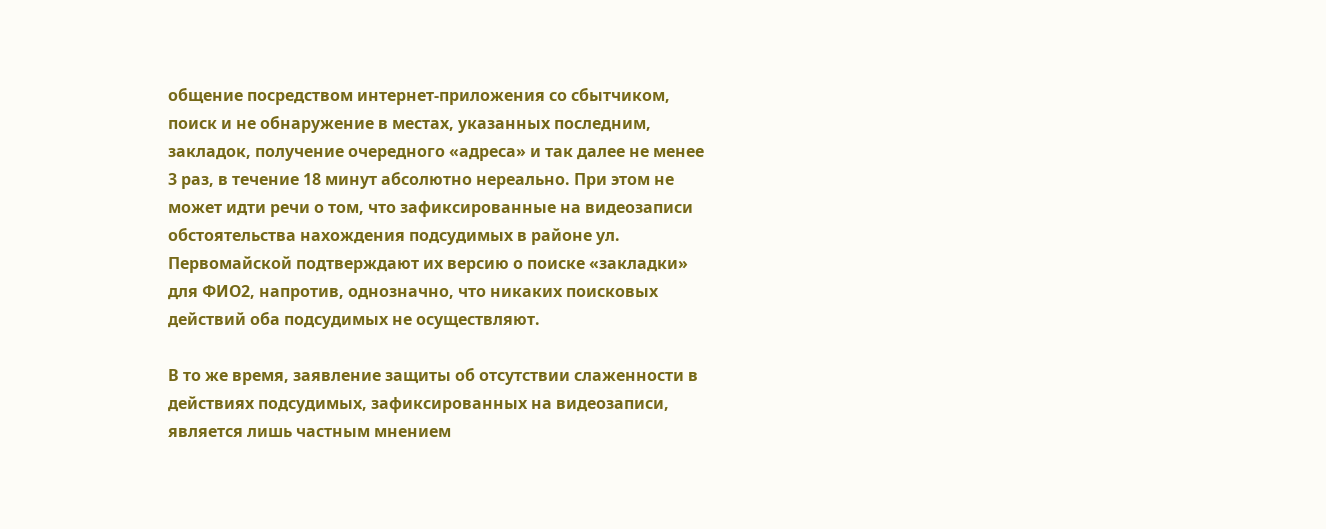общение посредством интернет-приложения со сбытчиком, поиск и не обнаружение в местах, указанных последним, закладок, получение очередного «адреса» и так далее не менее 3 раз, в течение 18 минут абсолютно нереально. При этом не может идти речи о том, что зафиксированные на видеозаписи обстоятельства нахождения подсудимых в районе ул. Первомайской подтверждают их версию о поиске «закладки» для ФИО2, напротив, однозначно, что никаких поисковых действий оба подсудимых не осуществляют.

В то же время, заявление защиты об отсутствии слаженности в действиях подсудимых, зафиксированных на видеозаписи, является лишь частным мнением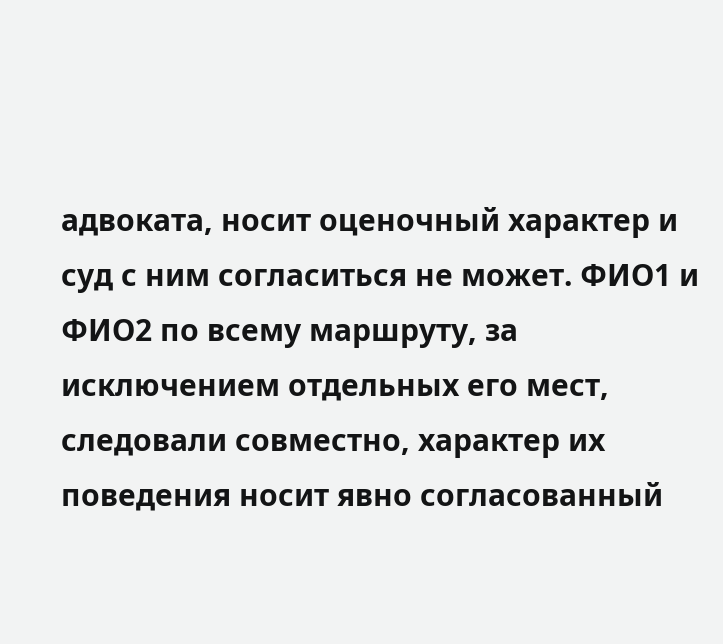адвоката, носит оценочный характер и суд с ним согласиться не может. ФИО1 и ФИО2 по всему маршруту, за исключением отдельных его мест, следовали совместно, характер их поведения носит явно согласованный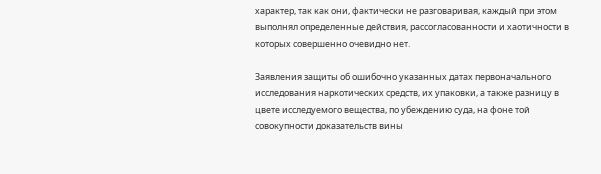характер, так как они, фактически не разговаривая, каждый при этом выполнял определенные действия, рассогласованности и хаотичности в которых совершенно очевидно нет.

Заявления защиты об ошибочно указанных датах первоначального исследования наркотических средств, их упаковки, а также разницу в цвете исследуемого вещества, по убеждению суда, на фоне той совокупности доказательств вины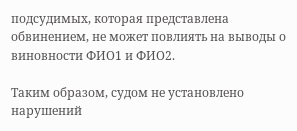подсудимых, которая представлена обвинением, не может повлиять на выводы о виновности ФИО1 и ФИО2.

Таким образом, судом не установлено нарушений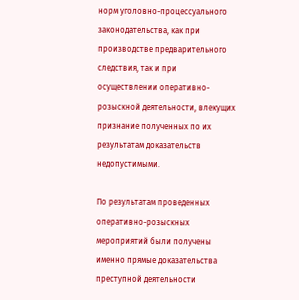норм уголовно-процессуального законодательства, как при производстве предварительного следствия, так и при осуществлении оперативно-розыскной деятельности, влекущих признание полученных по их результатам доказательств недопустимыми.

По результатам проведенных оперативно-розыскных мероприятий были получены именно прямые доказательства преступной деятельности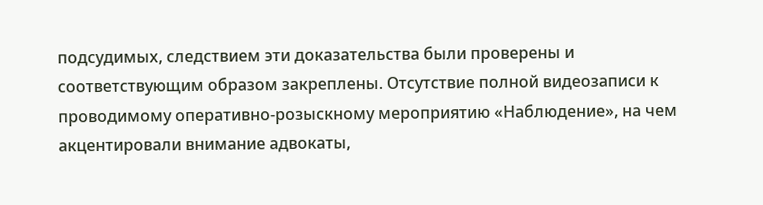подсудимых, следствием эти доказательства были проверены и соответствующим образом закреплены. Отсутствие полной видеозаписи к проводимому оперативно-розыскному мероприятию «Наблюдение», на чем акцентировали внимание адвокаты,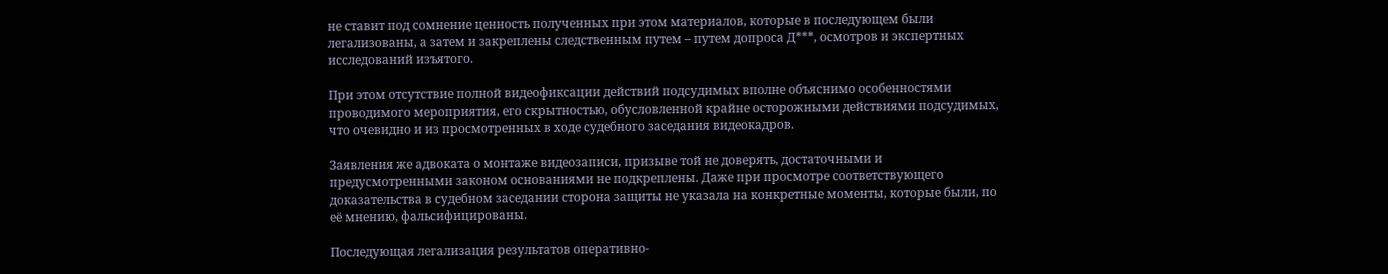не ставит под сомнение ценность полученных при этом материалов, которые в последующем были легализованы, а затем и закреплены следственным путем – путем допроса Д***, осмотров и экспертных исследований изъятого.

При этом отсутствие полной видеофиксации действий подсудимых вполне объяснимо особенностями проводимого мероприятия, его скрытностью, обусловленной крайне осторожными действиями подсудимых, что очевидно и из просмотренных в ходе судебного заседания видеокадров.

Заявления же адвоката о монтаже видеозаписи, призыве той не доверять, достаточными и предусмотренными законом основаниями не подкреплены. Даже при просмотре соответствующего доказательства в судебном заседании сторона защиты не указала на конкретные моменты, которые были, по её мнению, фальсифицированы.

Последующая легализация результатов оперативно-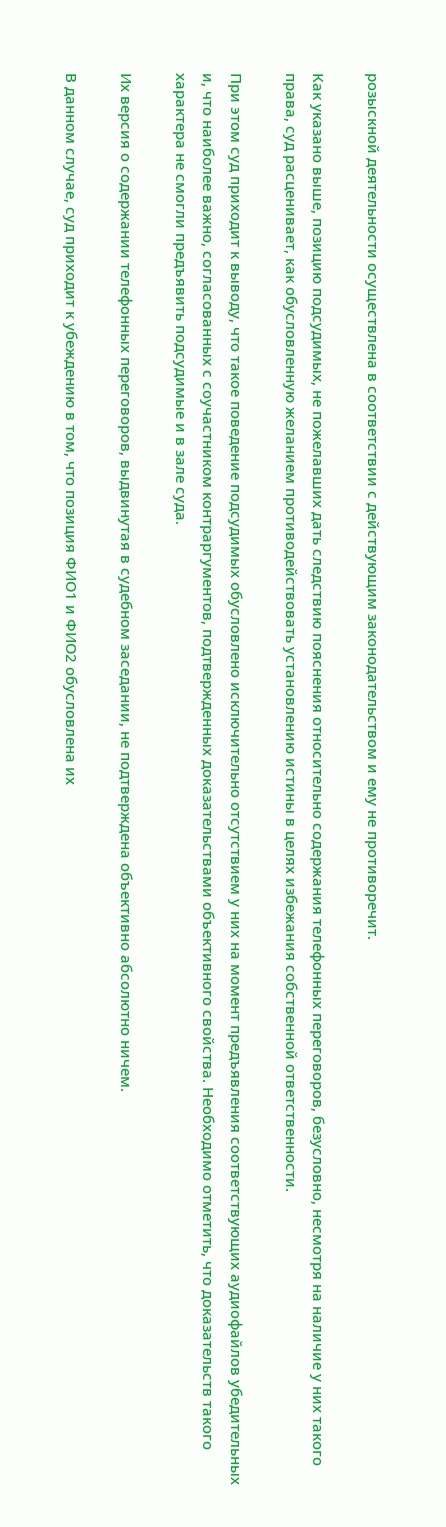розыскной деятельности осуществлена в соответствии с действующим законодательством и ему не противоречит.

Как указано выше, позицию подсудимых, не пожелавших дать следствию пояснения относительно содержания телефонных переговоров, безусловно, несмотря на наличие у них такого права, суд расценивает, как обусловленную желанием противодействовать установлению истины в целях избежания собственной ответственности.

При этом суд приходит к выводу, что такое поведение подсудимых обусловлено исключительно отсутствием у них на момент предъявления соответствующих аудиофайлов убедительных и, что наиболее важно, согласованных с соучастником контраргументов, подтвержденных доказательствами объективного свойства. Необходимо отметить, что доказательств такого характера не смогли предъявить подсудимые и в зале суда.

Их версия о содержании телефонных переговоров, выдвинутая в судебном заседании, не подтверждена объективно абсолютно ничем.

В данном случае, суд приходит к убеждению в том, что позиция ФИО1 и ФИО2 обусловлена их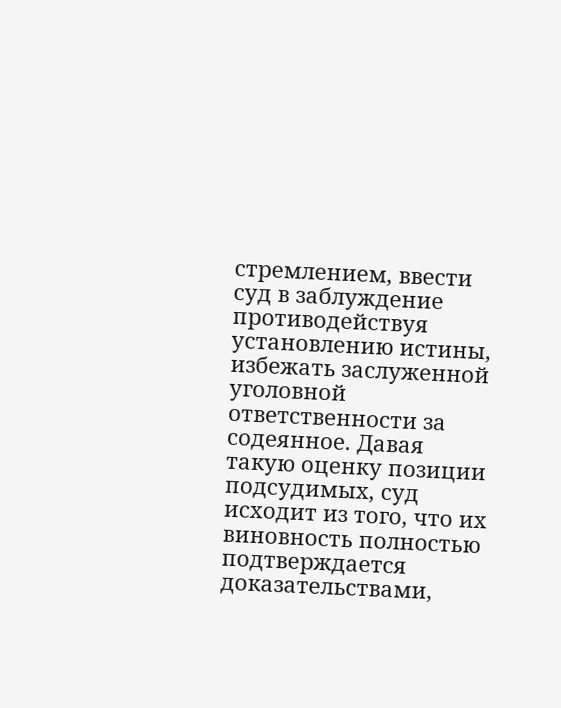стремлением, ввести суд в заблуждение противодействуя установлению истины, избежать заслуженной уголовной ответственности за содеянное. Давая такую оценку позиции подсудимых, суд исходит из того, что их виновность полностью подтверждается доказательствами,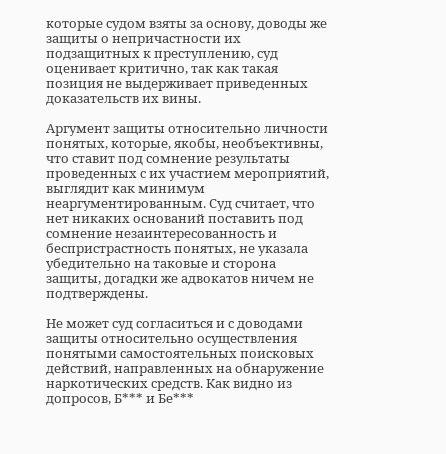которые судом взяты за основу, доводы же защиты о непричастности их подзащитных к преступлению, суд оценивает критично, так как такая позиция не выдерживает приведенных доказательств их вины.

Аргумент защиты относительно личности понятых, которые, якобы, необъективны, что ставит под сомнение результаты проведенных с их участием мероприятий, выглядит как минимум неаргументированным. Суд считает, что нет никаких оснований поставить под сомнение незаинтересованность и беспристрастность понятых, не указала убедительно на таковые и сторона защиты, догадки же адвокатов ничем не подтверждены.

Не может суд согласиться и с доводами защиты относительно осуществления понятыми самостоятельных поисковых действий, направленных на обнаружение наркотических средств. Как видно из допросов, Б*** и Бе***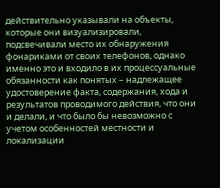действительно указывали на объекты, которые они визуализировали, подсвечивали место их обнаружения фонариками от своих телефонов, однако именно это и входило в их процессуальные обязанности как понятых – надлежащее удостоверение факта, содержания, хода и результатов проводимого действия, что они и делали, и что было бы невозможно с учетом особенностей местности и локализации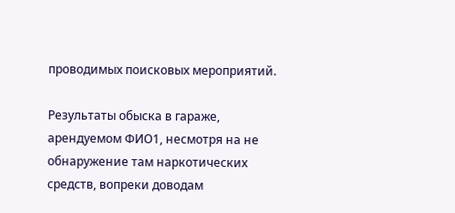проводимых поисковых мероприятий.

Результаты обыска в гараже, арендуемом ФИО1, несмотря на не обнаружение там наркотических средств, вопреки доводам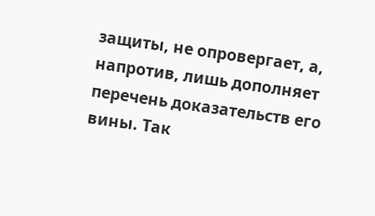защиты, не опровергает, а, напротив, лишь дополняет перечень доказательств его вины. Так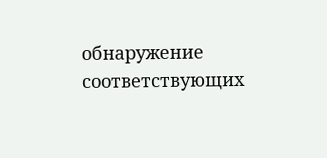обнаружение соответствующих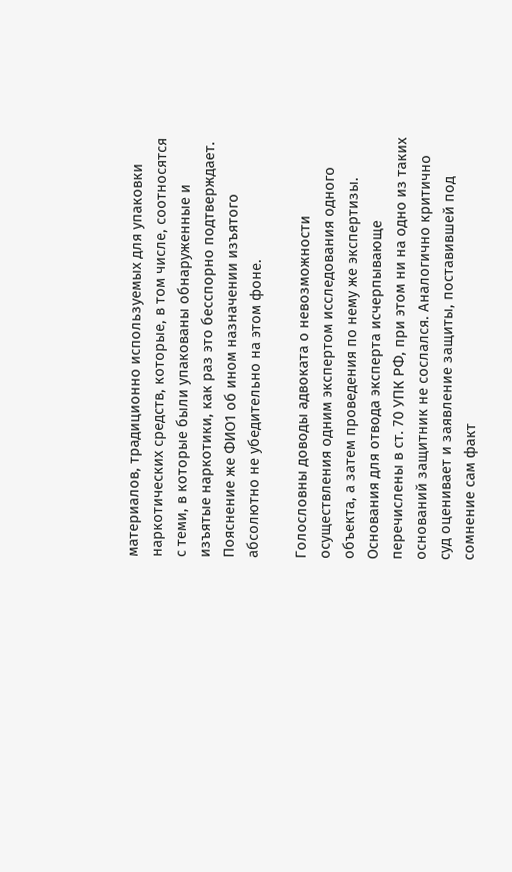материалов, традиционно используемых для упаковки наркотических средств, которые, в том числе, соотносятся с теми, в которые были упакованы обнаруженные и изъятые наркотики, как раз это бесспорно подтверждает. Пояснение же ФИО1 об ином назначении изъятого абсолютно не убедительно на этом фоне.

Голословны доводы адвоката о невозможности осуществления одним экспертом исследования одного объекта, а затем проведения по нему же экспертизы. Основания для отвода эксперта исчерпывающе перечислены в ст. 70 УПК РФ, при этом ни на одно из таких оснований защитник не сослался. Аналогично критично суд оценивает и заявление защиты, поставившей под сомнение сам факт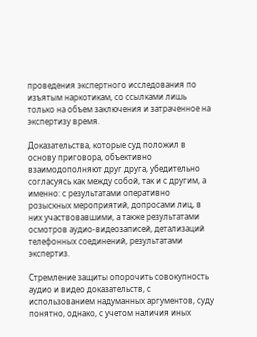проведения экспертного исследования по изъятым наркотикам, со ссылками лишь только на объем заключения и затраченное на экспертизу время.

Доказательства, которые суд положил в основу приговора, объективно взаимодополняют друг друга, убедительно согласуясь как между собой, так и с другим, а именно: с результатами оперативно розыскных мероприятий, допросами лиц, в них участвовавшими, а также результатами осмотров аудио-видеозаписей, детализаций телефонных соединений, результатами экспертиз.

Стремление защиты опорочить совокупность аудио и видео доказательств, с использованием надуманных аргументов, суду понятно, однако, с учетом наличия иных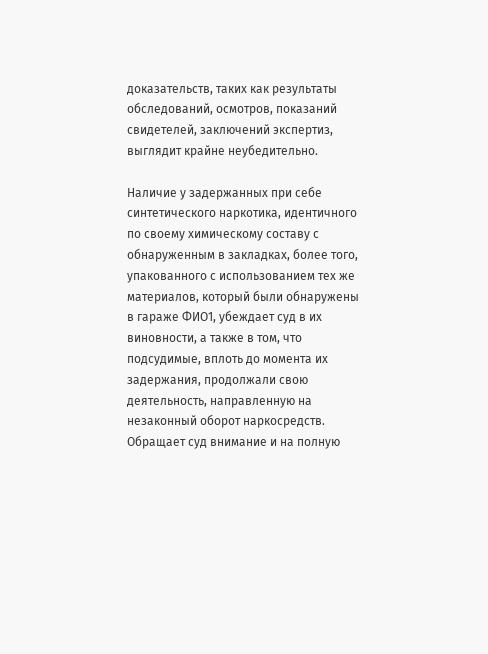доказательств, таких как результаты обследований, осмотров, показаний свидетелей, заключений экспертиз, выглядит крайне неубедительно.

Наличие у задержанных при себе синтетического наркотика, идентичного по своему химическому составу с обнаруженным в закладках, более того, упакованного с использованием тех же материалов, который были обнаружены в гараже ФИО1, убеждает суд в их виновности, а также в том, что подсудимые, вплоть до момента их задержания, продолжали свою деятельность, направленную на незаконный оборот наркосредств. Обращает суд внимание и на полную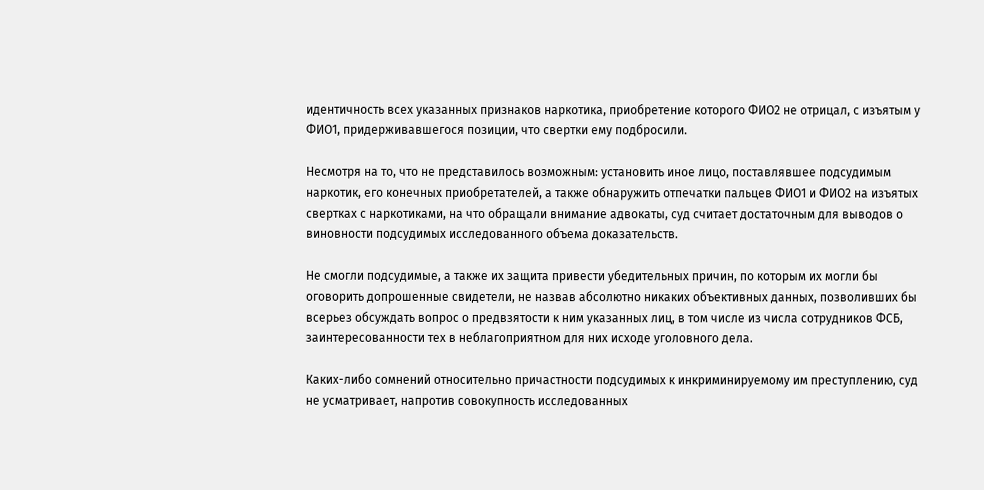идентичность всех указанных признаков наркотика, приобретение которого ФИО2 не отрицал, с изъятым у ФИО1, придерживавшегося позиции, что свертки ему подбросили.

Несмотря на то, что не представилось возможным: установить иное лицо, поставлявшее подсудимым наркотик, его конечных приобретателей, а также обнаружить отпечатки пальцев ФИО1 и ФИО2 на изъятых свертках с наркотиками, на что обращали внимание адвокаты, суд считает достаточным для выводов о виновности подсудимых исследованного объема доказательств.

Не смогли подсудимые, а также их защита привести убедительных причин, по которым их могли бы оговорить допрошенные свидетели, не назвав абсолютно никаких объективных данных, позволивших бы всерьез обсуждать вопрос о предвзятости к ним указанных лиц, в том числе из числа сотрудников ФСБ, заинтересованности тех в неблагоприятном для них исходе уголовного дела.

Каких-либо сомнений относительно причастности подсудимых к инкриминируемому им преступлению, суд не усматривает, напротив совокупность исследованных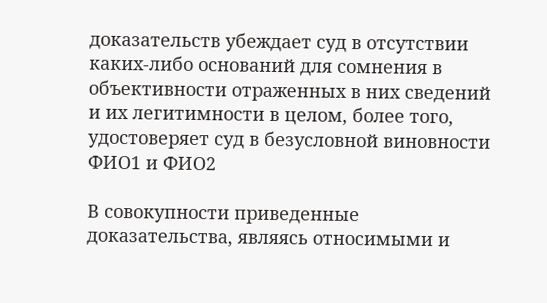доказательств убеждает суд в отсутствии каких-либо оснований для сомнения в объективности отраженных в них сведений и их легитимности в целом, более того, удостоверяет суд в безусловной виновности ФИО1 и ФИО2

В совокупности приведенные доказательства, являясь относимыми и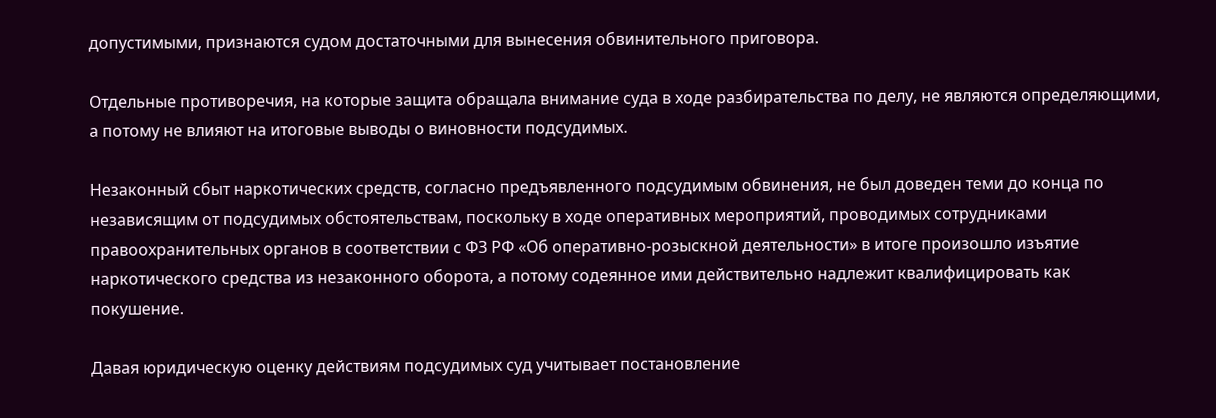допустимыми, признаются судом достаточными для вынесения обвинительного приговора.

Отдельные противоречия, на которые защита обращала внимание суда в ходе разбирательства по делу, не являются определяющими, а потому не влияют на итоговые выводы о виновности подсудимых.

Незаконный сбыт наркотических средств, согласно предъявленного подсудимым обвинения, не был доведен теми до конца по независящим от подсудимых обстоятельствам, поскольку в ходе оперативных мероприятий, проводимых сотрудниками правоохранительных органов в соответствии с ФЗ РФ «Об оперативно-розыскной деятельности» в итоге произошло изъятие наркотического средства из незаконного оборота, а потому содеянное ими действительно надлежит квалифицировать как покушение.

Давая юридическую оценку действиям подсудимых суд учитывает постановление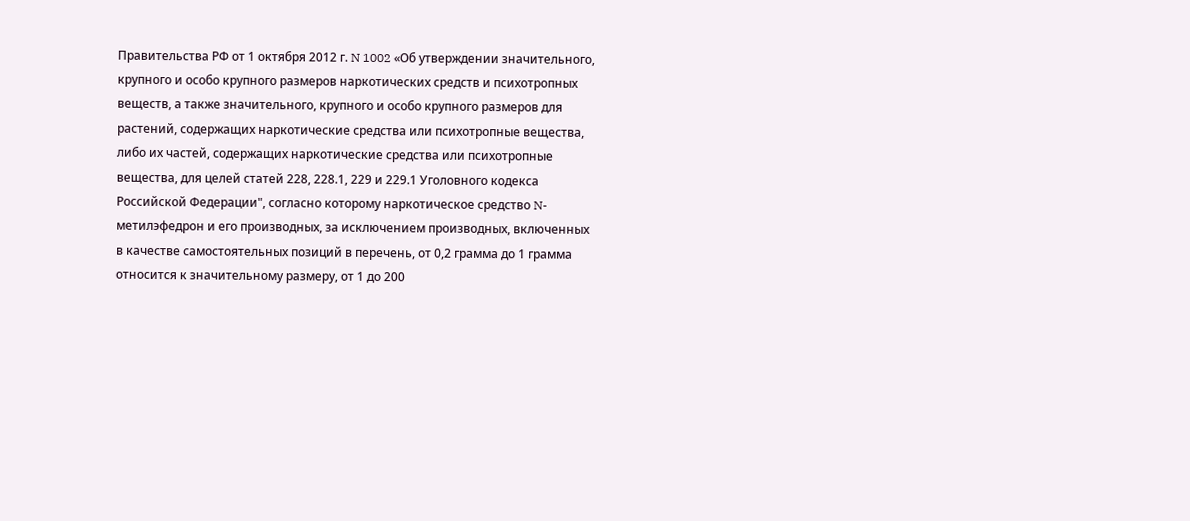Правительства РФ от 1 октября 2012 г. N 1002 «Об утверждении значительного, крупного и особо крупного размеров наркотических средств и психотропных веществ, а также значительного, крупного и особо крупного размеров для растений, содержащих наркотические средства или психотропные вещества, либо их частей, содержащих наркотические средства или психотропные вещества, для целей статей 228, 228.1, 229 и 229.1 Уголовного кодекса Российской Федерации", согласно которому наркотическое средство N-метилэфедрон и его производных, за исключением производных, включенных в качестве самостоятельных позиций в перечень, от 0,2 грамма до 1 грамма относится к значительному размеру, от 1 до 200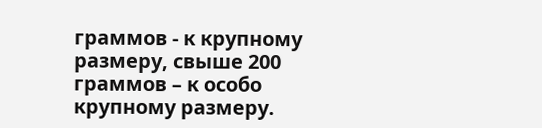граммов - к крупному размеру, свыше 200 граммов – к особо крупному размеру.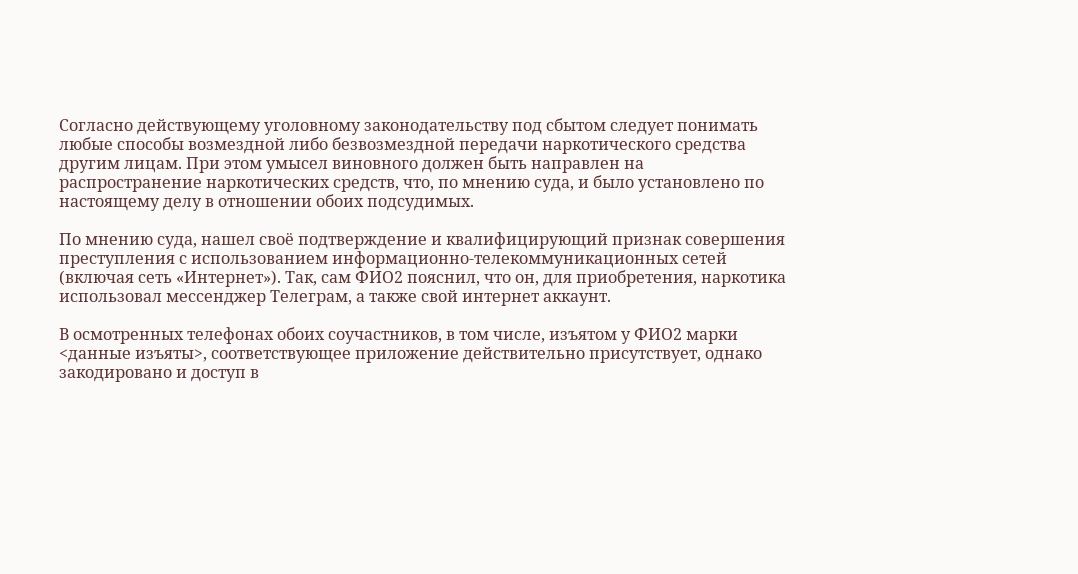Согласно действующему уголовному законодательству под сбытом следует понимать любые способы возмездной либо безвозмездной передачи наркотического средства другим лицам. При этом умысел виновного должен быть направлен на распространение наркотических средств, что, по мнению суда, и было установлено по настоящему делу в отношении обоих подсудимых.

По мнению суда, нашел своё подтверждение и квалифицирующий признак совершения преступления с использованием информационно-телекоммуникационных сетей (включая сеть «Интернет»). Так, сам ФИО2 пояснил, что он, для приобретения, наркотика использовал мессенджер Телеграм, а также свой интернет аккаунт.

В осмотренных телефонах обоих соучастников, в том числе, изъятом у ФИО2 марки <данные изъяты>, соответствующее приложение действительно присутствует, однако закодировано и доступ в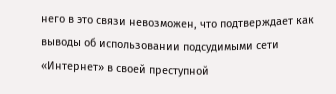него в это связи невозможен, что подтверждает как выводы об использовании подсудимыми сети «Интернет» в своей преступной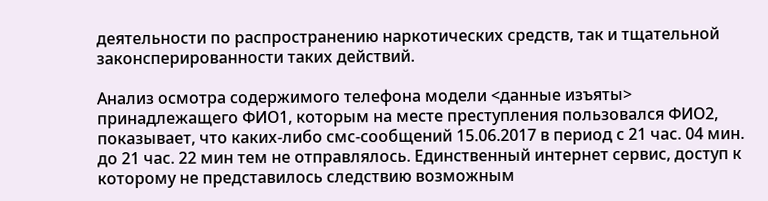деятельности по распространению наркотических средств, так и тщательной законсперированности таких действий.

Анализ осмотра содержимого телефона модели <данные изъяты> принадлежащего ФИО1, которым на месте преступления пользовался ФИО2, показывает, что каких-либо смс-сообщений 15.06.2017 в период с 21 час. 04 мин. до 21 час. 22 мин тем не отправлялось. Единственный интернет сервис, доступ к которому не представилось следствию возможным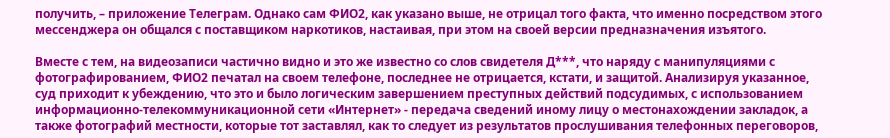получить, – приложение Телеграм. Однако сам ФИО2, как указано выше, не отрицал того факта, что именно посредством этого мессенджера он общался с поставщиком наркотиков, настаивая, при этом на своей версии предназначения изъятого.

Вместе с тем, на видеозаписи частично видно и это же известно со слов свидетеля Д***, что наряду с манипуляциями с фотографированием, ФИО2 печатал на своем телефоне, последнее не отрицается, кстати, и защитой. Анализируя указанное, суд приходит к убеждению, что это и было логическим завершением преступных действий подсудимых, с использованием информационно-телекоммуникационной сети «Интернет» - передача сведений иному лицу о местонахождении закладок, а также фотографий местности, которые тот заставлял, как то следует из результатов прослушивания телефонных переговоров,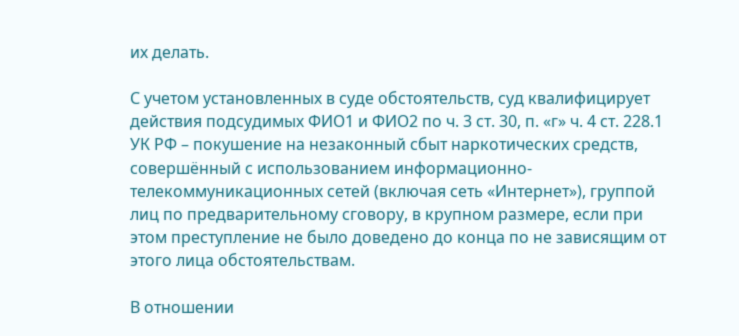их делать.

С учетом установленных в суде обстоятельств, суд квалифицирует действия подсудимых ФИО1 и ФИО2 по ч. 3 ст. 30, п. «г» ч. 4 ст. 228.1 УК РФ – покушение на незаконный сбыт наркотических средств, совершённый с использованием информационно-телекоммуникационных сетей (включая сеть «Интернет»), группой лиц по предварительному сговору, в крупном размере, если при этом преступление не было доведено до конца по не зависящим от этого лица обстоятельствам.

В отношении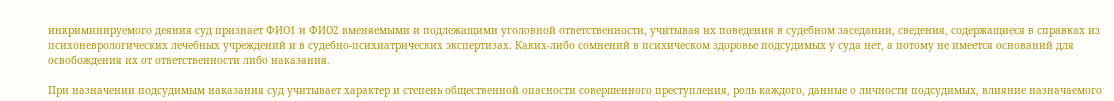инкриминируемого деяния суд признает ФИО1 и ФИО2 вменяемыми и подлежащими уголовной ответственности, учитывая их поведения в судебном заседании, сведения, содержащиеся в справках из психоневрологических лечебных учреждений и в судебно-психиатрических экспертизах. Каких-либо сомнений в психическом здоровье подсудимых у суда нет, а потому не имеется оснований для освобождения их от ответственности либо наказания.

При назначении подсудимым наказания суд учитывает характер и степень общественной опасности совершенного преступления, роль каждого, данные о личности подсудимых, влияние назначаемого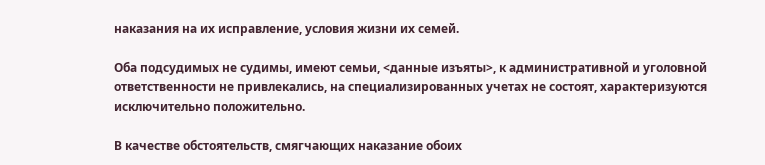наказания на их исправление, условия жизни их семей.

Оба подсудимых не судимы, имеют семьи, <данные изъяты>, к административной и уголовной ответственности не привлекались, на специализированных учетах не состоят, характеризуются исключительно положительно.

В качестве обстоятельств, смягчающих наказание обоих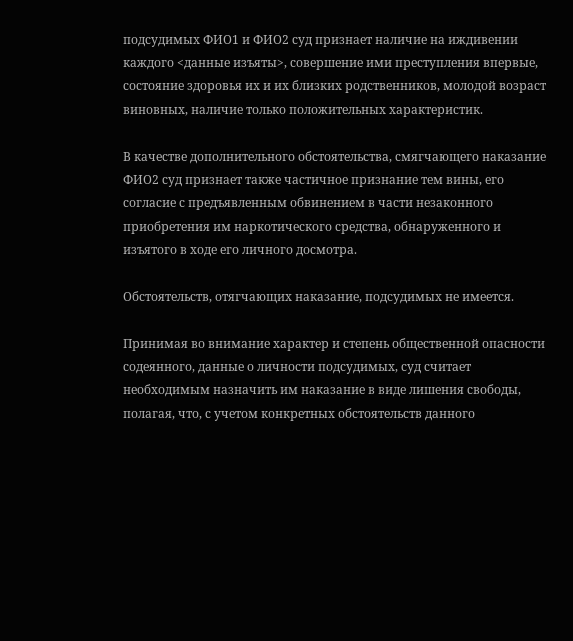подсудимых ФИО1 и ФИО2 суд признает наличие на иждивении каждого <данные изъяты>, совершение ими преступления впервые, состояние здоровья их и их близких родственников, молодой возраст виновных, наличие только положительных характеристик.

В качестве дополнительного обстоятельства, смягчающего наказание ФИО2 суд признает также частичное признание тем вины, его согласие с предъявленным обвинением в части незаконного приобретения им наркотического средства, обнаруженного и изъятого в ходе его личного досмотра.

Обстоятельств, отягчающих наказание, подсудимых не имеется.

Принимая во внимание характер и степень общественной опасности содеянного, данные о личности подсудимых, суд считает необходимым назначить им наказание в виде лишения свободы, полагая, что, с учетом конкретных обстоятельств данного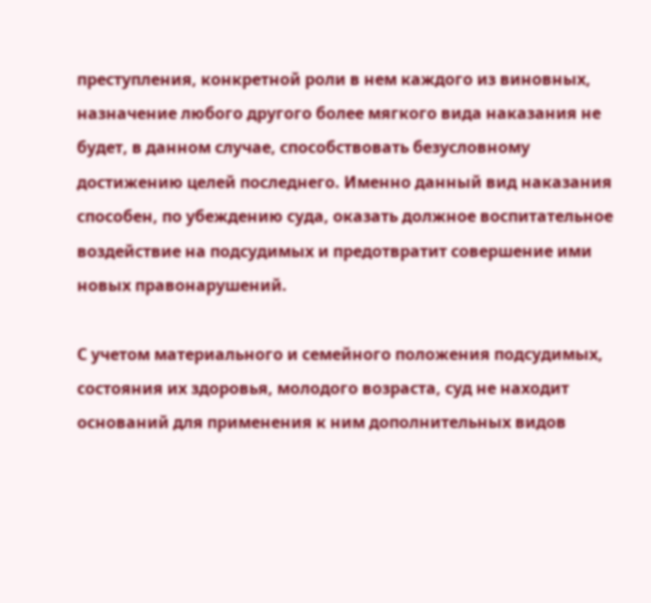преступления, конкретной роли в нем каждого из виновных, назначение любого другого более мягкого вида наказания не будет, в данном случае, способствовать безусловному достижению целей последнего. Именно данный вид наказания способен, по убеждению суда, оказать должное воспитательное воздействие на подсудимых и предотвратит совершение ими новых правонарушений.

С учетом материального и семейного положения подсудимых, состояния их здоровья, молодого возраста, суд не находит оснований для применения к ним дополнительных видов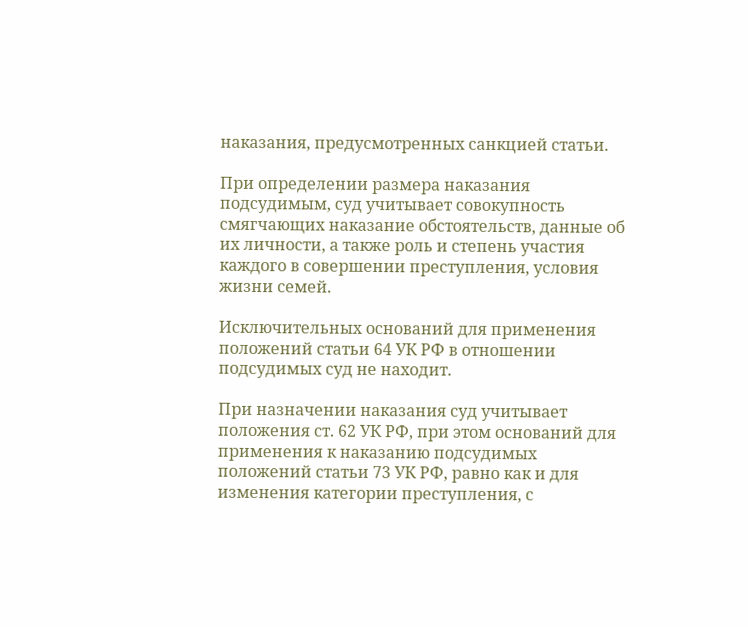наказания, предусмотренных санкцией статьи.

При определении размера наказания подсудимым, суд учитывает совокупность смягчающих наказание обстоятельств, данные об их личности, а также роль и степень участия каждого в совершении преступления, условия жизни семей.

Исключительных оснований для применения положений статьи 64 УК РФ в отношении подсудимых суд не находит.

При назначении наказания суд учитывает положения ст. 62 УК РФ, при этом оснований для применения к наказанию подсудимых положений статьи 73 УК РФ, равно как и для изменения категории преступления, с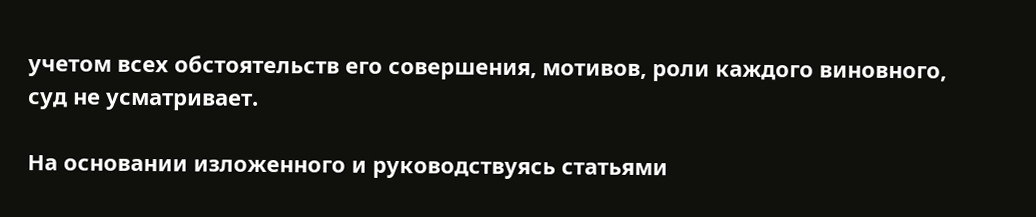учетом всех обстоятельств его совершения, мотивов, роли каждого виновного, суд не усматривает.

На основании изложенного и руководствуясь статьями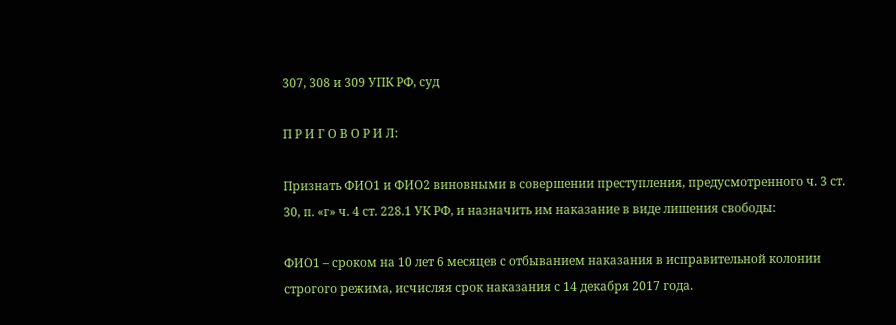307, 308 и 309 УПК РФ, суд

П Р И Г О В О Р И Л:

Признать ФИО1 и ФИО2 виновными в совершении преступления, предусмотренного ч. 3 ст. 30, п. «г» ч. 4 ст. 228.1 УК РФ, и назначить им наказание в виде лишения свободы:

ФИО1 – сроком на 10 лет 6 месяцев с отбыванием наказания в исправительной колонии строгого режима, исчисляя срок наказания с 14 декабря 2017 года.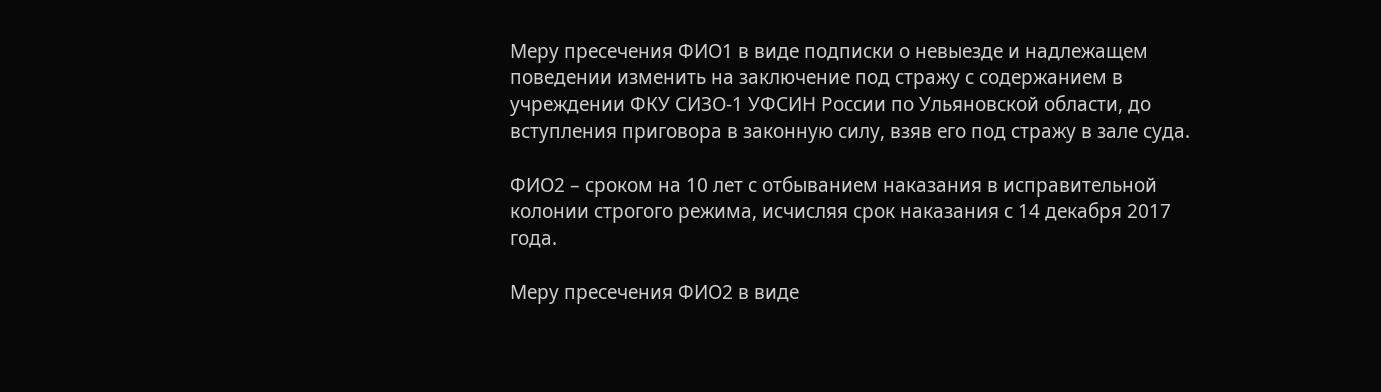Меру пресечения ФИО1 в виде подписки о невыезде и надлежащем поведении изменить на заключение под стражу с содержанием в учреждении ФКУ СИЗО-1 УФСИН России по Ульяновской области, до вступления приговора в законную силу, взяв его под стражу в зале суда.

ФИО2 – сроком на 10 лет с отбыванием наказания в исправительной колонии строгого режима, исчисляя срок наказания с 14 декабря 2017 года.

Меру пресечения ФИО2 в виде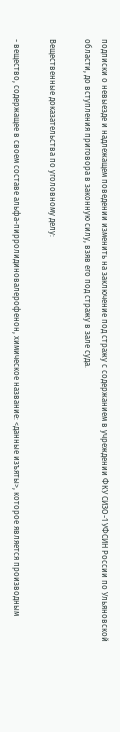подписки о невыезде и надлежащем поведении изменить на заключение под стражу с содержанием в учреждении ФКУ СИЗО-1 УФСИН России по Ульяновской области, до вступления приговора в законную силу, взяв его под стражу в зале суда.

Вещественные доказательства по уголовному делу:

- вещество, содержащее в своем составе альфа-пирролидиновалерофенон, химическое название: <данные изъяты>, которое является производным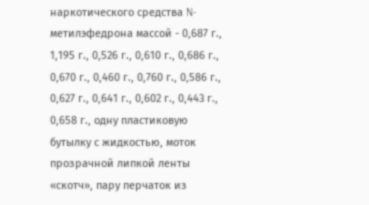наркотического средства N-метилэфедрона массой - 0,687 г., 1,195 г., 0,526 г., 0,610 г., 0,686 г., 0,670 г., 0,460 г., 0,760 г., 0,586 г., 0,627 г., 0,641 г., 0,602 г., 0,443 г., 0,658 г., одну пластиковую бутылку с жидкостью, моток прозрачной липкой ленты «скотч», пару перчаток из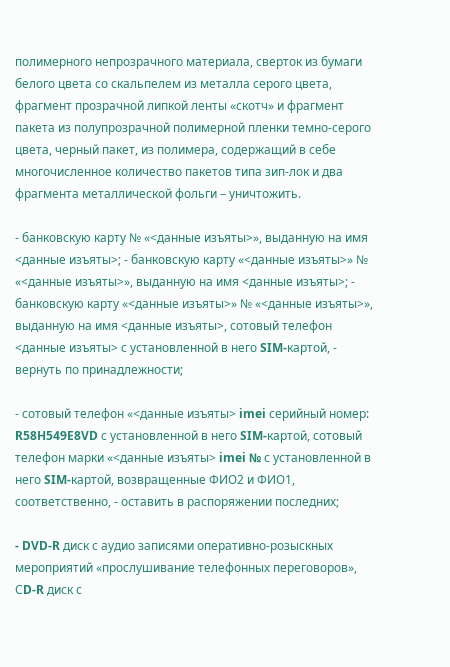полимерного непрозрачного материала, сверток из бумаги белого цвета со скальпелем из металла серого цвета, фрагмент прозрачной липкой ленты «скотч» и фрагмент пакета из полупрозрачной полимерной пленки темно-серого цвета, черный пакет, из полимера, содержащий в себе многочисленное количество пакетов типа зип-лок и два фрагмента металлической фольги – уничтожить.

- банковскую карту № «<данные изъяты>», выданную на имя <данные изъяты>; - банковскую карту «<данные изъяты>» № «<данные изъяты>», выданную на имя <данные изъяты>; - банковскую карту «<данные изъяты>» № «<данные изъяты>», выданную на имя <данные изъяты>, сотовый телефон <данные изъяты> с установленной в него SIM-картой, - вернуть по принадлежности;

- сотовый телефон «<данные изъяты> imei серийный номер: R58H549E8VD с установленной в него SIM-картой, сотовый телефон марки «<данные изъяты> imei № с установленной в него SIM-картой, возвращенные ФИО2 и ФИО1, соответственно, - оставить в распоряжении последних;

- DVD-R диск с аудио записями оперативно-розыскных мероприятий «прослушивание телефонных переговоров», СD-R диск с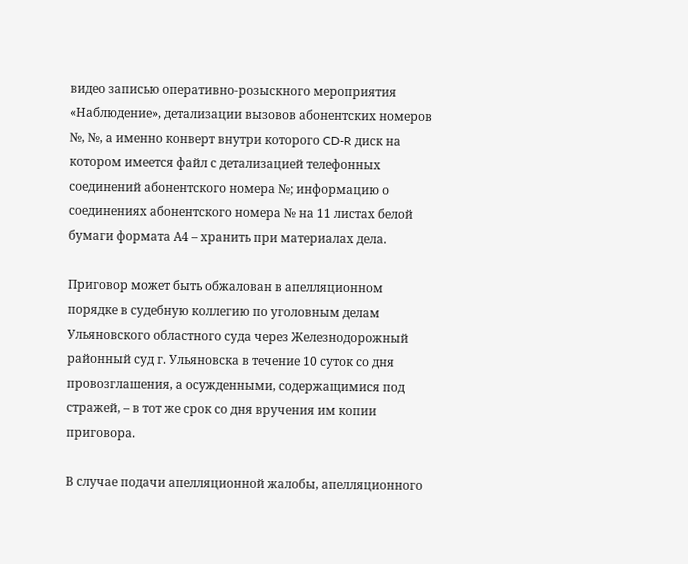видео записью оперативно-розыскного мероприятия «Наблюдение», детализации вызовов абонентских номеров №, №, а именно конверт внутри которого CD-R диск на котором имеется файл с детализацией телефонных соединений абонентского номера №; информацию о соединениях абонентского номера № на 11 листах белой бумаги формата А4 – хранить при материалах дела.

Приговор может быть обжалован в апелляционном порядке в судебную коллегию по уголовным делам Ульяновского областного суда через Железнодорожный районный суд г. Ульяновска в течение 10 суток со дня провозглашения, а осужденными, содержащимися под стражей, – в тот же срок со дня вручения им копии приговора.

В случае подачи апелляционной жалобы, апелляционного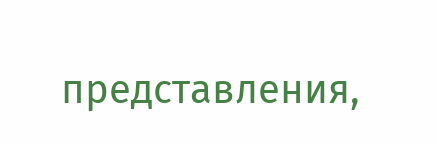представления,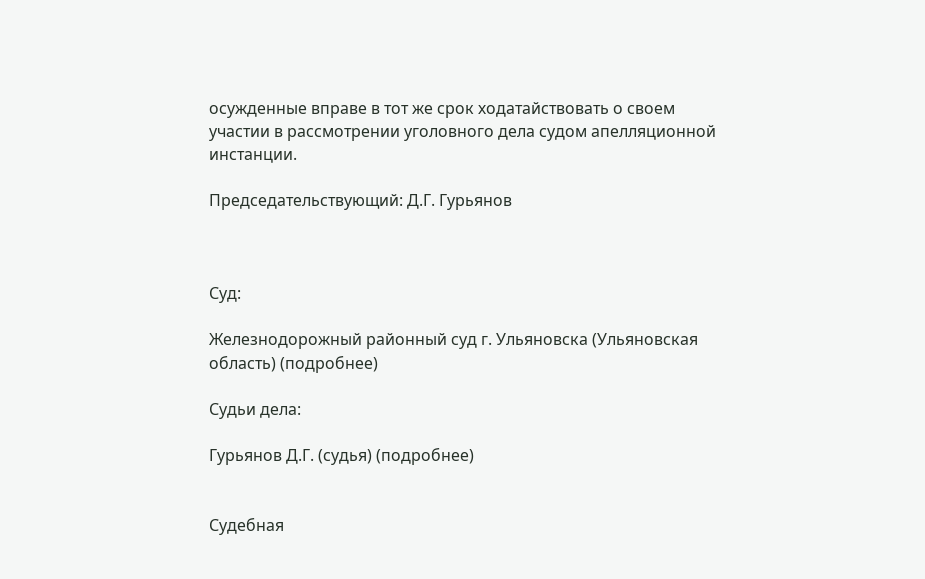осужденные вправе в тот же срок ходатайствовать о своем участии в рассмотрении уголовного дела судом апелляционной инстанции.

Председательствующий: Д.Г. Гурьянов



Суд:

Железнодорожный районный суд г. Ульяновска (Ульяновская область) (подробнее)

Судьи дела:

Гурьянов Д.Г. (судья) (подробнее)


Судебная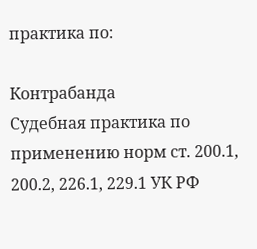практика по:

Контрабанда
Судебная практика по применению норм ст. 200.1, 200.2, 226.1, 229.1 УК РФ